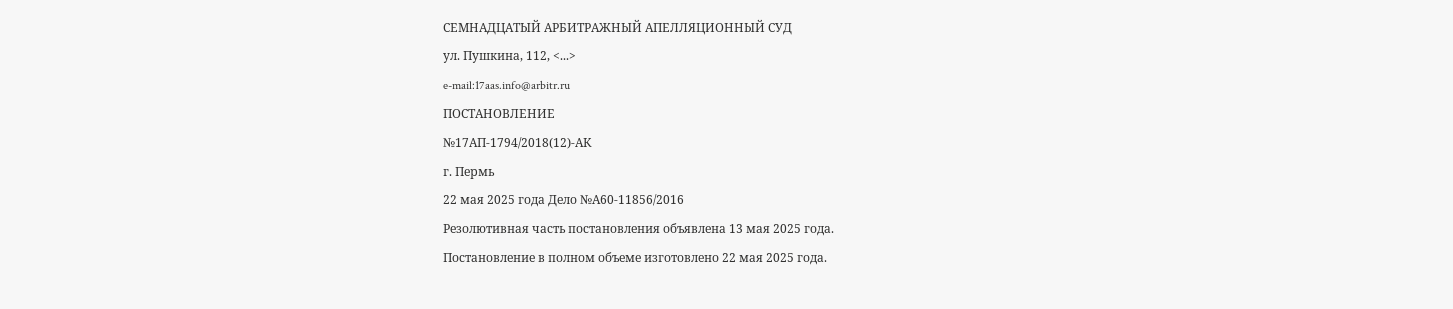СЕМНАДЦАТЫЙ АРБИТРАЖНЫЙ АПЕЛЛЯЦИОННЫЙ СУД
ул. Пушкина, 112, <...>
e-mail:17aas.info@arbitr.ru
ПОСТАНОВЛЕНИЕ
№17АП-1794/2018(12)-АК
г. Пермь
22 мая 2025 года Дело №А60-11856/2016
Резолютивная часть постановления объявлена 13 мая 2025 года.
Постановление в полном объеме изготовлено 22 мая 2025 года.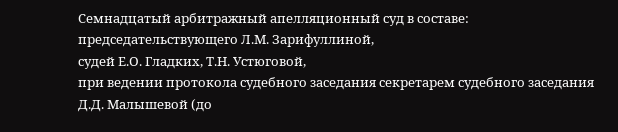Семнадцатый арбитражный апелляционный суд в составе:
председательствующего Л.М. Зарифуллиной,
судей Е.О. Гладких, Т.Н. Устюговой,
при ведении протокола судебного заседания секретарем судебного заседания Д.Д. Малышевой (до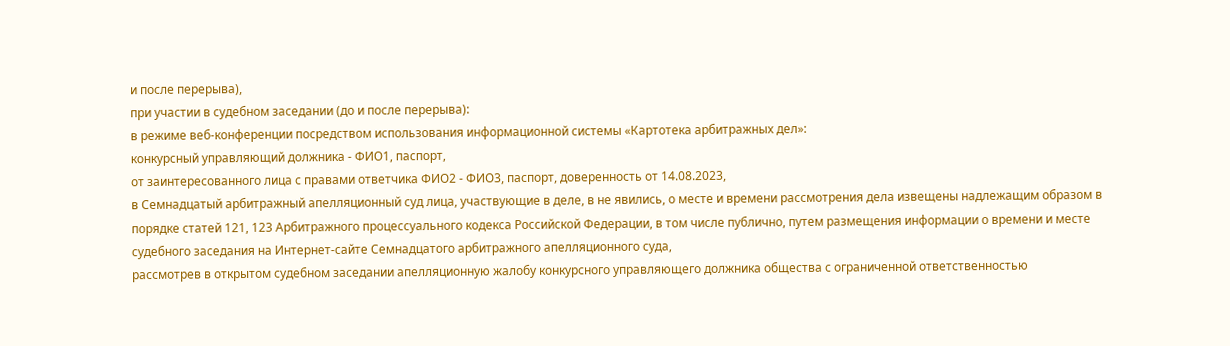и после перерыва),
при участии в судебном заседании (до и после перерыва):
в режиме веб-конференции посредством использования информационной системы «Картотека арбитражных дел»:
конкурсный управляющий должника - ФИО1, паспорт,
от заинтересованного лица с правами ответчика ФИО2 - ФИО3, паспорт, доверенность от 14.08.2023,
в Семнадцатый арбитражный апелляционный суд лица, участвующие в деле, в не явились, о месте и времени рассмотрения дела извещены надлежащим образом в порядке статей 121, 123 Арбитражного процессуального кодекса Российской Федерации, в том числе публично, путем размещения информации о времени и месте судебного заседания на Интернет-сайте Семнадцатого арбитражного апелляционного суда,
рассмотрев в открытом судебном заседании апелляционную жалобу конкурсного управляющего должника общества с ограниченной ответственностью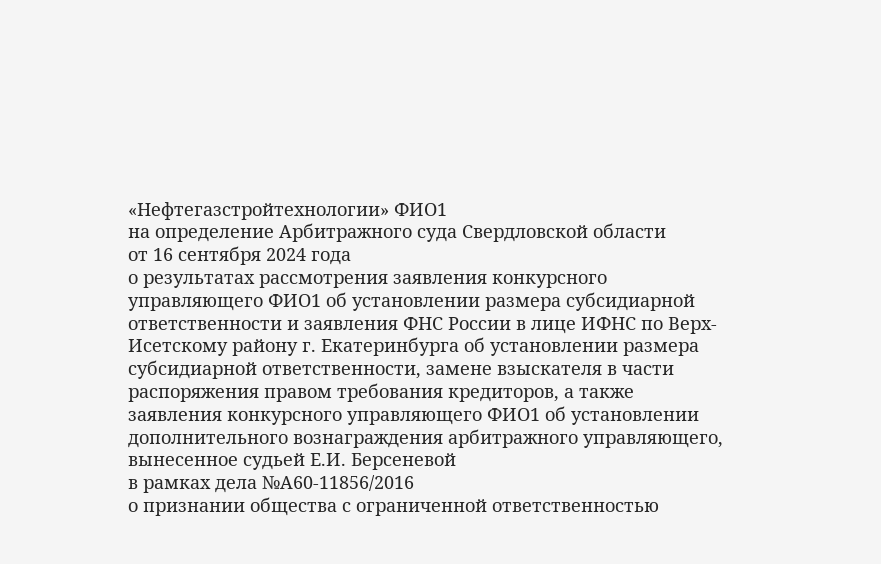«Нефтегазстройтехнологии» ФИО1
на определение Арбитражного суда Свердловской области
от 16 сентября 2024 года
о результатах рассмотрения заявления конкурсного управляющего ФИО1 об установлении размера субсидиарной ответственности и заявления ФНС России в лице ИФНС по Верх-Исетскому району г. Екатеринбурга об установлении размера субсидиарной ответственности, замене взыскателя в части распоряжения правом требования кредиторов, а также заявления конкурсного управляющего ФИО1 об установлении дополнительного вознаграждения арбитражного управляющего,
вынесенное судьей Е.И. Берсеневой
в рамках дела №А60-11856/2016
о признании общества с ограниченной ответственностью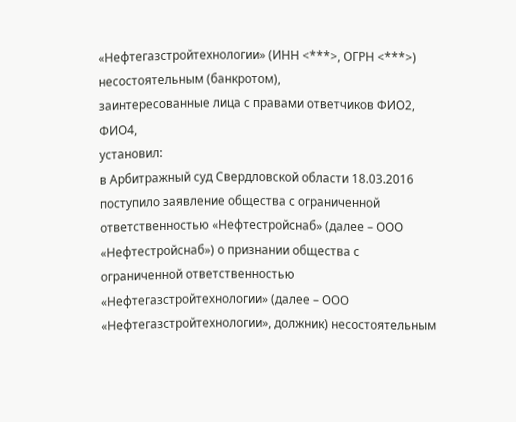«Нефтегазстройтехнологии» (ИНН <***>, ОГРН <***>) несостоятельным (банкротом),
заинтересованные лица с правами ответчиков ФИО2, ФИО4,
установил:
в Арбитражный суд Свердловской области 18.03.2016 поступило заявление общества с ограниченной ответственностью «Нефтестройснаб» (далее – ООО «Нефтестройснаб») о признании общества с ограниченной ответственностью «Нефтегазстройтехнологии» (далее – ООО «Нефтегазстройтехнологии», должник) несостоятельным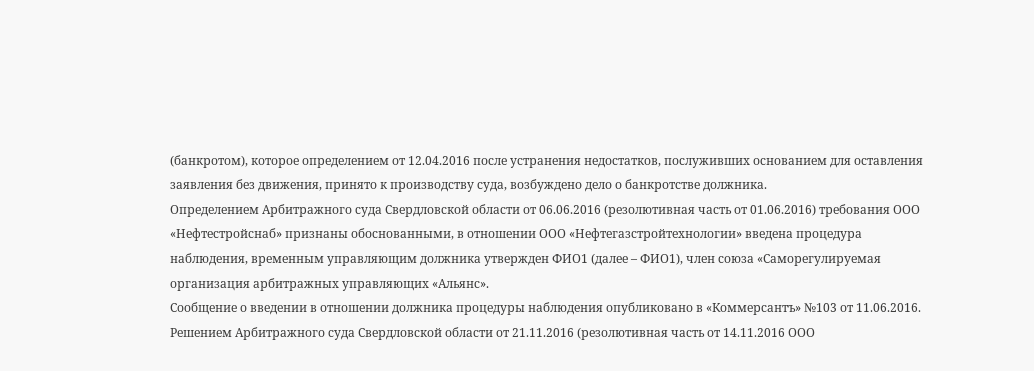(банкротом), которое определением от 12.04.2016 после устранения недостатков, послуживших основанием для оставления заявления без движения, принято к производству суда, возбуждено дело о банкротстве должника.
Определением Арбитражного суда Свердловской области от 06.06.2016 (резолютивная часть от 01.06.2016) требования ООО «Нефтестройснаб» признаны обоснованными, в отношении ООО «Нефтегазстройтехнологии» введена процедура наблюдения, временным управляющим должника утвержден ФИО1 (далее – ФИО1), член союза «Саморегулируемая организация арбитражных управляющих «Альянс».
Сообщение о введении в отношении должника процедуры наблюдения опубликовано в «Коммерсантъ» №103 от 11.06.2016.
Решением Арбитражного суда Свердловской области от 21.11.2016 (резолютивная часть от 14.11.2016 ООО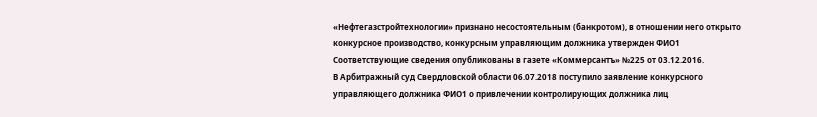«Нефтегазстройтехнологии» признано несостоятельным (банкротом), в отношении него открыто конкурсное производство, конкурсным управляющим должника утвержден ФИО1
Соответствующие сведения опубликованы в газете «Коммерсантъ» №225 от 03.12.2016.
В Арбитражный суд Свердловской области 06.07.2018 поступило заявление конкурсного управляющего должника ФИО1 о привлечении контролирующих должника лиц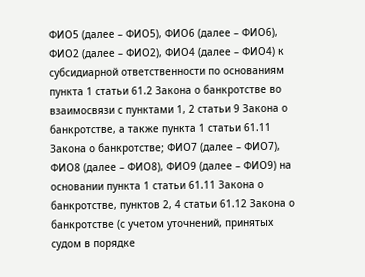ФИО5 (далее – ФИО5), ФИО6 (далее – ФИО6), ФИО2 (далее – ФИО2), ФИО4 (далее – ФИО4) к субсидиарной ответственности по основаниям пункта 1 статьи 61.2 Закона о банкротстве во взаимосвязи с пунктами 1, 2 статьи 9 Закона о банкротстве, а также пункта 1 статьи 61.11 Закона о банкротстве; ФИО7 (далее – ФИО7), ФИО8 (далее – ФИО8), ФИО9 (далее – ФИО9) на основании пункта 1 статьи 61.11 Закона о банкротстве, пунктов 2, 4 статьи 61.12 Закона о банкротстве (с учетом уточнений, принятых судом в порядке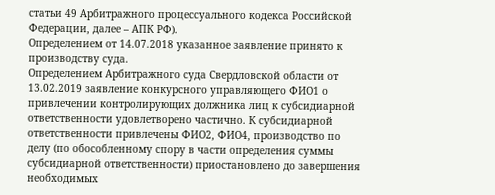статьи 49 Арбитражного процессуального кодекса Российской Федерации, далее – АПК РФ).
Определением от 14.07.2018 указанное заявление принято к производству суда.
Определением Арбитражного суда Свердловской области от 13.02.2019 заявление конкурсного управляющего ФИО1 о привлечении контролирующих должника лиц к субсидиарной ответственности удовлетворено частично. К субсидиарной ответственности привлечены ФИО2, ФИО4, производство по делу (по обособленному спору в части определения суммы субсидиарной ответственности) приостановлено до завершения необходимых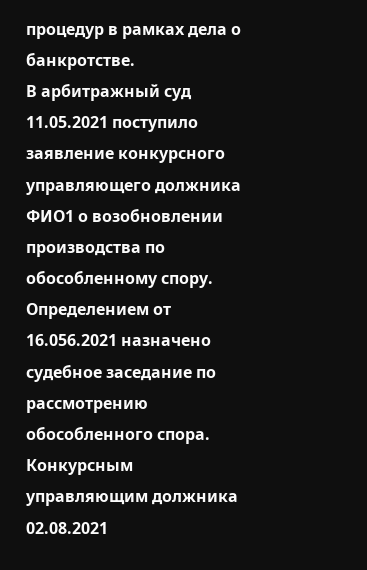процедур в рамках дела о банкротстве.
В арбитражный суд 11.05.2021 поступило заявление конкурсного управляющего должника ФИО1 о возобновлении производства по обособленному спору.
Определением от 16.056.2021 назначено судебное заседание по рассмотрению обособленного спора.
Конкурсным управляющим должника 02.08.2021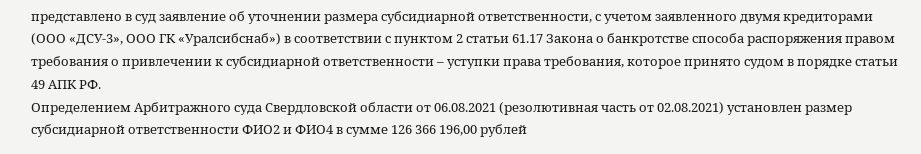представлено в суд заявление об уточнении размера субсидиарной ответственности, с учетом заявленного двумя кредиторами (ООО «ДСУ-3», ООО ГК «Уралсибснаб») в соответствии с пунктом 2 статьи 61.17 Закона о банкротстве способа распоряжения правом требования о привлечении к субсидиарной ответственности – уступки права требования, которое принято судом в порядке статьи 49 АПК РФ.
Определением Арбитражного суда Свердловской области от 06.08.2021 (резолютивная часть от 02.08.2021) установлен размер субсидиарной ответственности ФИО2 и ФИО4 в сумме 126 366 196,00 рублей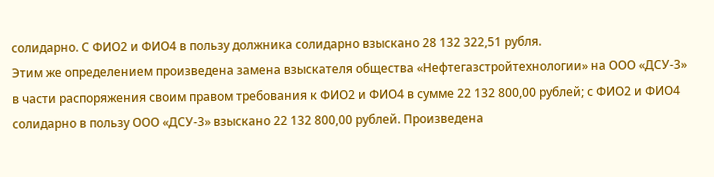солидарно. С ФИО2 и ФИО4 в пользу должника солидарно взыскано 28 132 322,51 рубля.
Этим же определением произведена замена взыскателя общества «Нефтегазстройтехнологии» на ООО «ДСУ-3» в части распоряжения своим правом требования к ФИО2 и ФИО4 в сумме 22 132 800,00 рублей; с ФИО2 и ФИО4 солидарно в пользу ООО «ДСУ-3» взыскано 22 132 800,00 рублей. Произведена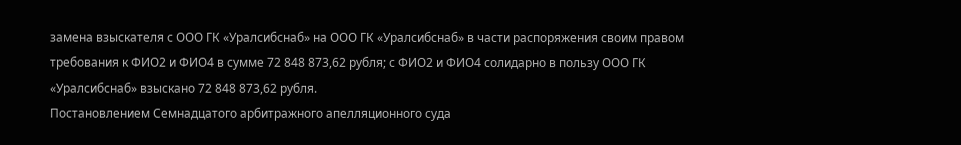замена взыскателя с ООО ГК «Уралсибснаб» на ООО ГК «Уралсибснаб» в части распоряжения своим правом требования к ФИО2 и ФИО4 в сумме 72 848 873,62 рубля; с ФИО2 и ФИО4 солидарно в пользу ООО ГК «Уралсибснаб» взыскано 72 848 873,62 рубля.
Постановлением Семнадцатого арбитражного апелляционного суда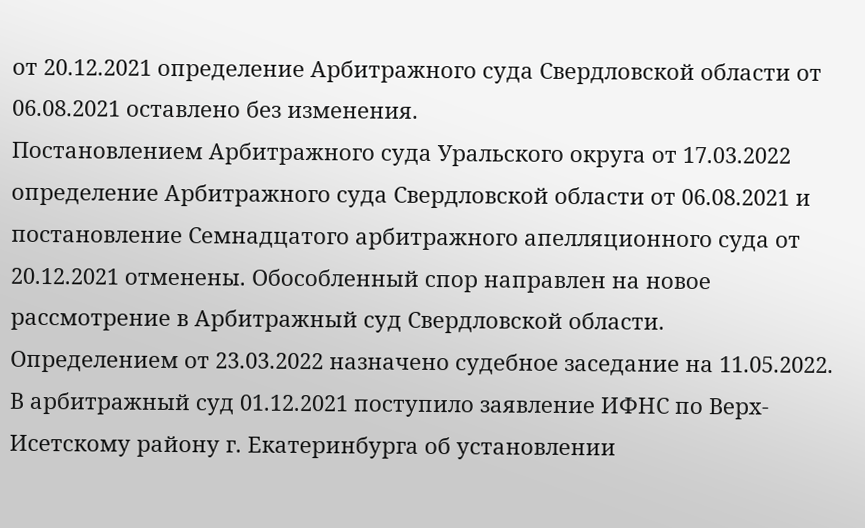от 20.12.2021 определение Арбитражного суда Свердловской области от 06.08.2021 оставлено без изменения.
Постановлением Арбитражного суда Уральского округа от 17.03.2022 определение Арбитражного суда Свердловской области от 06.08.2021 и постановление Семнадцатого арбитражного апелляционного суда от 20.12.2021 отменены. Обособленный спор направлен на новое рассмотрение в Арбитражный суд Свердловской области.
Определением от 23.03.2022 назначено судебное заседание на 11.05.2022.
В арбитражный суд 01.12.2021 поступило заявление ИФНС по Верх-Исетскому району г. Екатеринбурга об установлении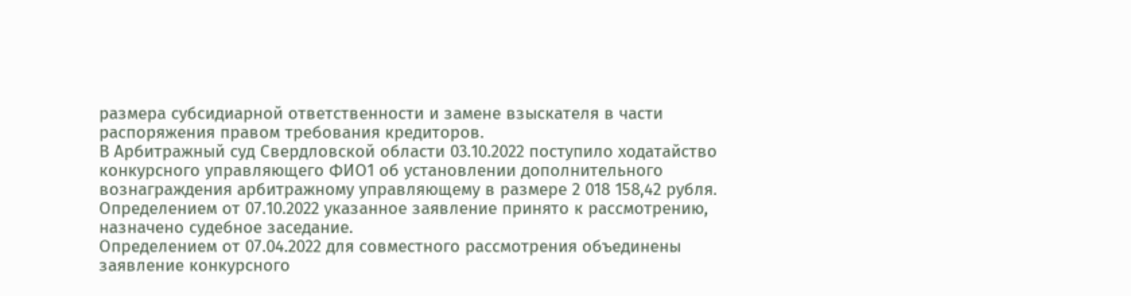размера субсидиарной ответственности и замене взыскателя в части распоряжения правом требования кредиторов.
В Арбитражный суд Свердловской области 03.10.2022 поступило ходатайство конкурсного управляющего ФИО1 об установлении дополнительного вознаграждения арбитражному управляющему в размере 2 018 158,42 рубля.
Определением от 07.10.2022 указанное заявление принято к рассмотрению, назначено судебное заседание.
Определением от 07.04.2022 для совместного рассмотрения объединены заявление конкурсного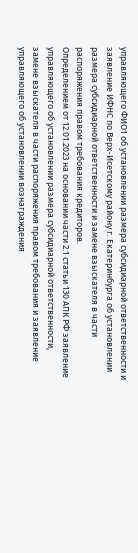управляющего ФИО1 об установлении размера субсидиарной ответственности и заявление ИФНС по Верх-Исетскому району г. Екатеринбурга об установлении размера субсидиарной ответственности и замене взыскателя в части распоряжения правом требования кредиторов.
Определением от 12.01.2023 на основании части 2.1 статьи 130 АПК РФ заявление управляющего об установлении размера субсидиарной ответственности, замене взыскателя в части распоряжения правом требования и заявление управляющего об установлении вознаграждения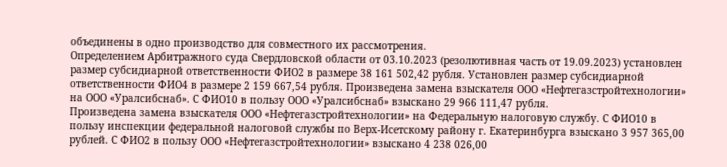объединены в одно производство для совместного их рассмотрения.
Определением Арбитражного суда Свердловской области от 03.10.2023 (резолютивная часть от 19.09.2023) установлен размер субсидиарной ответственности ФИО2 в размере 38 161 502,42 рубля. Установлен размер субсидиарной ответственности ФИО4 в размере 2 159 667,54 рубля. Произведена замена взыскателя ООО «Нефтегазстройтехнологии» на ООО «Уралсибснаб». С ФИО10 в пользу ООО «Уралсибснаб» взыскано 29 966 111,47 рубля.
Произведена замена взыскателя ООО «Нефтегазстройтехнологии» на Федеральную налоговую службу. С ФИО10 в пользу инспекции федеральной налоговой службы по Верх-Исетскому району г. Екатеринбурга взыскано 3 957 365,00 рублей. С ФИО2 в пользу ООО «Нефтегазстройтехнологии» взыскано 4 238 026,00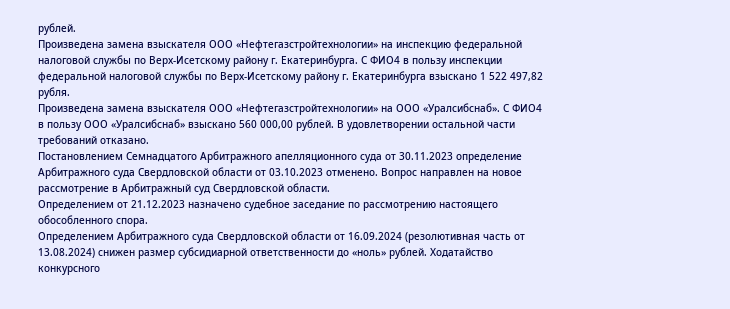рублей.
Произведена замена взыскателя ООО «Нефтегазстройтехнологии» на инспекцию федеральной налоговой службы по Верх-Исетскому району г. Екатеринбурга. С ФИО4 в пользу инспекции федеральной налоговой службы по Верх-Исетскому району г. Екатеринбурга взыскано 1 522 497,82 рубля.
Произведена замена взыскателя ООО «Нефтегазстройтехнологии» на ООО «Уралсибснаб». С ФИО4 в пользу ООО «Уралсибснаб» взыскано 560 000,00 рублей. В удовлетворении остальной части требований отказано.
Постановлением Семнадцатого Арбитражного апелляционного суда от 30.11.2023 определение Арбитражного суда Свердловской области от 03.10.2023 отменено. Вопрос направлен на новое рассмотрение в Арбитражный суд Свердловской области.
Определением от 21.12.2023 назначено судебное заседание по рассмотрению настоящего обособленного спора.
Определением Арбитражного суда Свердловской области от 16.09.2024 (резолютивная часть от 13.08.2024) снижен размер субсидиарной ответственности до «ноль» рублей. Ходатайство конкурсного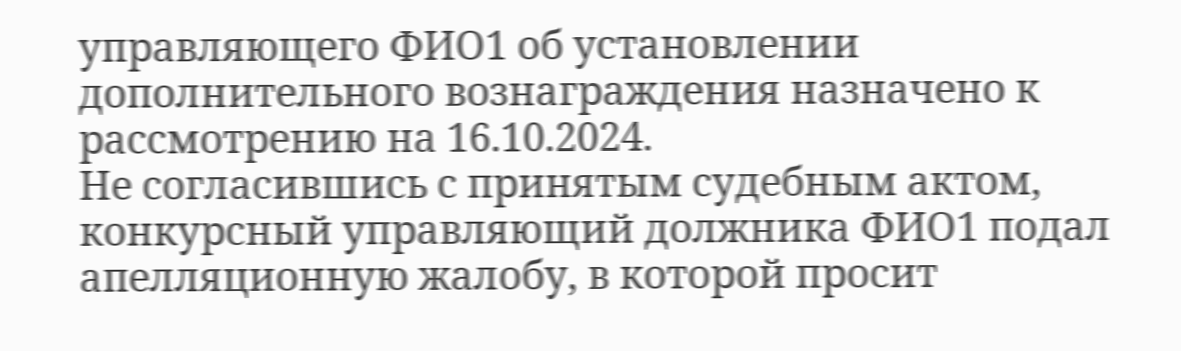управляющего ФИО1 об установлении дополнительного вознаграждения назначено к рассмотрению на 16.10.2024.
Не согласившись с принятым судебным актом, конкурсный управляющий должника ФИО1 подал апелляционную жалобу, в которой просит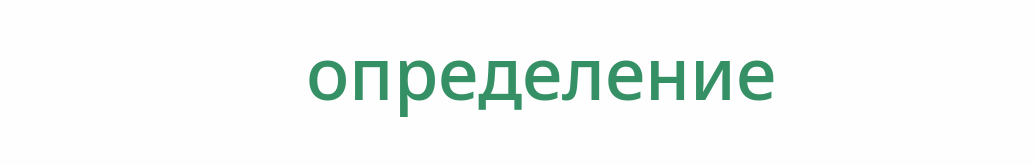определение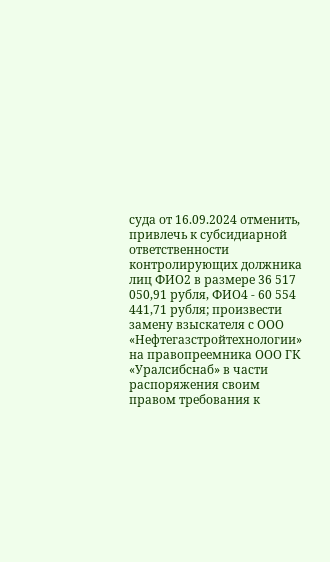суда от 16.09.2024 отменить, привлечь к субсидиарной ответственности контролирующих должника лиц ФИО2 в размере 36 517 050,91 рубля, ФИО4 - 60 554 441,71 рубля; произвести замену взыскателя с ООО «Нефтегазстройтехнологии» на правопреемника ООО ГК «Уралсибснаб» в части распоряжения своим правом требования к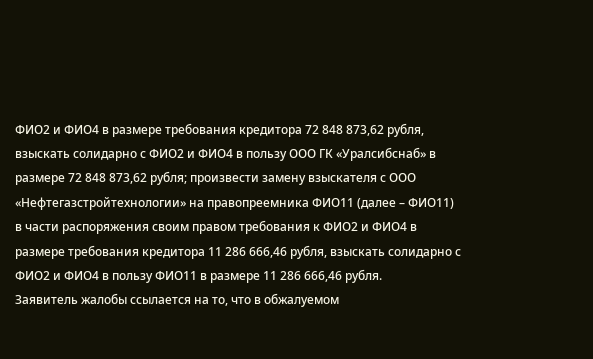ФИО2 и ФИО4 в размере требования кредитора 72 848 873,62 рубля, взыскать солидарно с ФИО2 и ФИО4 в пользу ООО ГК «Уралсибснаб» в размере 72 848 873,62 рубля; произвести замену взыскателя с ООО «Нефтегазстройтехнологии» на правопреемника ФИО11 (далее – ФИО11) в части распоряжения своим правом требования к ФИО2 и ФИО4 в размере требования кредитора 11 286 666,46 рубля, взыскать солидарно с ФИО2 и ФИО4 в пользу ФИО11 в размере 11 286 666,46 рубля.
Заявитель жалобы ссылается на то, что в обжалуемом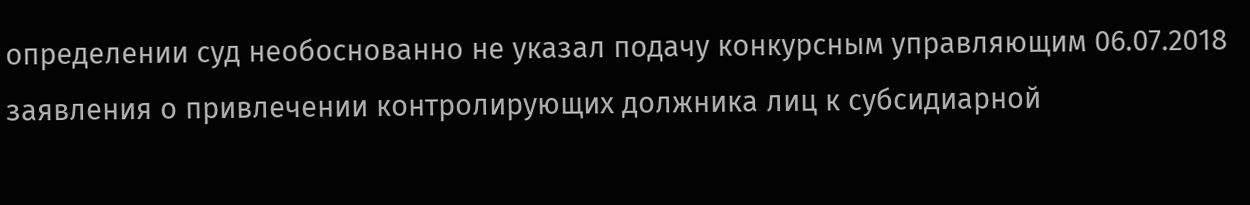определении суд необоснованно не указал подачу конкурсным управляющим 06.07.2018 заявления о привлечении контролирующих должника лиц к субсидиарной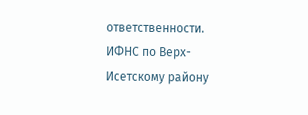ответственности. ИФНС по Верх-Исетскому району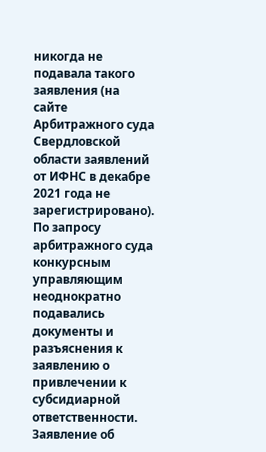никогда не подавала такого заявления (на сайте Арбитражного суда Свердловской области заявлений от ИФНС в декабре 2021 года не зарегистрировано). По запросу арбитражного суда конкурсным управляющим неоднократно подавались документы и разъяснения к заявлению о привлечении к субсидиарной ответственности. Заявление об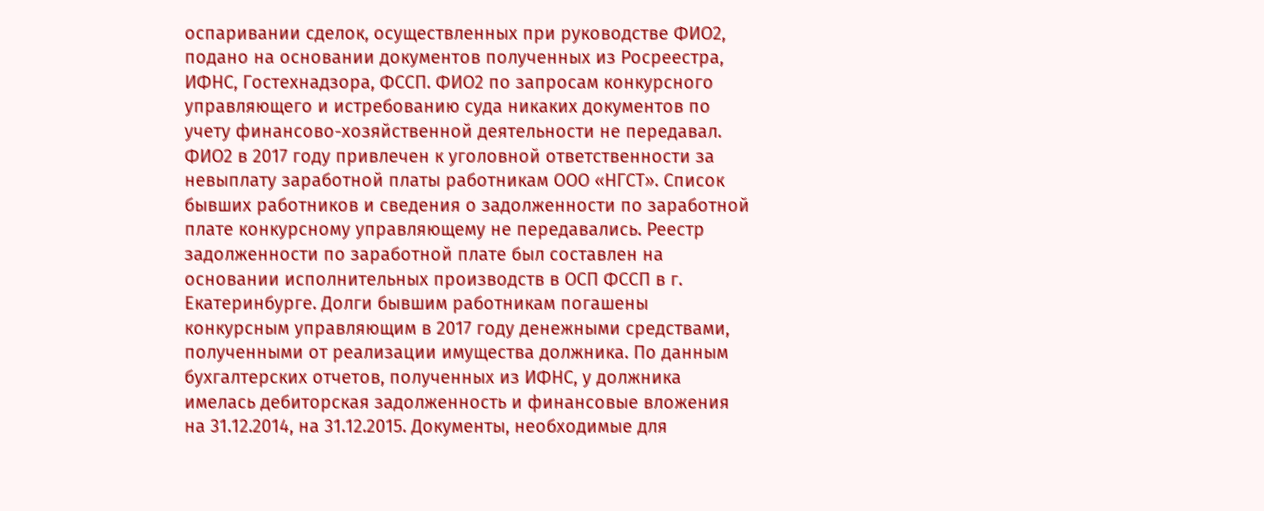оспаривании сделок, осуществленных при руководстве ФИО2, подано на основании документов полученных из Росреестра, ИФНС, Гостехнадзора, ФССП. ФИО2 по запросам конкурсного управляющего и истребованию суда никаких документов по учету финансово-хозяйственной деятельности не передавал. ФИО2 в 2017 году привлечен к уголовной ответственности за невыплату заработной платы работникам ООО «НГСТ». Список бывших работников и сведения о задолженности по заработной плате конкурсному управляющему не передавались. Реестр задолженности по заработной плате был составлен на основании исполнительных производств в ОСП ФССП в г. Екатеринбурге. Долги бывшим работникам погашены конкурсным управляющим в 2017 году денежными средствами, полученными от реализации имущества должника. По данным бухгалтерских отчетов, полученных из ИФНС, у должника имелась дебиторская задолженность и финансовые вложения на 31.12.2014, на 31.12.2015. Документы, необходимые для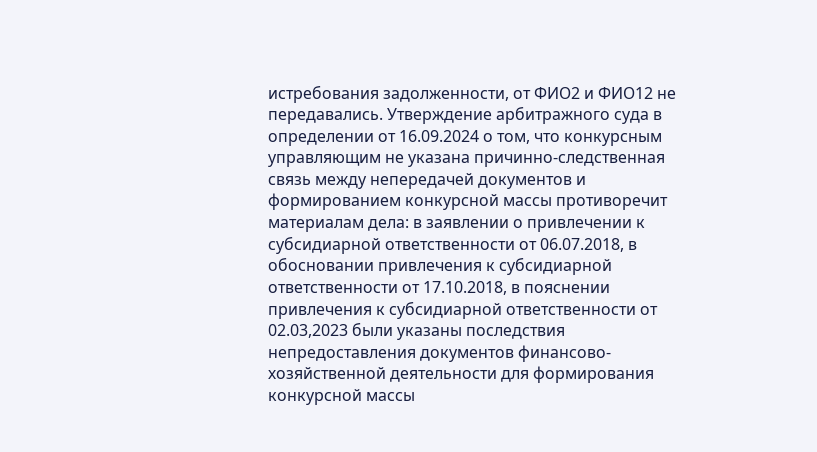истребования задолженности, от ФИО2 и ФИО12 не передавались. Утверждение арбитражного суда в определении от 16.09.2024 о том, что конкурсным управляющим не указана причинно-следственная связь между непередачей документов и формированием конкурсной массы противоречит материалам дела: в заявлении о привлечении к субсидиарной ответственности от 06.07.2018, в обосновании привлечения к субсидиарной ответственности от 17.10.2018, в пояснении привлечения к субсидиарной ответственности от 02.03,2023 были указаны последствия непредоставления документов финансово-хозяйственной деятельности для формирования конкурсной массы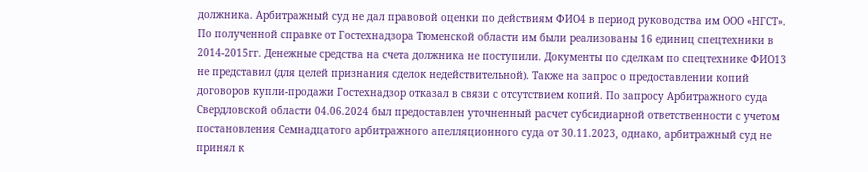должника. Арбитражный суд не дал правовой оценки по действиям ФИО4 в период руководства им ООО «НГСТ». По полученной справке от Гостехнадзора Тюменской области им были реализованы 16 единиц спецтехники в 2014-2015гг. Денежные средства на счета должника не поступили. Документы по сделкам по спецтехнике ФИО13 не представил (для целей признания сделок недействительной). Также на запрос о предоставлении копий договоров купли-продажи Гостехнадзор отказал в связи с отсутствием копий. По запросу Арбитражного суда Свердловской области 04.06.2024 был предоставлен уточненный расчет субсидиарной ответственности с учетом постановления Семнадцатого арбитражного апелляционного суда от 30.11.2023, однако, арбитражный суд не принял к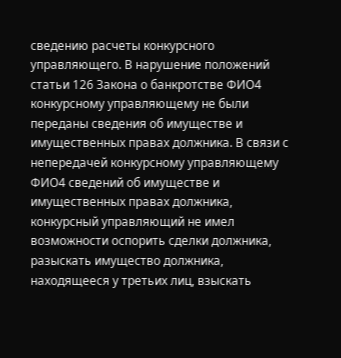сведению расчеты конкурсного управляющего. В нарушение положений статьи 126 Закона о банкротстве ФИО4 конкурсному управляющему не были переданы сведения об имуществе и имущественных правах должника. В связи с непередачей конкурсному управляющему ФИО4 сведений об имуществе и имущественных правах должника, конкурсный управляющий не имел возможности оспорить сделки должника, разыскать имущество должника, находящееся у третьих лиц, взыскать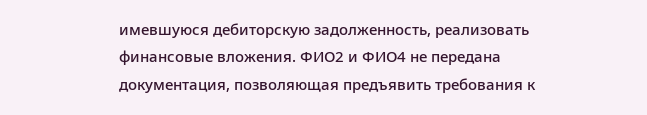имевшуюся дебиторскую задолженность, реализовать финансовые вложения. ФИО2 и ФИО4 не передана документация, позволяющая предъявить требования к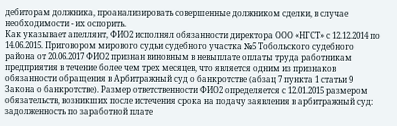дебиторам должника, проанализировать совершенные должником сделки, в случае необходимости - их оспорить.
Как указывает апеллянт, ФИО2 исполнял обязанности директора ООО «НГСТ» с 12.12.2014 по 14.06.2015. Приговором мирового судьи судебного участка №5 Тобольского судебного района от 20.06.2017 ФИО2 признан виновным в невыплате оплаты труда работникам предприятия в течение более чем трех месяцев, что является одним из признаков обязанности обращения в Арбитражный суд о банкротстве (абзац 7 пункта 1 статьи 9 Закона о банкротстве). Размер ответственности ФИО2 определяется с 12.01.2015 размером обязательств, возникших после истечения срока на подачу заявления в арбитражный суд: задолженность по заработной плате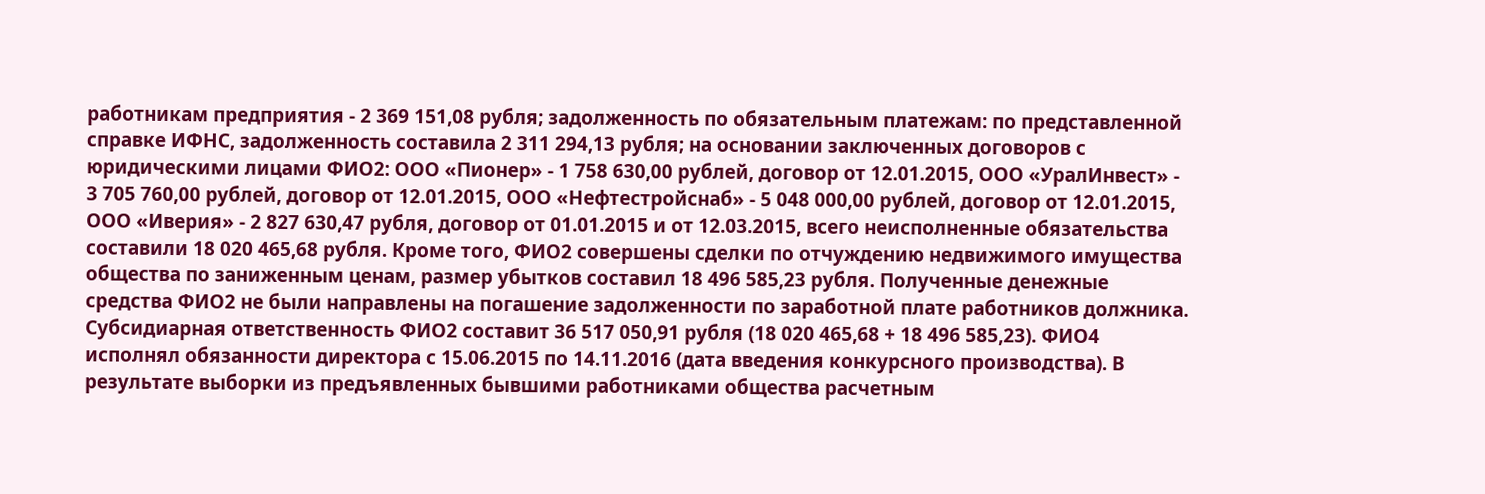работникам предприятия - 2 369 151,08 рубля; задолженность по обязательным платежам: по представленной справке ИФНС, задолженность составила 2 311 294,13 рубля; на основании заключенных договоров с юридическими лицами ФИО2: ООО «Пионер» - 1 758 630,00 рублей, договор от 12.01.2015, ООО «УралИнвест» - 3 705 760,00 рублей, договор от 12.01.2015, ООО «Нефтестройснаб» - 5 048 000,00 рублей, договор от 12.01.2015, ООО «Иверия» - 2 827 630,47 рубля, договор от 01.01.2015 и от 12.03.2015, всего неисполненные обязательства составили 18 020 465,68 рубля. Кроме того, ФИО2 совершены сделки по отчуждению недвижимого имущества общества по заниженным ценам, размер убытков составил 18 496 585,23 рубля. Полученные денежные средства ФИО2 не были направлены на погашение задолженности по заработной плате работников должника. Субсидиарная ответственность ФИО2 составит 36 517 050,91 рубля (18 020 465,68 + 18 496 585,23). ФИО4 исполнял обязанности директора с 15.06.2015 по 14.11.2016 (дата введения конкурсного производства). В результате выборки из предъявленных бывшими работниками общества расчетным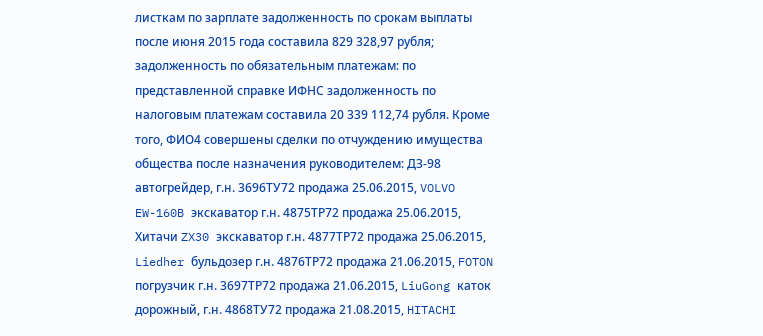листкам по зарплате задолженность по срокам выплаты после июня 2015 года составила 829 328,97 рубля; задолженность по обязательным платежам: по представленной справке ИФНС задолженность по налоговым платежам составила 20 339 112,74 рубля. Кроме того, ФИО4 совершены сделки по отчуждению имущества общества после назначения руководителем: ДЗ-98 автогрейдер, г.н. 3696ТУ72 продажа 25.06.2015, VOLVO EW-160B экскаватор г.н. 4875ТР72 продажа 25.06.2015, Хитачи ZX30 экскаватор г.н. 4877ТР72 продажа 25.06.2015, Liedher бульдозер г.н. 4876ТР72 продажа 21.06.2015, FOTON погрузчик г.н. 3697ТР72 продажа 21.06.2015, LiuGong каток дорожный, г.н. 4868ТУ72 продажа 21.08.2015, HITACHI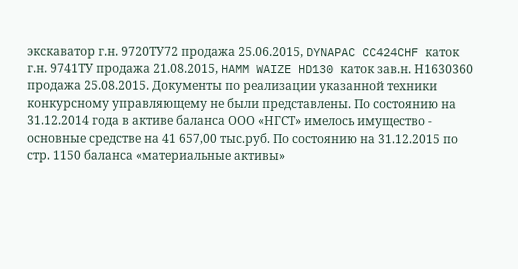экскаватор г.н. 9720ТУ72 продажа 25.06.2015, DYNAPAC CC424CHF каток г.н. 9741ТУ продажа 21.08.2015, HAMM WAIZE HD130 каток зав.н. Н1630360 продажа 25.08.2015. Документы по реализации указанной техники конкурсному управляющему не были представлены. По состоянию на 31.12.2014 года в активе баланса ООО «НГСТ» имелось имущество - основные средстве на 41 657,00 тыс.руб. По состоянию на 31.12.2015 по стр. 1150 баланса «материальные активы»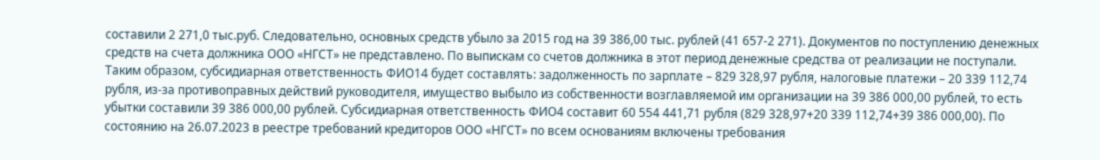составили 2 271,0 тыс.руб. Следовательно, основных средств убыло за 2015 год на 39 386,00 тыс. рублей (41 657-2 271). Документов по поступлению денежных средств на счета должника ООО «НГСТ» не представлено. По выпискам со счетов должника в этот период денежные средства от реализации не поступали. Таким образом, субсидиарная ответственность ФИО14 будет составлять: задолженность по зарплате – 829 328,97 рубля, налоговые платежи – 20 339 112,74 рубля, из-за противоправных действий руководителя, имущество выбыло из собственности возглавляемой им организации на 39 386 000,00 рублей, то есть убытки составили 39 386 000,00 рублей. Субсидиарная ответственность ФИО4 составит 60 554 441,71 рубля (829 328,97+20 339 112,74+39 386 000,00). По состоянию на 26.07.2023 в реестре требований кредиторов ООО «НГСТ» по всем основаниям включены требования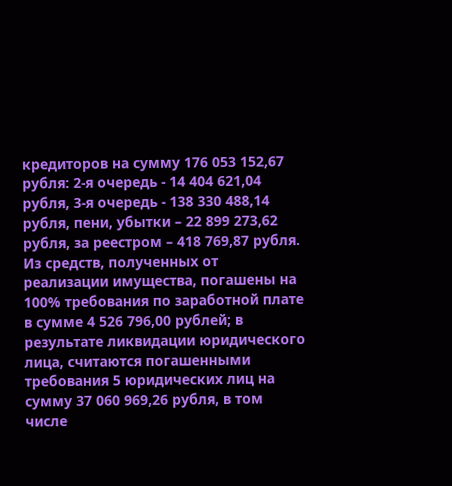кредиторов на сумму 176 053 152,67 рубля: 2-я очередь - 14 404 621,04 рубля, 3-я очередь - 138 330 488,14 рубля, пени, убытки – 22 899 273,62 рубля, за реестром – 418 769,87 рубля. Из средств, полученных от реализации имущества, погашены на 100% требования по заработной плате в сумме 4 526 796,00 рублей; в результате ликвидации юридического лица, считаются погашенными требования 5 юридических лиц на сумму 37 060 969,26 рубля, в том числе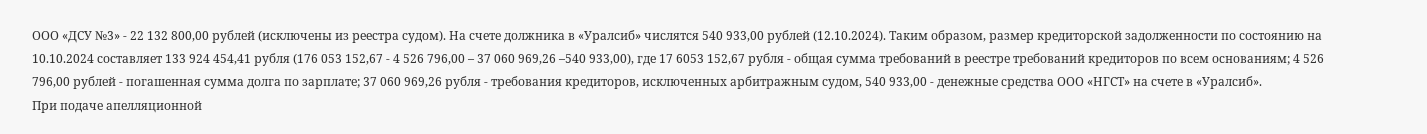ООО «ДСУ №3» - 22 132 800,00 рублей (исключены из реестра судом). На счете должника в «Уралсиб» числятся 540 933,00 рублей (12.10.2024). Таким образом, размер кредиторской задолженности по состоянию на 10.10.2024 составляет 133 924 454,41 рубля (176 053 152,67 - 4 526 796,00 – 37 060 969,26 –540 933,00), где 17 6053 152,67 рубля - общая сумма требований в реестре требований кредиторов по всем основаниям; 4 526 796,00 рублей - погашенная сумма долга по зарплате; 37 060 969,26 рубля - требования кредиторов, исключенных арбитражным судом, 540 933,00 - денежные средства ООО «НГСТ» на счете в «Уралсиб».
При подаче апелляционной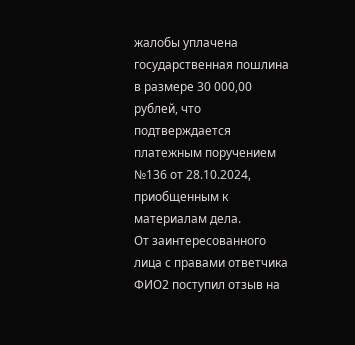жалобы уплачена государственная пошлина в размере 30 000,00 рублей, что подтверждается платежным поручением №136 от 28.10.2024, приобщенным к материалам дела.
От заинтересованного лица с правами ответчика ФИО2 поступил отзыв на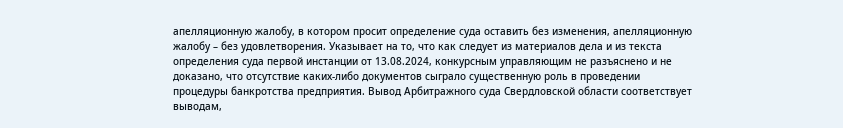апелляционную жалобу, в котором просит определение суда оставить без изменения, апелляционную жалобу – без удовлетворения. Указывает на то, что как следует из материалов дела и из текста определения суда первой инстанции от 13.08.2024, конкурсным управляющим не разъяснено и не доказано, что отсутствие каких-либо документов сыграло существенную роль в проведении процедуры банкротства предприятия. Вывод Арбитражного суда Свердловской области соответствует выводам,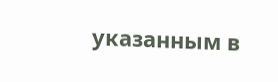указанным в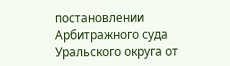постановлении Арбитражного суда Уральского округа от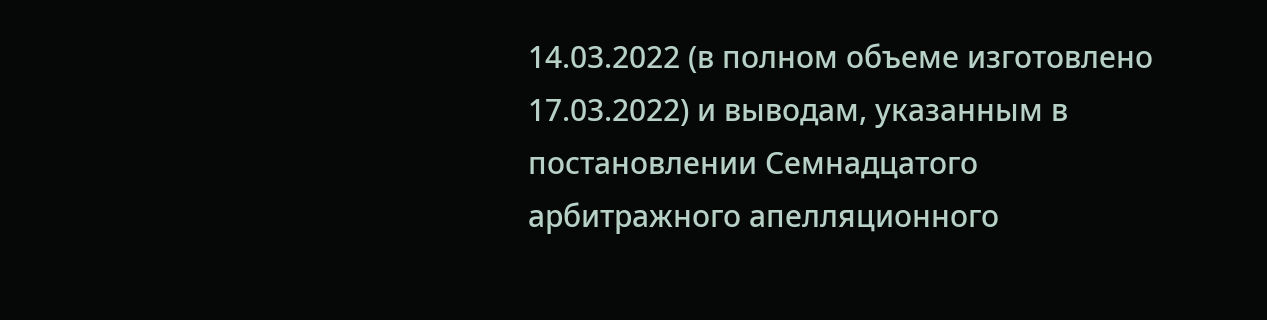14.03.2022 (в полном объеме изготовлено 17.03.2022) и выводам, указанным в постановлении Семнадцатого арбитражного апелляционного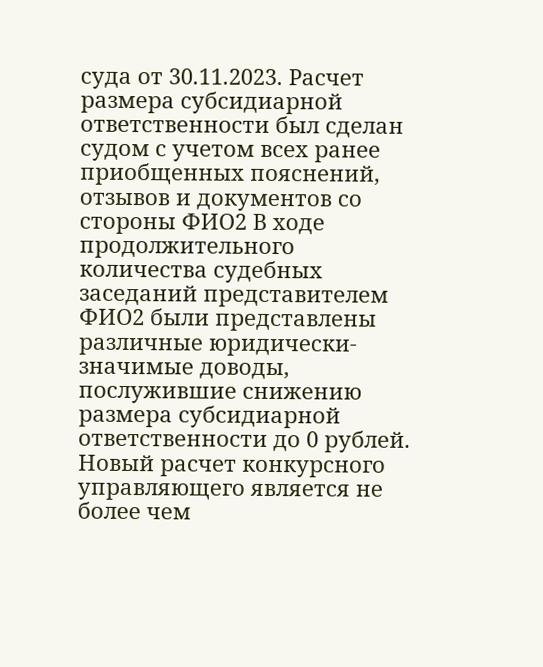суда от 30.11.2023. Расчет размера субсидиарной ответственности был сделан судом с учетом всех ранее приобщенных пояснений, отзывов и документов со стороны ФИО2 В ходе продолжительного количества судебных заседаний представителем ФИО2 были представлены различные юридически-значимые доводы, послужившие снижению размера субсидиарной ответственности до 0 рублей. Новый расчет конкурсного управляющего является не более чем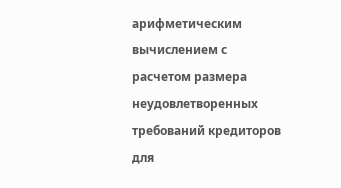арифметическим вычислением с расчетом размера неудовлетворенных требований кредиторов для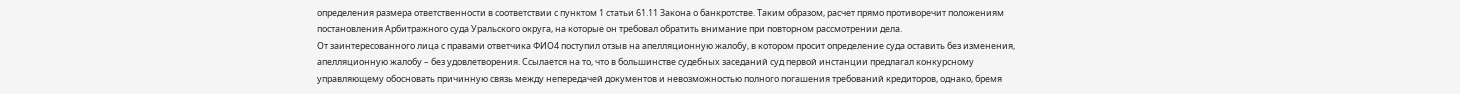определения размера ответственности в соответствии с пунктом 1 статьи 61.11 Закона о банкротстве. Таким образом, расчет прямо противоречит положениям постановления Арбитражного суда Уральского округа, на которые он требовал обратить внимание при повторном рассмотрении дела.
От заинтересованного лица с правами ответчика ФИО4 поступил отзыв на апелляционную жалобу, в котором просит определение суда оставить без изменения, апелляционную жалобу – без удовлетворения. Ссылается на то, что в большинстве судебных заседаний суд первой инстанции предлагал конкурсному управляющему обосновать причинную связь между непередачей документов и невозможностью полного погашения требований кредиторов, однако, бремя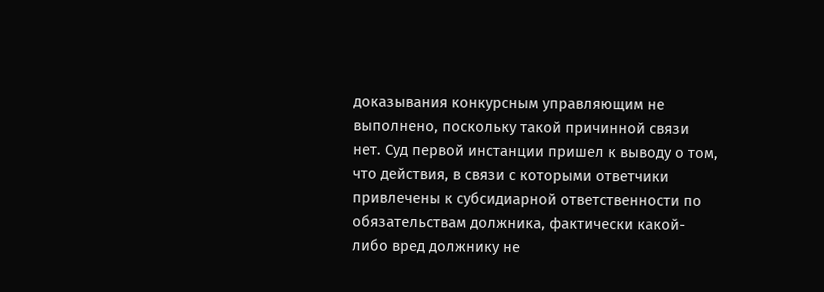доказывания конкурсным управляющим не выполнено, поскольку такой причинной связи нет. Суд первой инстанции пришел к выводу о том, что действия, в связи с которыми ответчики привлечены к субсидиарной ответственности по обязательствам должника, фактически какой-либо вред должнику не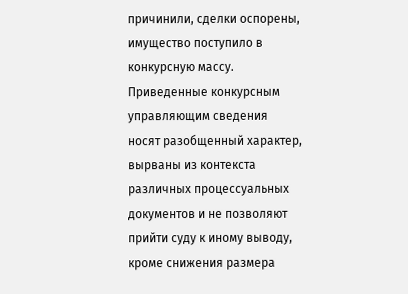причинили, сделки оспорены, имущество поступило в конкурсную массу. Приведенные конкурсным управляющим сведения носят разобщенный характер, вырваны из контекста различных процессуальных документов и не позволяют прийти суду к иному выводу, кроме снижения размера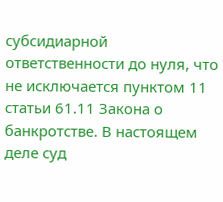субсидиарной ответственности до нуля, что не исключается пунктом 11 статьи 61.11 Закона о банкротстве. В настоящем деле суд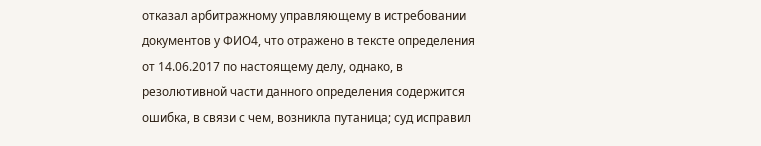отказал арбитражному управляющему в истребовании документов у ФИО4, что отражено в тексте определения от 14.06.2017 по настоящему делу, однако, в резолютивной части данного определения содержится ошибка, в связи с чем, возникла путаница; суд исправил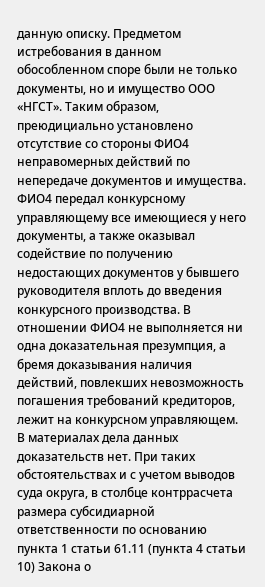данную описку. Предметом истребования в данном обособленном споре были не только документы, но и имущество ООО «НГСТ». Таким образом, преюдициально установлено отсутствие со стороны ФИО4 неправомерных действий по непередаче документов и имущества. ФИО4 передал конкурсному управляющему все имеющиеся у него документы, а также оказывал содействие по получению недостающих документов у бывшего руководителя вплоть до введения конкурсного производства. В отношении ФИО4 не выполняется ни одна доказательная презумпция, а бремя доказывания наличия действий, повлекших невозможность погашения требований кредиторов, лежит на конкурсном управляющем. В материалах дела данных доказательств нет. При таких обстоятельствах и с учетом выводов суда округа, в столбце контррасчета размера субсидиарной ответственности по основанию пункта 1 статьи 61.11 (пункта 4 статьи 10) Закона о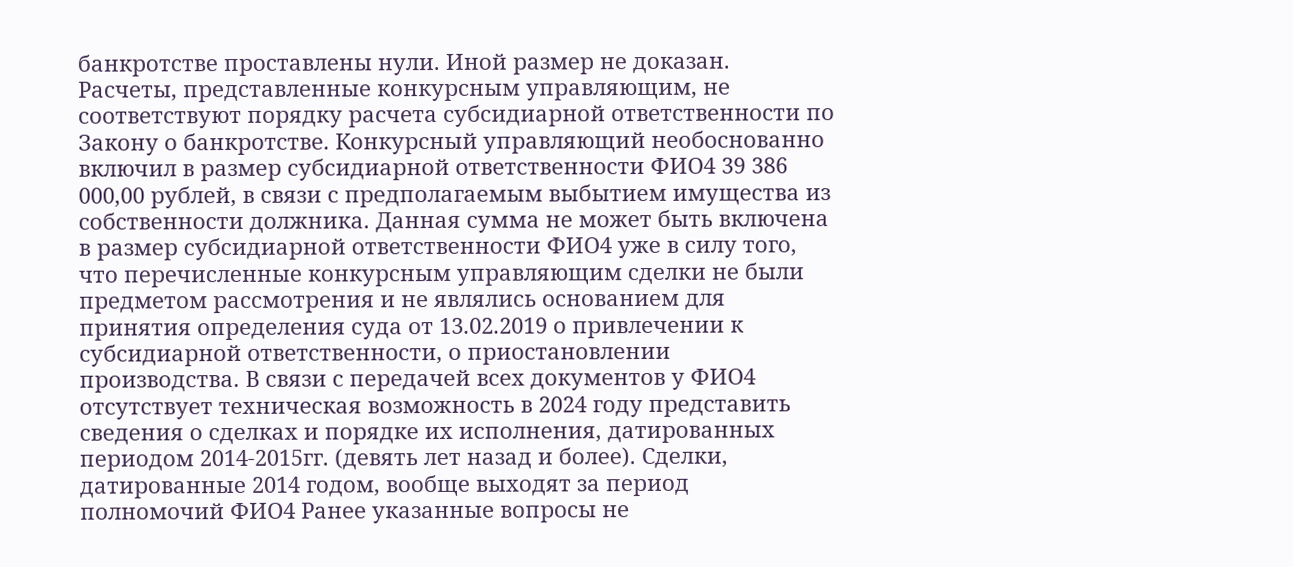банкротстве проставлены нули. Иной размер не доказан. Расчеты, представленные конкурсным управляющим, не соответствуют порядку расчета субсидиарной ответственности по Закону о банкротстве. Конкурсный управляющий необоснованно включил в размер субсидиарной ответственности ФИО4 39 386 000,00 рублей, в связи с предполагаемым выбытием имущества из собственности должника. Данная сумма не может быть включена в размер субсидиарной ответственности ФИО4 уже в силу того, что перечисленные конкурсным управляющим сделки не были предметом рассмотрения и не являлись основанием для принятия определения суда от 13.02.2019 о привлечении к субсидиарной ответственности, о приостановлении производства. В связи с передачей всех документов у ФИО4 отсутствует техническая возможность в 2024 году представить сведения о сделках и порядке их исполнения, датированных периодом 2014-2015гг. (девять лет назад и более). Сделки, датированные 2014 годом, вообще выходят за период полномочий ФИО4 Ранее указанные вопросы не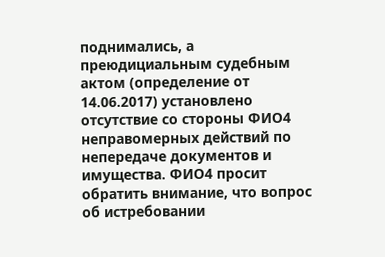поднимались, а преюдициальным судебным актом (определение от 14.06.2017) установлено отсутствие со стороны ФИО4 неправомерных действий по непередаче документов и имущества. ФИО4 просит обратить внимание, что вопрос об истребовании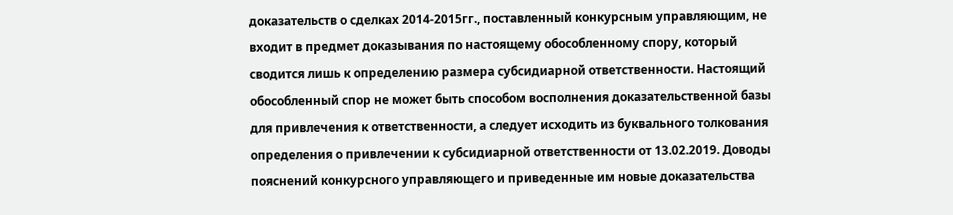доказательств о сделках 2014-2015гг., поставленный конкурсным управляющим, не входит в предмет доказывания по настоящему обособленному спору, который сводится лишь к определению размера субсидиарной ответственности. Настоящий обособленный спор не может быть способом восполнения доказательственной базы для привлечения к ответственности, а следует исходить из буквального толкования определения о привлечении к субсидиарной ответственности от 13.02.2019. Доводы пояснений конкурсного управляющего и приведенные им новые доказательства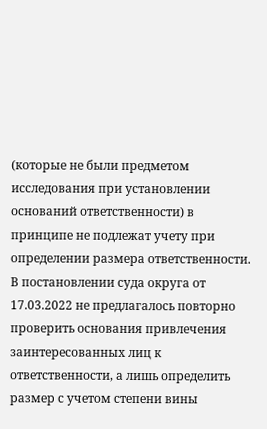(которые не были предметом исследования при установлении оснований ответственности) в принципе не подлежат учету при определении размера ответственности. В постановлении суда округа от 17.03.2022 не предлагалось повторно проверить основания привлечения заинтересованных лиц к ответственности, а лишь определить размер с учетом степени вины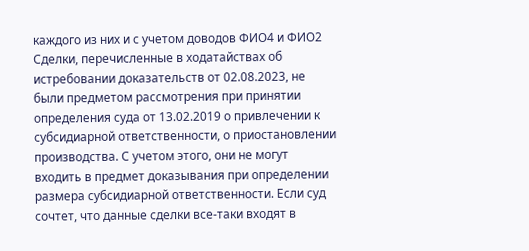каждого из них и с учетом доводов ФИО4 и ФИО2 Сделки, перечисленные в ходатайствах об истребовании доказательств от 02.08.2023, не были предметом рассмотрения при принятии определения суда от 13.02.2019 о привлечении к субсидиарной ответственности, о приостановлении производства. С учетом этого, они не могут входить в предмет доказывания при определении размера субсидиарной ответственности. Если суд сочтет, что данные сделки все-таки входят в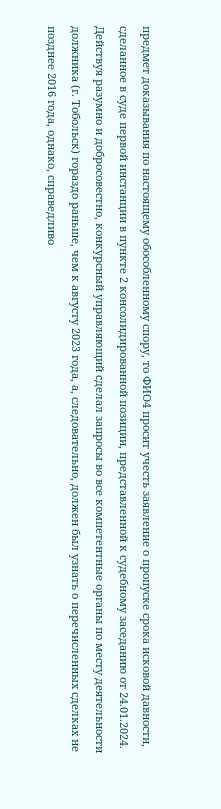предмет доказывания по настоящему обособленному спору, то ФИО4 просит учесть заявление о пропуске срока исковой давности, сделанное в суде первой инстанции в пункте 2 консолидированной позиции, представленной к судебному заседанию от 24.01.2024. Действуя разумно и добросовестно, конкурсный управляющий сделал запросы во все компетентные органы по месту деятельности должника (г. Тобольск) гораздо раньше, чем к августу 2023 года, а, следовательно, должен был узнать о перечисленных сделках не позднее 2016 года, однако, справедливо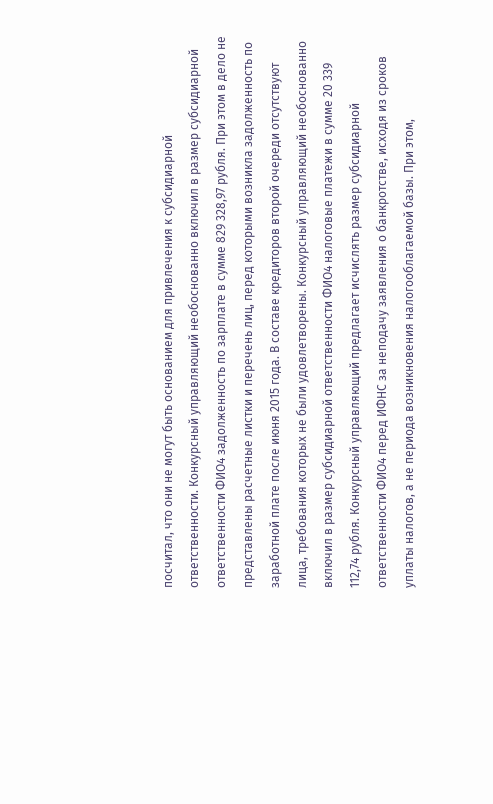посчитал, что они не могут быть основанием для привлечения к субсидиарной ответственности. Конкурсный управляющий необоснованно включил в размер субсидиарной ответственности ФИО4 задолженность по зарплате в сумме 829 328,97 рубля. При этом в дело не представлены расчетные листки и перечень лиц, перед которыми возникла задолженность по заработной плате после июня 2015 года. В составе кредиторов второй очереди отсутствуют лица, требования которых не были удовлетворены. Конкурсный управляющий необоснованно включил в размер субсидиарной ответственности ФИО4 налоговые платежи в сумме 20 339 112,74 рубля. Конкурсный управляющий предлагает исчислять размер субсидиарной ответственности ФИО4 перед ИФНС за неподачу заявления о банкротстве, исходя из сроков уплаты налогов, а не периода возникновения налогооблагаемой базы. При этом,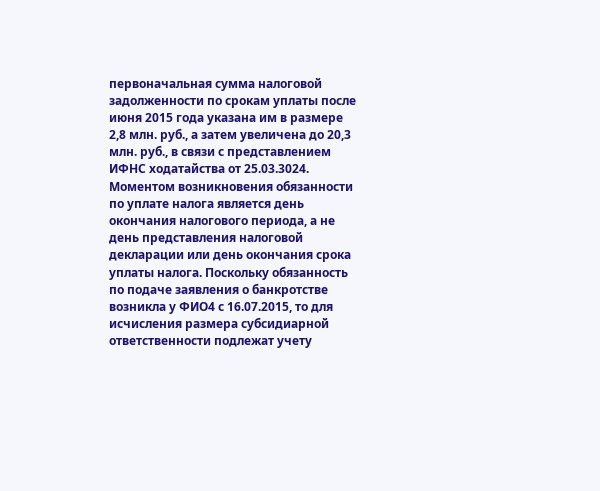первоначальная сумма налоговой задолженности по срокам уплаты после июня 2015 года указана им в размере 2,8 млн. руб., а затем увеличена до 20,3 млн. руб., в связи с представлением ИФНС ходатайства от 25.03.3024. Моментом возникновения обязанности по уплате налога является день окончания налогового периода, а не день представления налоговой декларации или день окончания срока уплаты налога. Поскольку обязанность по подаче заявления о банкротстве возникла у ФИО4 с 16.07.2015, то для исчисления размера субсидиарной ответственности подлежат учету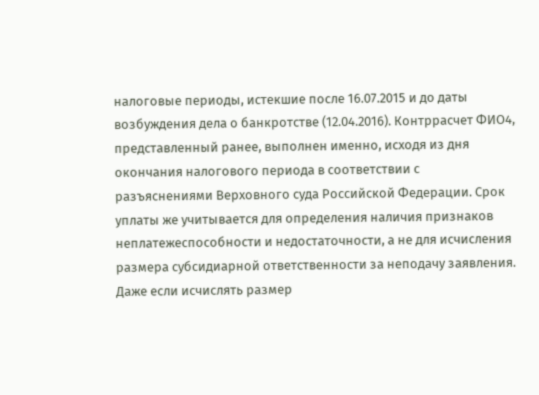налоговые периоды, истекшие после 16.07.2015 и до даты возбуждения дела о банкротстве (12.04.2016). Контррасчет ФИО4, представленный ранее, выполнен именно, исходя из дня окончания налогового периода в соответствии с разъяснениями Верховного суда Российской Федерации. Срок уплаты же учитывается для определения наличия признаков неплатежеспособности и недостаточности, а не для исчисления размера субсидиарной ответственности за неподачу заявления. Даже если исчислять размер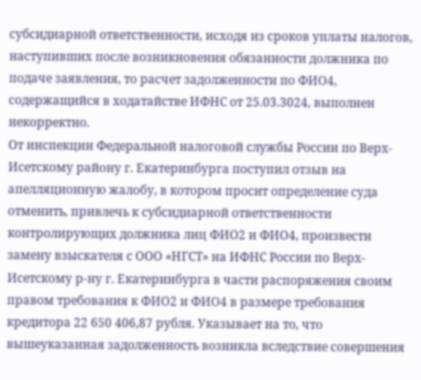субсидиарной ответственности, исходя из сроков уплаты налогов, наступивших после возникновения обязанности должника по подаче заявления, то расчет задолженности по ФИО4, содержащийся в ходатайстве ИФНС от 25.03.3024, выполнен некорректно.
От инспекции Федеральной налоговой службы России по Верх-Исетскому району г. Екатеринбурга поступил отзыв на апелляционную жалобу, в котором просит определение суда отменить, привлечь к субсидиарной ответственности контролирующих должника лиц ФИО2 и ФИО4, произвести замену взыскателя с ООО «НГСТ» на ИФНС России по Верх-Исетскому р-ну г. Екатеринбурга в части распоряжения своим правом требования к ФИО2 и ФИО4 в размере требования кредитора 22 650 406,87 рубля. Указывает на то, что вышеуказанная задолженность возникла вследствие совершения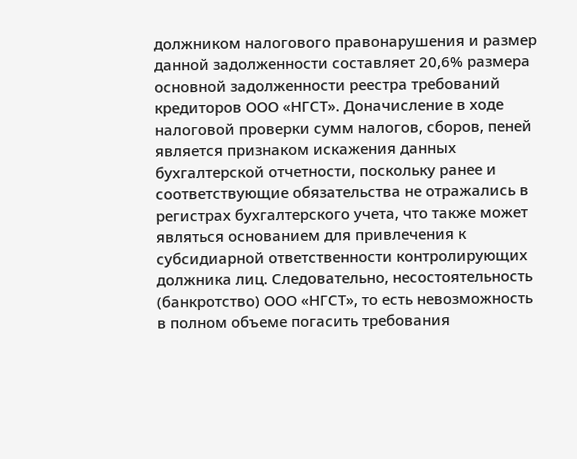должником налогового правонарушения и размер данной задолженности составляет 20,6% размера основной задолженности реестра требований кредиторов ООО «НГСТ». Доначисление в ходе налоговой проверки сумм налогов, сборов, пеней является признаком искажения данных бухгалтерской отчетности, поскольку ранее и соответствующие обязательства не отражались в регистрах бухгалтерского учета, что также может являться основанием для привлечения к субсидиарной ответственности контролирующих должника лиц. Следовательно, несостоятельность (банкротство) ООО «НГСТ», то есть невозможность в полном объеме погасить требования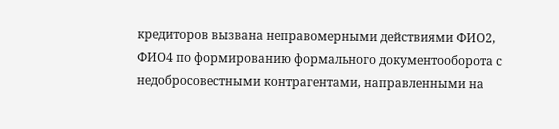кредиторов вызвана неправомерными действиями ФИО2, ФИО4 по формированию формального документооборота с недобросовестными контрагентами, направленными на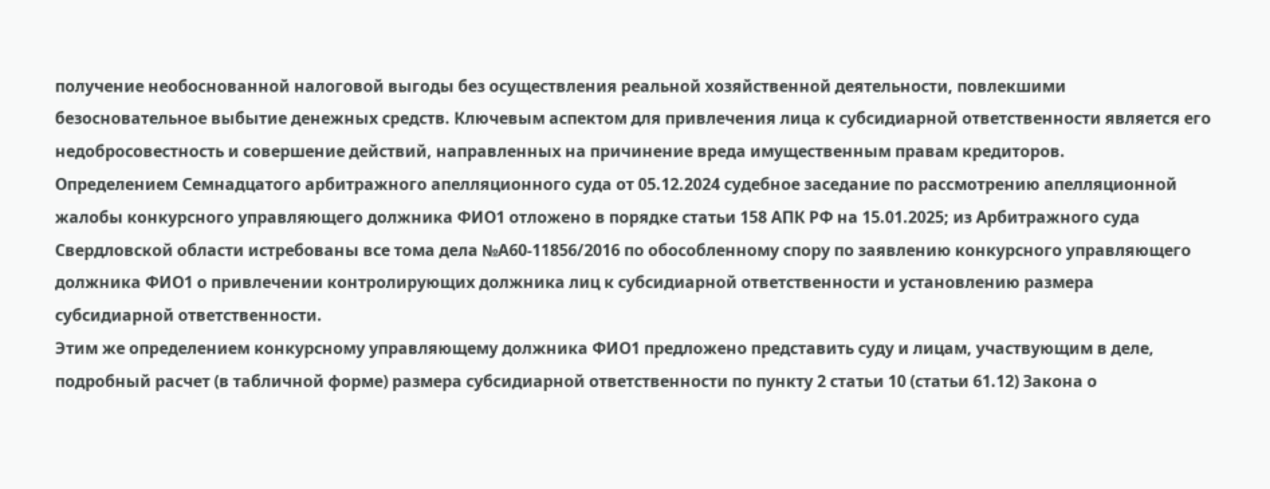получение необоснованной налоговой выгоды без осуществления реальной хозяйственной деятельности, повлекшими безосновательное выбытие денежных средств. Ключевым аспектом для привлечения лица к субсидиарной ответственности является его недобросовестность и совершение действий, направленных на причинение вреда имущественным правам кредиторов.
Определением Семнадцатого арбитражного апелляционного суда от 05.12.2024 судебное заседание по рассмотрению апелляционной жалобы конкурсного управляющего должника ФИО1 отложено в порядке статьи 158 АПК РФ на 15.01.2025; из Арбитражного суда Свердловской области истребованы все тома дела №А60-11856/2016 по обособленному спору по заявлению конкурсного управляющего должника ФИО1 о привлечении контролирующих должника лиц к субсидиарной ответственности и установлению размера субсидиарной ответственности.
Этим же определением конкурсному управляющему должника ФИО1 предложено представить суду и лицам, участвующим в деле, подробный расчет (в табличной форме) размера субсидиарной ответственности по пункту 2 статьи 10 (статьи 61.12) Закона о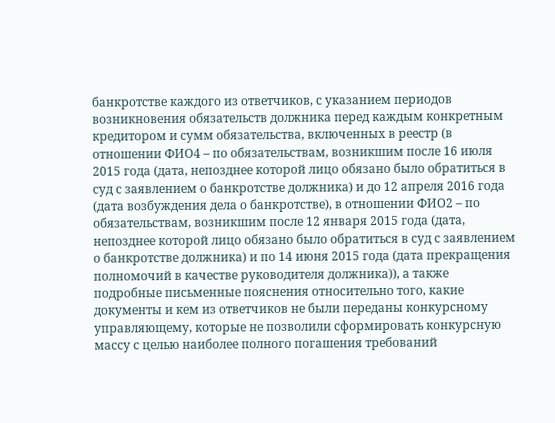банкротстве каждого из ответчиков, с указанием периодов возникновения обязательств должника перед каждым конкретным кредитором и сумм обязательства, включенных в реестр (в отношении ФИО4 – по обязательствам, возникшим после 16 июля 2015 года (дата, непозднее которой лицо обязано было обратиться в суд с заявлением о банкротстве должника) и до 12 апреля 2016 года (дата возбуждения дела о банкротстве), в отношении ФИО2 – по обязательствам, возникшим после 12 января 2015 года (дата, непозднее которой лицо обязано было обратиться в суд с заявлением о банкротстве должника) и по 14 июня 2015 года (дата прекращения полномочий в качестве руководителя должника)), а также подробные письменные пояснения относительно того, какие документы и кем из ответчиков не были переданы конкурсному управляющему, которые не позволили сформировать конкурсную массу с целью наиболее полного погашения требований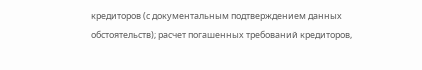кредиторов (с документальным подтверждением данных обстоятельств); расчет погашенных требований кредиторов,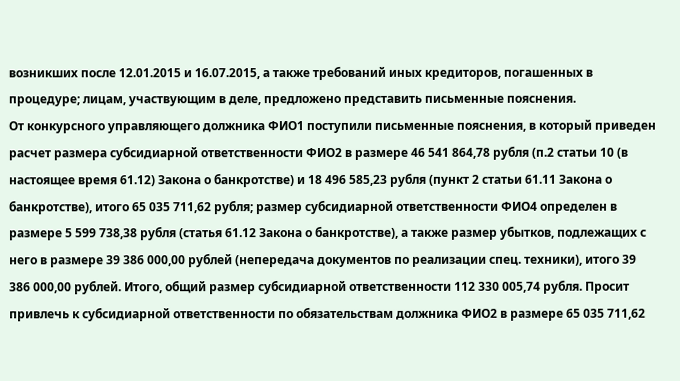возникших после 12.01.2015 и 16.07.2015, а также требований иных кредиторов, погашенных в процедуре; лицам, участвующим в деле, предложено представить письменные пояснения.
От конкурсного управляющего должника ФИО1 поступили письменные пояснения, в который приведен расчет размера субсидиарной ответственности ФИО2 в размере 46 541 864,78 рубля (п.2 статьи 10 (в настоящее время 61.12) Закона о банкротстве) и 18 496 585,23 рубля (пункт 2 статьи 61.11 Закона о банкротстве), итого 65 035 711,62 рубля; размер субсидиарной ответственности ФИО4 определен в размере 5 599 738,38 рубля (статья 61.12 Закона о банкротстве), а также размер убытков, подлежащих с него в размере 39 386 000,00 рублей (непередача документов по реализации спец. техники), итого 39 386 000,00 рублей. Итого, общий размер субсидиарной ответственности 112 330 005,74 рубля. Просит привлечь к субсидиарной ответственности по обязательствам должника ФИО2 в размере 65 035 711,62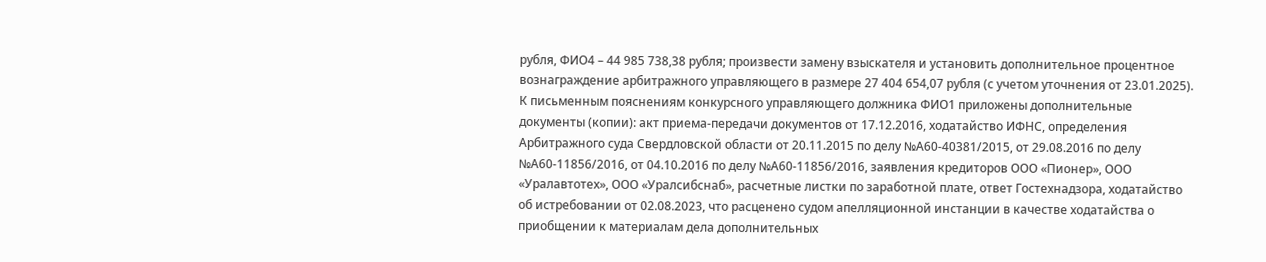рубля, ФИО4 – 44 985 738,38 рубля; произвести замену взыскателя и установить дополнительное процентное вознаграждение арбитражного управляющего в размере 27 404 654,07 рубля (с учетом уточнения от 23.01.2025).
К письменным пояснениям конкурсного управляющего должника ФИО1 приложены дополнительные документы (копии): акт приема-передачи документов от 17.12.2016, ходатайство ИФНС, определения Арбитражного суда Свердловской области от 20.11.2015 по делу №А60-40381/2015, от 29.08.2016 по делу №А60-11856/2016, от 04.10.2016 по делу №А60-11856/2016, заявления кредиторов ООО «Пионер», ООО «Уралавтотех», ООО «Уралсибснаб», расчетные листки по заработной плате, ответ Гостехнадзора, ходатайство об истребовании от 02.08.2023, что расценено судом апелляционной инстанции в качестве ходатайства о приобщении к материалам дела дополнительных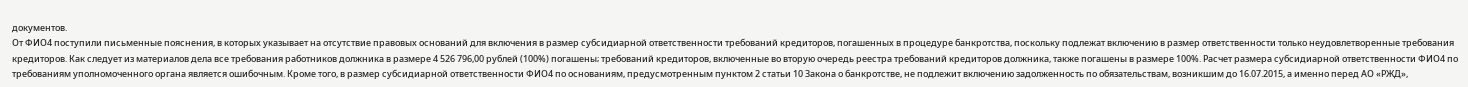документов.
От ФИО4 поступили письменные пояснения, в которых указывает на отсутствие правовых оснований для включения в размер субсидиарной ответственности требований кредиторов, погашенных в процедуре банкротства, поскольку подлежат включению в размер ответственности только неудовлетворенные требования кредиторов. Как следует из материалов дела все требования работников должника в размере 4 526 796,00 рублей (100%) погашены; требований кредиторов, включенные во вторую очередь реестра требований кредиторов должника, также погашены в размере 100%. Расчет размера субсидиарной ответственности ФИО4 по требованиям уполномоченного органа является ошибочным. Кроме того, в размер субсидиарной ответственности ФИО4 по основаниям, предусмотренным пунктом 2 статьи 10 Закона о банкротстве, не подлежит включению задолженность по обязательствам, возникшим до 16.07.2015, а именно перед АО «РЖД»,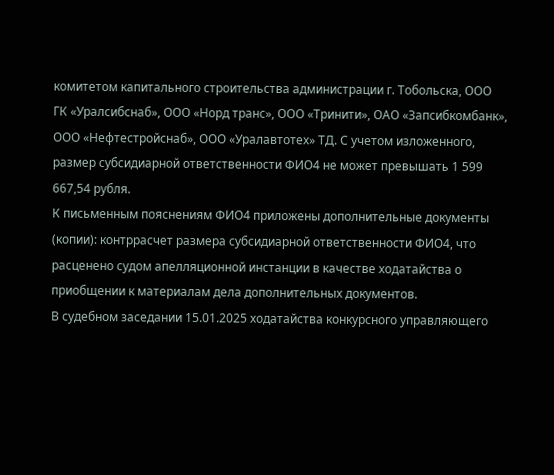комитетом капитального строительства администрации г. Тобольска, ООО ГК «Уралсибснаб», ООО «Норд транс», ООО «Тринити», ОАО «Запсибкомбанк», ООО «Нефтестройснаб», ООО «Уралавтотех» ТД. С учетом изложенного, размер субсидиарной ответственности ФИО4 не может превышать 1 599 667,54 рубля.
К письменным пояснениям ФИО4 приложены дополнительные документы (копии): контррасчет размера субсидиарной ответственности ФИО4, что расценено судом апелляционной инстанции в качестве ходатайства о приобщении к материалам дела дополнительных документов.
В судебном заседании 15.01.2025 ходатайства конкурсного управляющего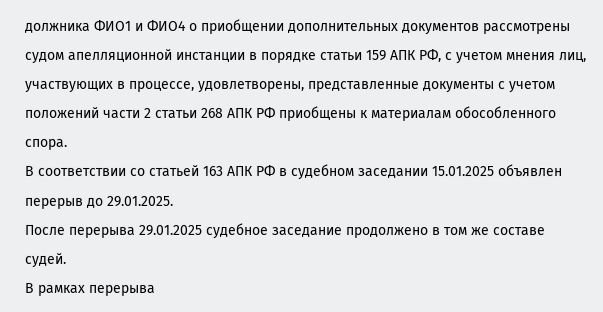должника ФИО1 и ФИО4 о приобщении дополнительных документов рассмотрены судом апелляционной инстанции в порядке статьи 159 АПК РФ, с учетом мнения лиц, участвующих в процессе, удовлетворены, представленные документы с учетом положений части 2 статьи 268 АПК РФ приобщены к материалам обособленного спора.
В соответствии со статьей 163 АПК РФ в судебном заседании 15.01.2025 объявлен перерыв до 29.01.2025.
После перерыва 29.01.2025 судебное заседание продолжено в том же составе судей.
В рамках перерыва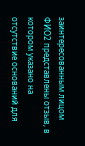заинтересованным лицом ФИО2 представлены отзыв, в котором указано на отсутствие оснований для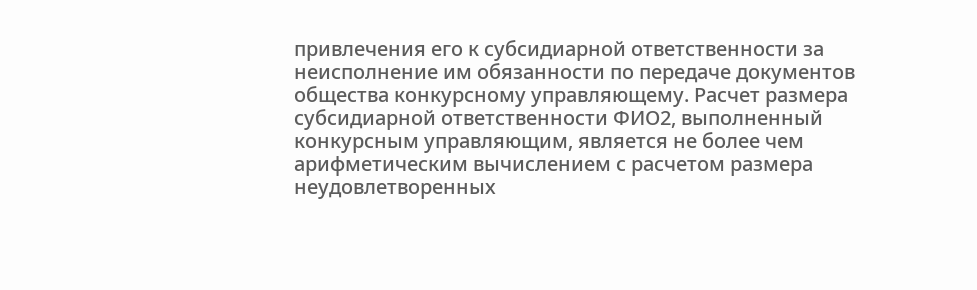привлечения его к субсидиарной ответственности за неисполнение им обязанности по передаче документов общества конкурсному управляющему. Расчет размера субсидиарной ответственности ФИО2, выполненный конкурсным управляющим, является не более чем арифметическим вычислением с расчетом размера неудовлетворенных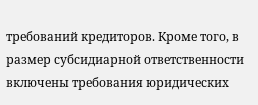требований кредиторов. Кроме того, в размер субсидиарной ответственности включены требования юридических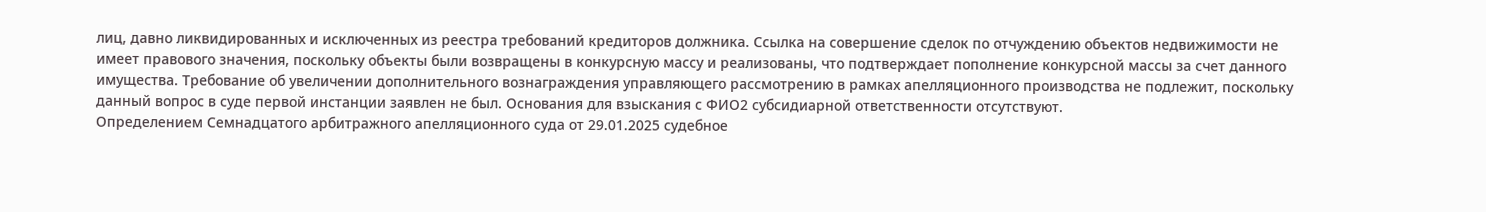лиц, давно ликвидированных и исключенных из реестра требований кредиторов должника. Ссылка на совершение сделок по отчуждению объектов недвижимости не имеет правового значения, поскольку объекты были возвращены в конкурсную массу и реализованы, что подтверждает пополнение конкурсной массы за счет данного имущества. Требование об увеличении дополнительного вознаграждения управляющего рассмотрению в рамках апелляционного производства не подлежит, поскольку данный вопрос в суде первой инстанции заявлен не был. Основания для взыскания с ФИО2 субсидиарной ответственности отсутствуют.
Определением Семнадцатого арбитражного апелляционного суда от 29.01.2025 судебное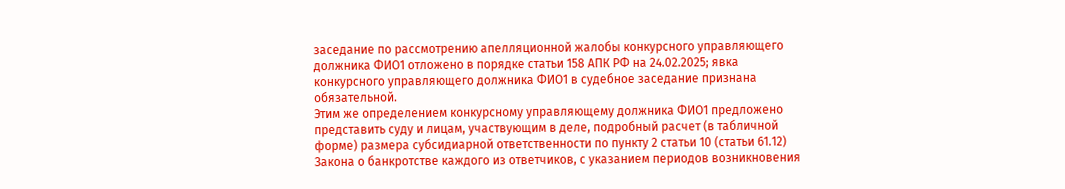заседание по рассмотрению апелляционной жалобы конкурсного управляющего должника ФИО1 отложено в порядке статьи 158 АПК РФ на 24.02.2025; явка конкурсного управляющего должника ФИО1 в судебное заседание признана обязательной.
Этим же определением конкурсному управляющему должника ФИО1 предложено представить суду и лицам, участвующим в деле, подробный расчет (в табличной форме) размера субсидиарной ответственности по пункту 2 статьи 10 (статьи 61.12) Закона о банкротстве каждого из ответчиков, с указанием периодов возникновения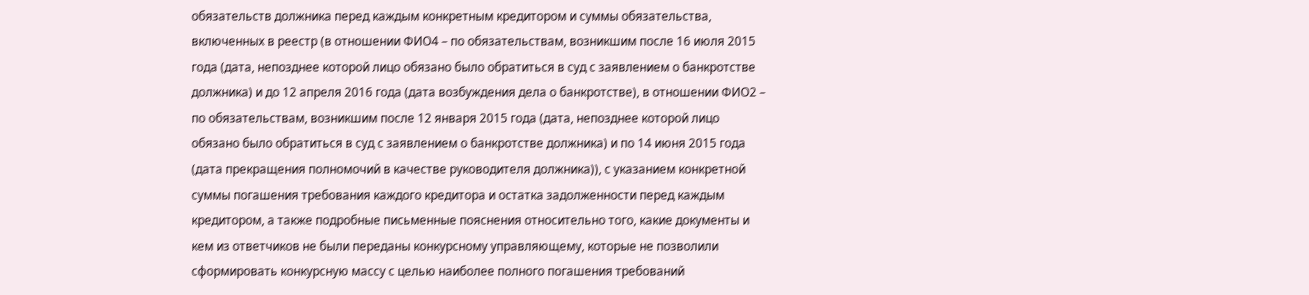обязательств должника перед каждым конкретным кредитором и суммы обязательства, включенных в реестр (в отношении ФИО4 – по обязательствам, возникшим после 16 июля 2015 года (дата, непозднее которой лицо обязано было обратиться в суд с заявлением о банкротстве должника) и до 12 апреля 2016 года (дата возбуждения дела о банкротстве), в отношении ФИО2 – по обязательствам, возникшим после 12 января 2015 года (дата, непозднее которой лицо обязано было обратиться в суд с заявлением о банкротстве должника) и по 14 июня 2015 года (дата прекращения полномочий в качестве руководителя должника)), с указанием конкретной суммы погашения требования каждого кредитора и остатка задолженности перед каждым кредитором, а также подробные письменные пояснения относительно того, какие документы и кем из ответчиков не были переданы конкурсному управляющему, которые не позволили сформировать конкурсную массу с целью наиболее полного погашения требований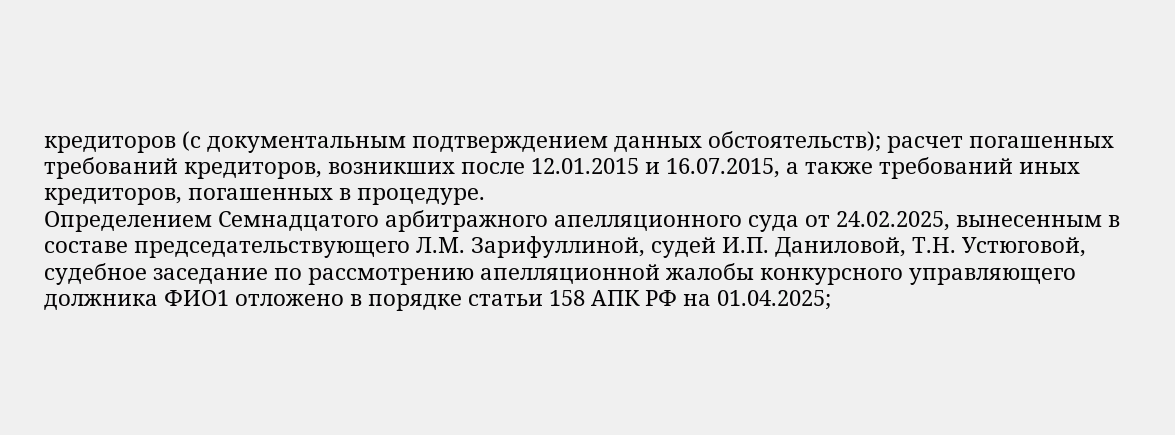кредиторов (с документальным подтверждением данных обстоятельств); расчет погашенных требований кредиторов, возникших после 12.01.2015 и 16.07.2015, а также требований иных кредиторов, погашенных в процедуре.
Определением Семнадцатого арбитражного апелляционного суда от 24.02.2025, вынесенным в составе председательствующего Л.М. Зарифуллиной, судей И.П. Даниловой, Т.Н. Устюговой, судебное заседание по рассмотрению апелляционной жалобы конкурсного управляющего должника ФИО1 отложено в порядке статьи 158 АПК РФ на 01.04.2025;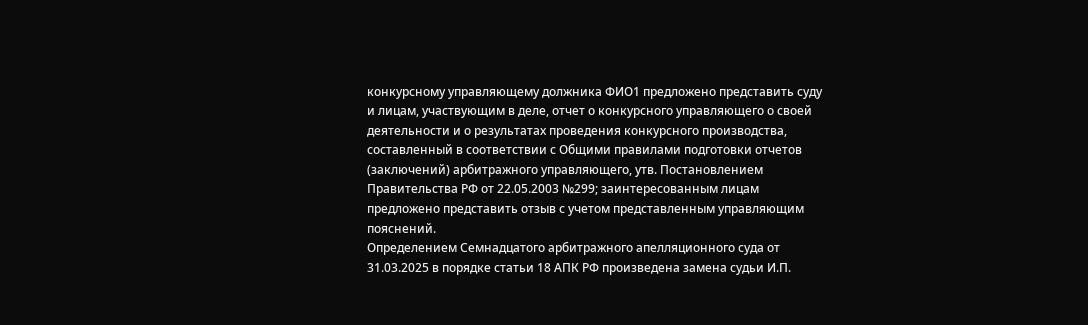конкурсному управляющему должника ФИО1 предложено представить суду и лицам, участвующим в деле, отчет о конкурсного управляющего о своей деятельности и о результатах проведения конкурсного производства, составленный в соответствии с Общими правилами подготовки отчетов (заключений) арбитражного управляющего, утв. Постановлением Правительства РФ от 22.05.2003 №299; заинтересованным лицам предложено представить отзыв с учетом представленным управляющим пояснений.
Определением Семнадцатого арбитражного апелляционного суда от 31.03.2025 в порядке статьи 18 АПК РФ произведена замена судьи И.П.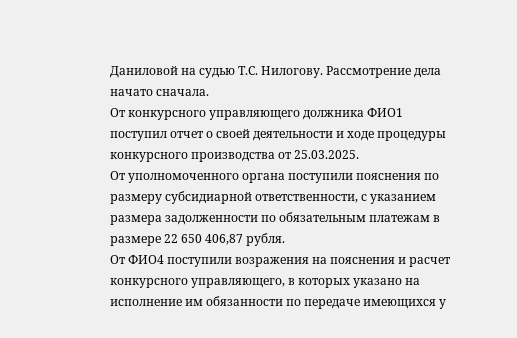Даниловой на судью Т.С. Нилогову. Рассмотрение дела начато сначала.
От конкурсного управляющего должника ФИО1 поступил отчет о своей деятельности и ходе процедуры конкурсного производства от 25.03.2025.
От уполномоченного органа поступили пояснения по размеру субсидиарной ответственности, с указанием размера задолженности по обязательным платежам в размере 22 650 406,87 рубля.
От ФИО4 поступили возражения на пояснения и расчет конкурсного управляющего, в которых указано на исполнение им обязанности по передаче имеющихся у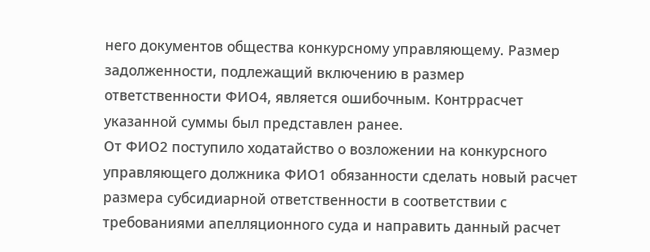него документов общества конкурсному управляющему. Размер задолженности, подлежащий включению в размер ответственности ФИО4, является ошибочным. Контррасчет указанной суммы был представлен ранее.
От ФИО2 поступило ходатайство о возложении на конкурсного управляющего должника ФИО1 обязанности сделать новый расчет размера субсидиарной ответственности в соответствии с требованиями апелляционного суда и направить данный расчет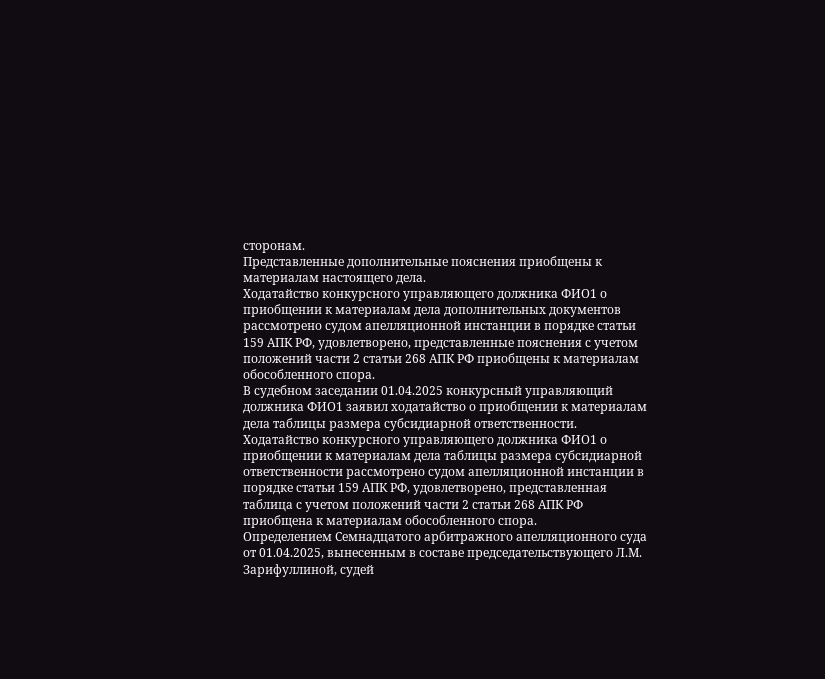сторонам.
Представленные дополнительные пояснения приобщены к материалам настоящего дела.
Ходатайство конкурсного управляющего должника ФИО1 о приобщении к материалам дела дополнительных документов рассмотрено судом апелляционной инстанции в порядке статьи 159 АПК РФ, удовлетворено, представленные пояснения с учетом положений части 2 статьи 268 АПК РФ приобщены к материалам обособленного спора.
В судебном заседании 01.04.2025 конкурсный управляющий должника ФИО1 заявил ходатайство о приобщении к материалам дела таблицы размера субсидиарной ответственности.
Ходатайство конкурсного управляющего должника ФИО1 о приобщении к материалам дела таблицы размера субсидиарной ответственности рассмотрено судом апелляционной инстанции в порядке статьи 159 АПК РФ, удовлетворено, представленная таблица с учетом положений части 2 статьи 268 АПК РФ приобщена к материалам обособленного спора.
Определением Семнадцатого арбитражного апелляционного суда от 01.04.2025, вынесенным в составе председательствующего Л.М. Зарифуллиной, судей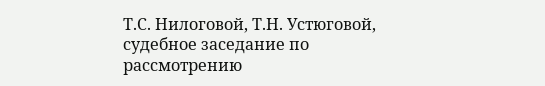Т.С. Нилоговой, Т.Н. Устюговой, судебное заседание по рассмотрению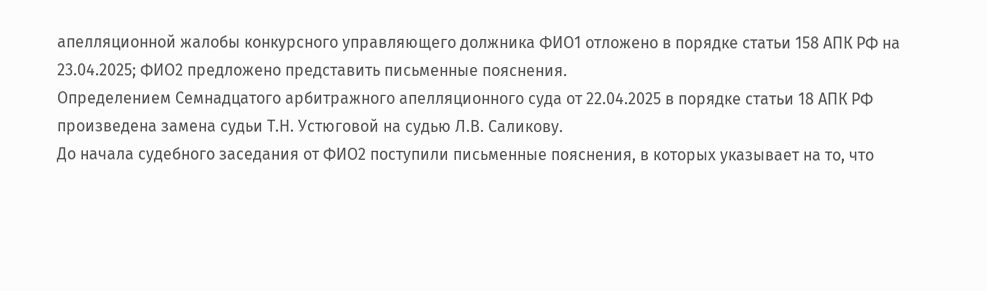апелляционной жалобы конкурсного управляющего должника ФИО1 отложено в порядке статьи 158 АПК РФ на 23.04.2025; ФИО2 предложено представить письменные пояснения.
Определением Семнадцатого арбитражного апелляционного суда от 22.04.2025 в порядке статьи 18 АПК РФ произведена замена судьи Т.Н. Устюговой на судью Л.В. Саликову.
До начала судебного заседания от ФИО2 поступили письменные пояснения, в которых указывает на то, что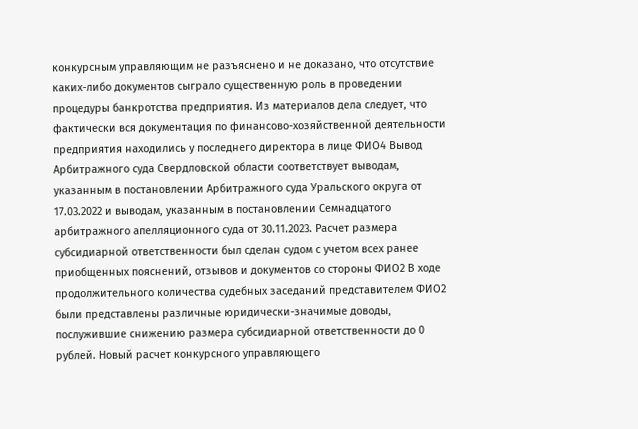конкурсным управляющим не разъяснено и не доказано, что отсутствие каких-либо документов сыграло существенную роль в проведении процедуры банкротства предприятия. Из материалов дела следует, что фактически вся документация по финансово-хозяйственной деятельности предприятия находились у последнего директора в лице ФИО4 Вывод Арбитражного суда Свердловской области соответствует выводам, указанным в постановлении Арбитражного суда Уральского округа от 17.03.2022 и выводам, указанным в постановлении Семнадцатого арбитражного апелляционного суда от 30.11.2023. Расчет размера субсидиарной ответственности был сделан судом с учетом всех ранее приобщенных пояснений, отзывов и документов со стороны ФИО2 В ходе продолжительного количества судебных заседаний представителем ФИО2 были представлены различные юридически-значимые доводы, послужившие снижению размера субсидиарной ответственности до 0 рублей. Новый расчет конкурсного управляющего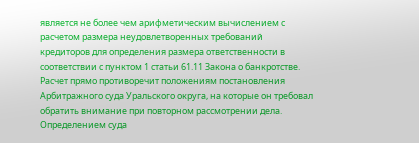является не более чем арифметическим вычислением с расчетом размера неудовлетворенных требований кредиторов для определения размера ответственности в соответствии с пунктом 1 статьи 61.11 Закона о банкротстве. Расчет прямо противоречит положениям постановления Арбитражного суда Уральского округа, на которые он требовал обратить внимание при повторном рассмотрении дела. Определением суда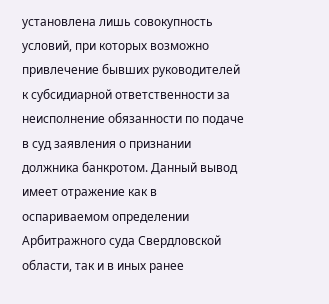установлена лишь совокупность условий, при которых возможно привлечение бывших руководителей к субсидиарной ответственности за неисполнение обязанности по подаче в суд заявления о признании должника банкротом. Данный вывод имеет отражение как в оспариваемом определении Арбитражного суда Свердловской области, так и в иных ранее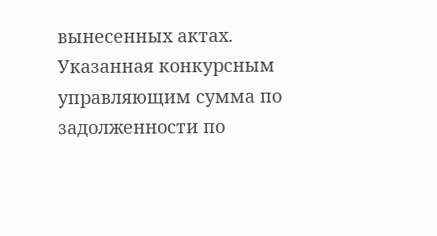вынесенных актах. Указанная конкурсным управляющим сумма по задолженности по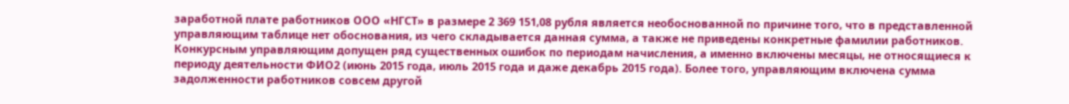заработной плате работников ООО «НГСТ» в размере 2 369 151,08 рубля является необоснованной по причине того, что в представленной управляющим таблице нет обоснования, из чего складывается данная сумма, а также не приведены конкретные фамилии работников. Конкурсным управляющим допущен ряд существенных ошибок по периодам начисления, а именно включены месяцы, не относящиеся к периоду деятельности ФИО2 (июнь 2015 года, июль 2015 года и даже декабрь 2015 года). Более того, управляющим включена сумма задолженности работников совсем другой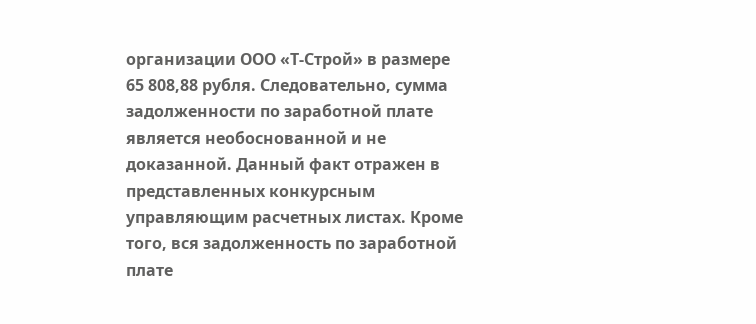организации ООО «Т-Строй» в размере 65 808,88 рубля. Следовательно, сумма задолженности по заработной плате является необоснованной и не доказанной. Данный факт отражен в представленных конкурсным управляющим расчетных листах. Кроме того, вся задолженность по заработной плате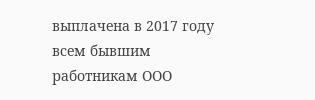выплачена в 2017 году всем бывшим работникам ООО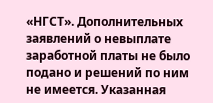«НГСТ». Дополнительных заявлений о невыплате заработной платы не было подано и решений по ним не имеется. Указанная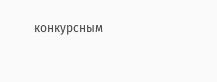конкурсным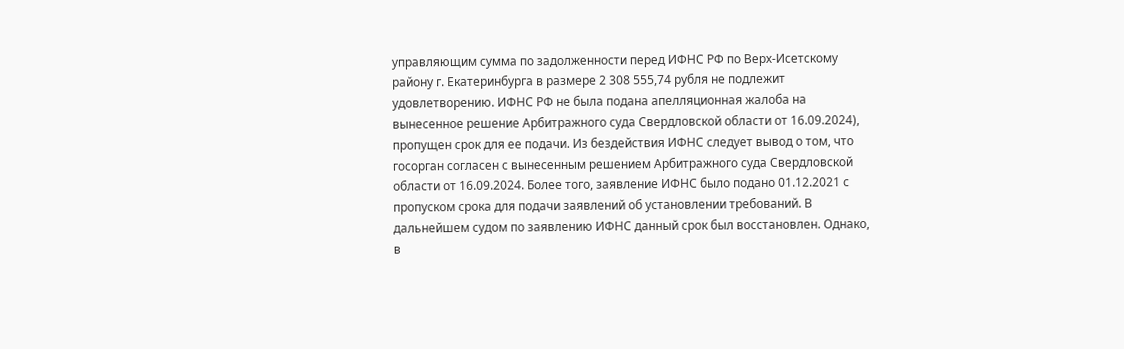управляющим сумма по задолженности перед ИФНС РФ по Верх-Исетскому району г. Екатеринбурга в размере 2 308 555,74 рубля не подлежит удовлетворению. ИФНС РФ не была подана апелляционная жалоба на вынесенное решение Арбитражного суда Свердловской области от 16.09.2024), пропущен срок для ее подачи. Из бездействия ИФНС следует вывод о том, что госорган согласен с вынесенным решением Арбитражного суда Свердловской области от 16.09.2024. Более того, заявление ИФНС было подано 01.12.2021 с пропуском срока для подачи заявлений об установлении требований. В дальнейшем судом по заявлению ИФНС данный срок был восстановлен. Однако, в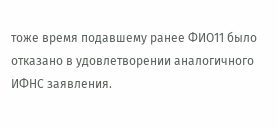тоже время подавшему ранее ФИО11 было отказано в удовлетворении аналогичного ИФНС заявления.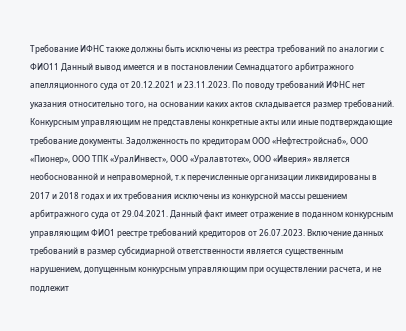Требование ИФНС также должны быть исключены из реестра требований по аналогии с ФИО11 Данный вывод имеется и в постановлении Семнадцатого арбитражного апелляционного суда от 20.12.2021 и 23.11.2023. По поводу требований ИФНС нет указания относительно того, на основании каких актов складывается размер требований. Конкурсным управляющим не представлены конкретные акты или иные подтверждающие требование документы. Задолженность по кредиторам ООО «Нефтестройснаб», ООО «Пионер», ООО ТПК «УралИнвест», ООО «Уралавтотех», ООО «Иверия» является необоснованной и неправомерной, т.к перечисленные организации ликвидированы в 2017 и 2018 годах и их требования исключены из конкурсной массы решением арбитражного суда от 29.04.2021. Данный факт имеет отражение в поданном конкурсным управляющим ФИО1 реестре требований кредиторов от 26.07.2023. Включение данных требований в размер субсидиарной ответственности является существенным нарушением, допущенным конкурсным управляющим при осуществлении расчета, и не подлежит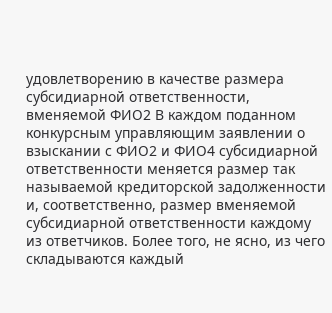удовлетворению в качестве размера субсидиарной ответственности, вменяемой ФИО2 В каждом поданном конкурсным управляющим заявлении о взыскании с ФИО2 и ФИО4 субсидиарной ответственности меняется размер так называемой кредиторской задолженности и, соответственно, размер вменяемой субсидиарной ответственности каждому из ответчиков. Более того, не ясно, из чего складываются каждый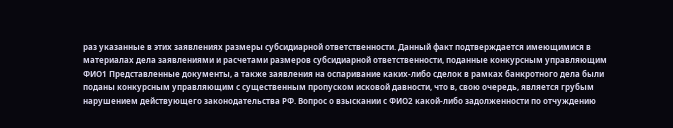раз указанные в этих заявлениях размеры субсидиарной ответственности. Данный факт подтверждается имеющимися в материалах дела заявлениями и расчетами размеров субсидиарной ответственности, поданные конкурсным управляющим ФИО1 Представленные документы, а также заявления на оспаривание каких-либо сделок в рамках банкротного дела были поданы конкурсным управляющим с существенным пропуском исковой давности, что в, свою очередь, является грубым нарушением действующего законодательства РФ. Вопрос о взыскании с ФИО2 какой-либо задолженности по отчуждению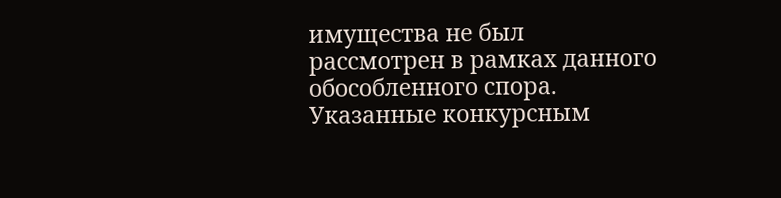имущества не был рассмотрен в рамках данного обособленного спора. Указанные конкурсным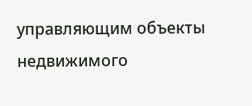управляющим объекты недвижимого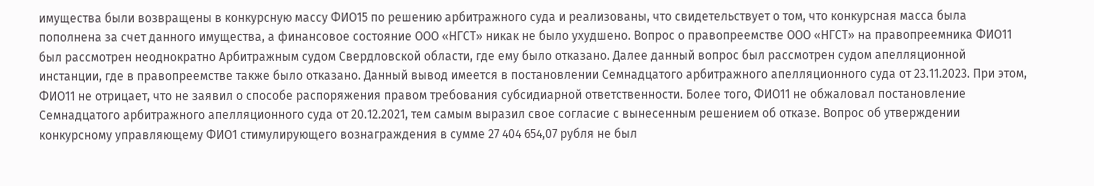имущества были возвращены в конкурсную массу ФИО15 по решению арбитражного суда и реализованы, что свидетельствует о том, что конкурсная масса была пополнена за счет данного имущества, а финансовое состояние ООО «НГСТ» никак не было ухудшено. Вопрос о правопреемстве ООО «НГСТ» на правопреемника ФИО11 был рассмотрен неоднократно Арбитражным судом Свердловской области, где ему было отказано. Далее данный вопрос был рассмотрен судом апелляционной инстанции, где в правопреемстве также было отказано. Данный вывод имеется в постановлении Семнадцатого арбитражного апелляционного суда от 23.11.2023. При этом, ФИО11 не отрицает, что не заявил о способе распоряжения правом требования субсидиарной ответственности. Более того, ФИО11 не обжаловал постановление Семнадцатого арбитражного апелляционного суда от 20.12.2021, тем самым выразил свое согласие с вынесенным решением об отказе. Вопрос об утверждении конкурсному управляющему ФИО1 стимулирующего вознаграждения в сумме 27 404 654,07 рубля не был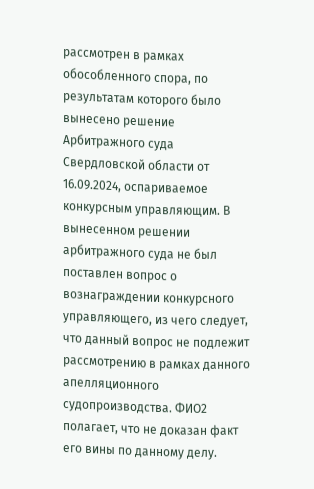рассмотрен в рамках обособленного спора, по результатам которого было вынесено решение Арбитражного суда Свердловской области от 16.09.2024, оспариваемое конкурсным управляющим. В вынесенном решении арбитражного суда не был поставлен вопрос о вознаграждении конкурсного управляющего, из чего следует, что данный вопрос не подлежит рассмотрению в рамках данного апелляционного судопроизводства. ФИО2 полагает, что не доказан факт его вины по данному делу.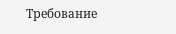Требование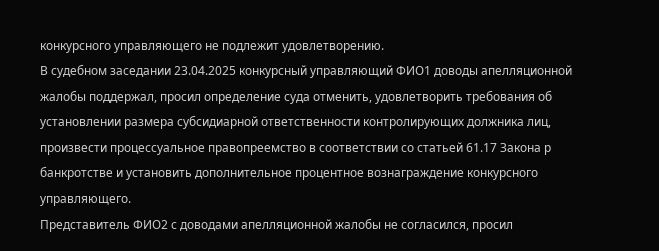конкурсного управляющего не подлежит удовлетворению.
В судебном заседании 23.04.2025 конкурсный управляющий ФИО1 доводы апелляционной жалобы поддержал, просил определение суда отменить, удовлетворить требования об установлении размера субсидиарной ответственности контролирующих должника лиц, произвести процессуальное правопреемство в соответствии со статьей 61.17 Закона р банкротстве и установить дополнительное процентное вознаграждение конкурсного управляющего.
Представитель ФИО2 с доводами апелляционной жалобы не согласился, просил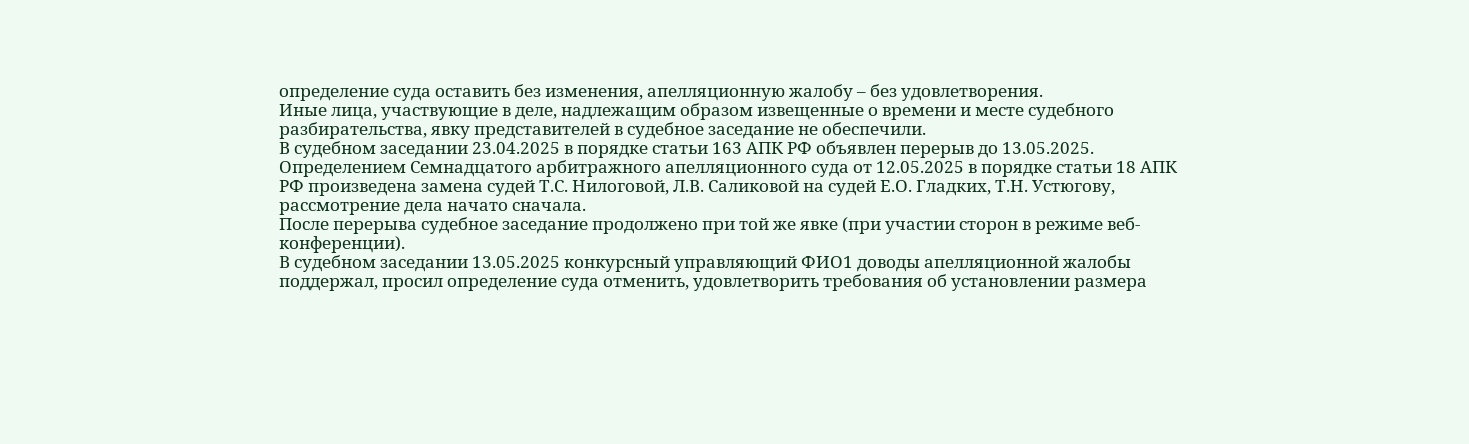определение суда оставить без изменения, апелляционную жалобу – без удовлетворения.
Иные лица, участвующие в деле, надлежащим образом извещенные о времени и месте судебного разбирательства, явку представителей в судебное заседание не обеспечили.
В судебном заседании 23.04.2025 в порядке статьи 163 АПК РФ объявлен перерыв до 13.05.2025.
Определением Семнадцатого арбитражного апелляционного суда от 12.05.2025 в порядке статьи 18 АПК РФ произведена замена судей Т.С. Нилоговой, Л.В. Саликовой на судей Е.О. Гладких, Т.Н. Устюгову, рассмотрение дела начато сначала.
После перерыва судебное заседание продолжено при той же явке (при участии сторон в режиме веб-конференции).
В судебном заседании 13.05.2025 конкурсный управляющий ФИО1 доводы апелляционной жалобы поддержал, просил определение суда отменить, удовлетворить требования об установлении размера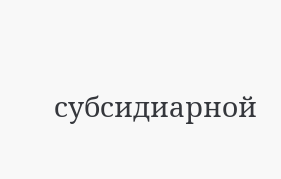субсидиарной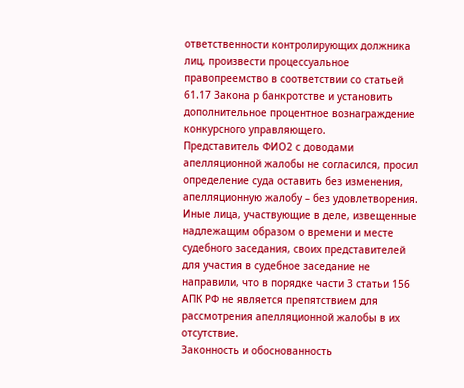ответственности контролирующих должника лиц, произвести процессуальное правопреемство в соответствии со статьей 61.17 Закона р банкротстве и установить дополнительное процентное вознаграждение конкурсного управляющего.
Представитель ФИО2 с доводами апелляционной жалобы не согласился, просил определение суда оставить без изменения, апелляционную жалобу – без удовлетворения.
Иные лица, участвующие в деле, извещенные надлежащим образом о времени и месте судебного заседания, своих представителей для участия в судебное заседание не направили, что в порядке части 3 статьи 156 АПК РФ не является препятствием для рассмотрения апелляционной жалобы в их отсутствие.
Законность и обоснованность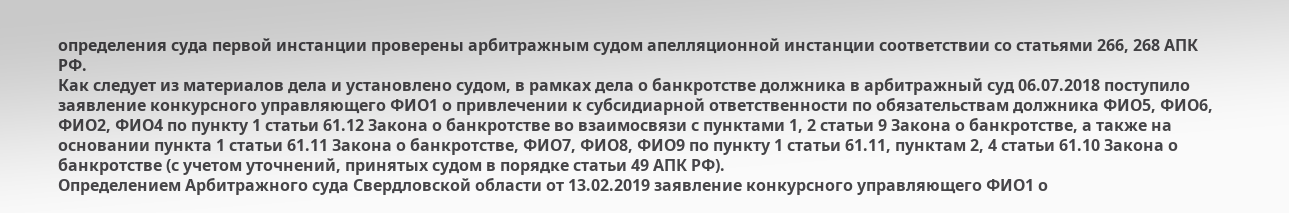определения суда первой инстанции проверены арбитражным судом апелляционной инстанции соответствии со статьями 266, 268 АПК РФ.
Как следует из материалов дела и установлено судом, в рамках дела о банкротстве должника в арбитражный суд 06.07.2018 поступило заявление конкурсного управляющего ФИО1 о привлечении к субсидиарной ответственности по обязательствам должника ФИО5, ФИО6, ФИО2, ФИО4 по пункту 1 статьи 61.12 Закона о банкротстве во взаимосвязи с пунктами 1, 2 статьи 9 Закона о банкротстве, а также на основании пункта 1 статьи 61.11 Закона о банкротстве, ФИО7, ФИО8, ФИО9 по пункту 1 статьи 61.11, пунктам 2, 4 статьи 61.10 Закона о банкротстве (с учетом уточнений, принятых судом в порядке статьи 49 АПК РФ).
Определением Арбитражного суда Свердловской области от 13.02.2019 заявление конкурсного управляющего ФИО1 о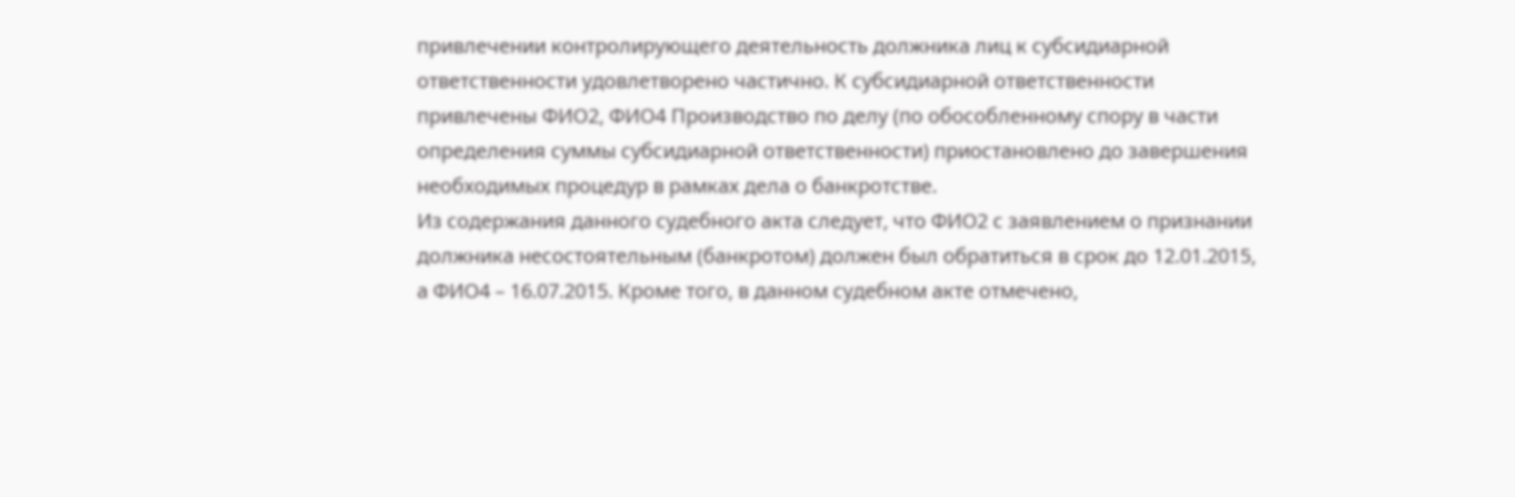привлечении контролирующего деятельность должника лиц к субсидиарной ответственности удовлетворено частично. К субсидиарной ответственности привлечены ФИО2, ФИО4 Производство по делу (по обособленному спору в части определения суммы субсидиарной ответственности) приостановлено до завершения необходимых процедур в рамках дела о банкротстве.
Из содержания данного судебного акта следует, что ФИО2 с заявлением о признании должника несостоятельным (банкротом) должен был обратиться в срок до 12.01.2015, а ФИО4 – 16.07.2015. Кроме того, в данном судебном акте отмечено,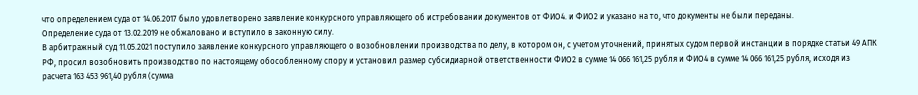что определением суда от 14.06.2017 было удовлетворено заявление конкурсного управляющего об истребовании документов от ФИО4. и ФИО2 и указано на то, что документы не были переданы.
Определение суда от 13.02.2019 не обжаловано и вступило в законную силу.
В арбитражный суд 11.05.2021 поступило заявление конкурсного управляющего о возобновлении производства по делу, в котором он, с учетом уточнений, принятых судом первой инстанции в порядке статьи 49 АПК РФ, просил возобновить производство по настоящему обособленному спору и установил размер субсидиарной ответственности ФИО2 в сумме 14 066 161,25 рубля и ФИО4 в сумме 14 066 161,25 рубля, исходя из расчета 163 453 961,40 рубля (сумма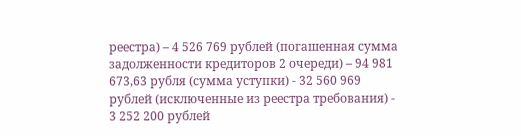реестра) – 4 526 769 рублей (погашенная сумма задолженности кредиторов 2 очереди) – 94 981 673,63 рубля (сумма уступки) - 32 560 969 рублей (исключенные из реестра требования) - 3 252 200 рублей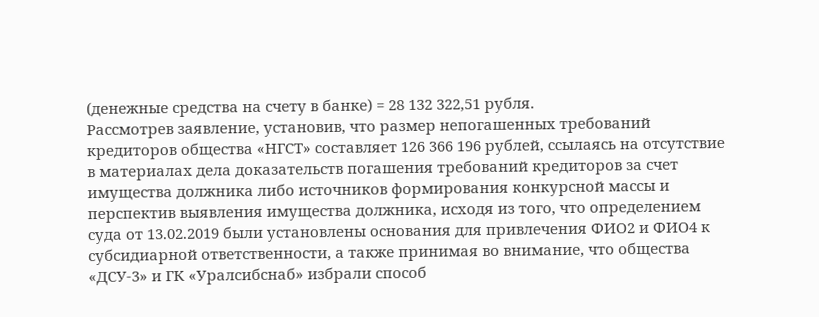(денежные средства на счету в банке) = 28 132 322,51 рубля.
Рассмотрев заявление, установив, что размер непогашенных требований кредиторов общества «НГСТ» составляет 126 366 196 рублей, ссылаясь на отсутствие в материалах дела доказательств погашения требований кредиторов за счет имущества должника либо источников формирования конкурсной массы и перспектив выявления имущества должника, исходя из того, что определением суда от 13.02.2019 были установлены основания для привлечения ФИО2 и ФИО4 к субсидиарной ответственности, а также принимая во внимание, что общества «ДСУ-3» и ГК «Уралсибснаб» избрали способ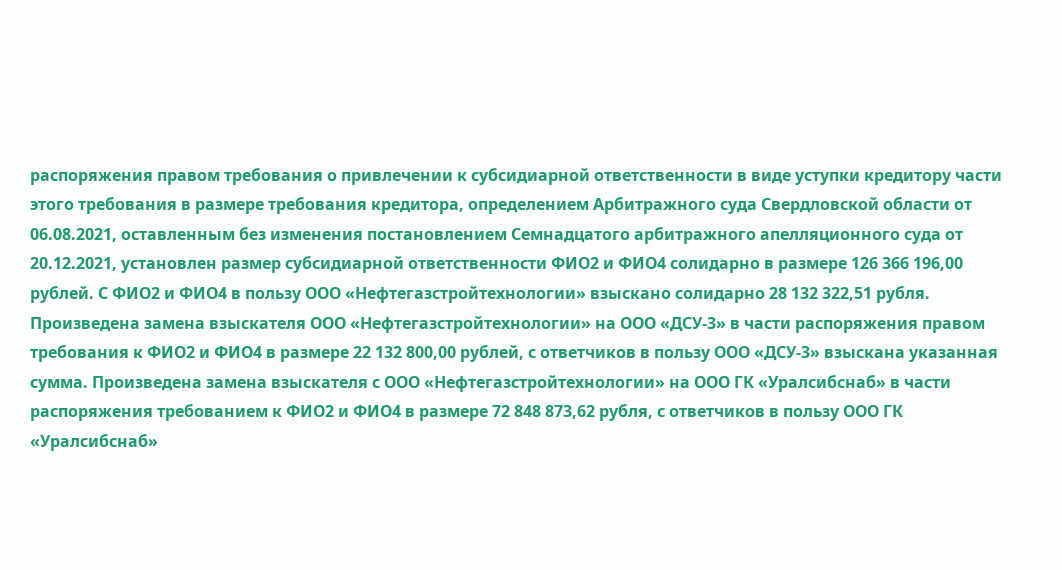распоряжения правом требования о привлечении к субсидиарной ответственности в виде уступки кредитору части этого требования в размере требования кредитора, определением Арбитражного суда Свердловской области от 06.08.2021, оставленным без изменения постановлением Семнадцатого арбитражного апелляционного суда от 20.12.2021, установлен размер субсидиарной ответственности ФИО2 и ФИО4 солидарно в размере 126 366 196,00 рублей. С ФИО2 и ФИО4 в пользу ООО «Нефтегазстройтехнологии» взыскано солидарно 28 132 322,51 рубля. Произведена замена взыскателя ООО «Нефтегазстройтехнологии» на ООО «ДСУ-3» в части распоряжения правом требования к ФИО2 и ФИО4 в размере 22 132 800,00 рублей, с ответчиков в пользу ООО «ДСУ-3» взыскана указанная сумма. Произведена замена взыскателя с ООО «Нефтегазстройтехнологии» на ООО ГК «Уралсибснаб» в части распоряжения требованием к ФИО2 и ФИО4 в размере 72 848 873,62 рубля, с ответчиков в пользу ООО ГК «Уралсибснаб»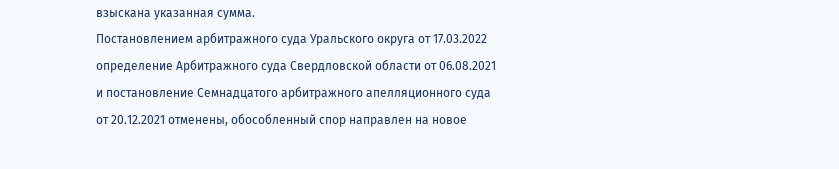взыскана указанная сумма.
Постановлением арбитражного суда Уральского округа от 17.03.2022 определение Арбитражного суда Свердловской области от 06.08.2021 и постановление Семнадцатого арбитражного апелляционного суда от 20.12.2021 отменены, обособленный спор направлен на новое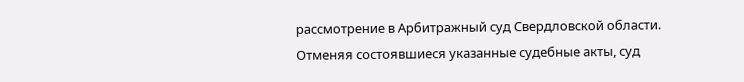рассмотрение в Арбитражный суд Свердловской области.
Отменяя состоявшиеся указанные судебные акты, суд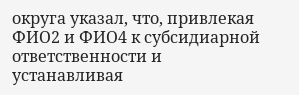округа указал, что, привлекая ФИО2 и ФИО4 к субсидиарной ответственности и устанавливая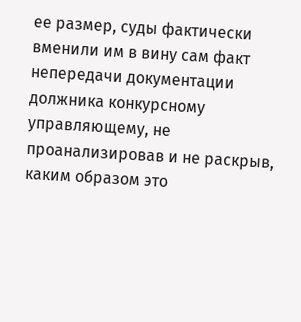ее размер, суды фактически вменили им в вину сам факт непередачи документации должника конкурсному управляющему, не проанализировав и не раскрыв, каким образом это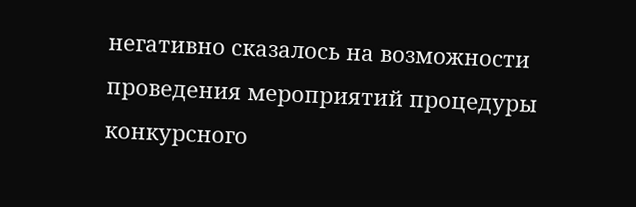негативно сказалось на возможности проведения мероприятий процедуры конкурсного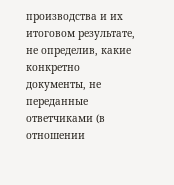производства и их итоговом результате, не определив, какие конкретно документы, не переданные ответчиками (в отношении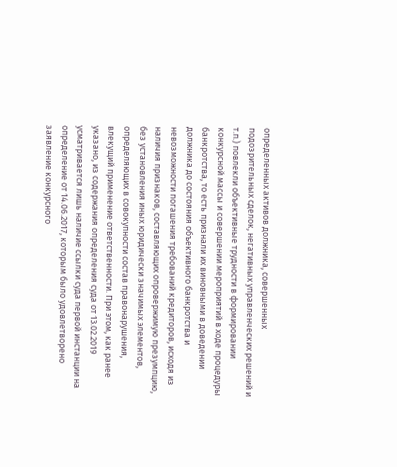определенных активов должника, совершенных подозрительных сделок, негативных управленческих решений и т.п.) повлекли объективные трудности в формировании конкурсной массы и совершении мероприятий в ходе процедуры банкротства, то есть признали их виновными в доведении должника до состояния объективного банкротства и невозможности погашения требований кредиторов, исходя из наличия признаков, составляющих опровержимую презумпцию, без установления иных юридически значимых элементов, определяющих в совокупности состав правонарушения, влекущий применение ответственности. При этом, как ранее указано, из содержания определения суда от 13.02.2019 усматривается лишь наличие ссылки суда первой инстанции на определение от 14.06.2017, которым было удовлетворено заявление конкурсного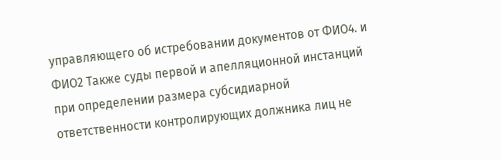управляющего об истребовании документов от ФИО4. и ФИО2 Также суды первой и апелляционной инстанций при определении размера субсидиарной ответственности контролирующих должника лиц не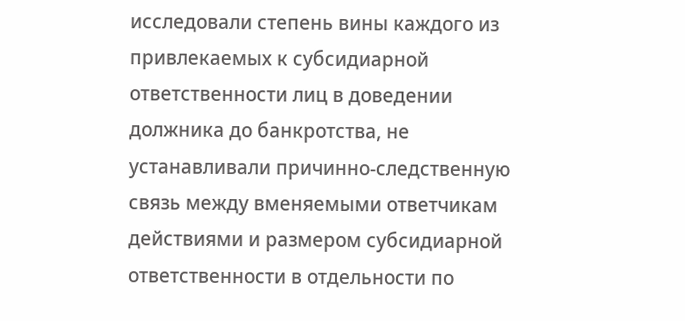исследовали степень вины каждого из привлекаемых к субсидиарной ответственности лиц в доведении должника до банкротства, не устанавливали причинно-следственную связь между вменяемыми ответчикам действиями и размером субсидиарной ответственности в отдельности по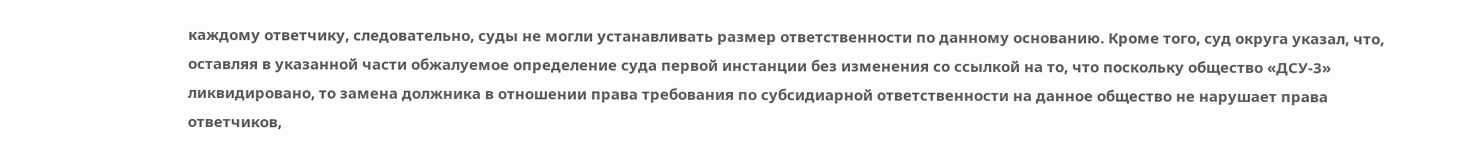каждому ответчику, следовательно, суды не могли устанавливать размер ответственности по данному основанию. Кроме того, суд округа указал, что, оставляя в указанной части обжалуемое определение суда первой инстанции без изменения со ссылкой на то, что поскольку общество «ДСУ-3» ликвидировано, то замена должника в отношении права требования по субсидиарной ответственности на данное общество не нарушает права ответчиков,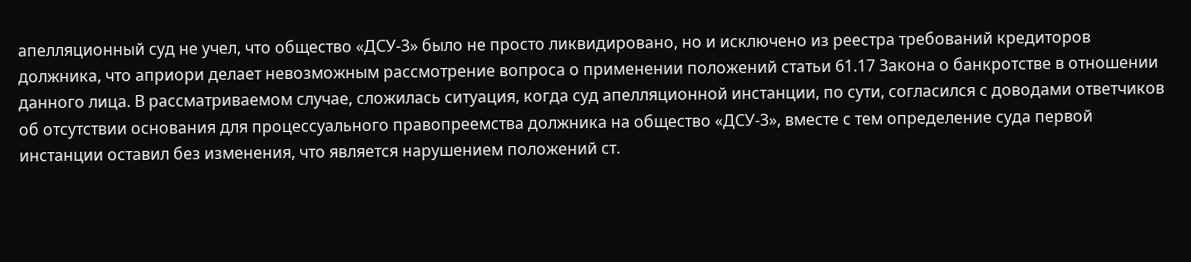апелляционный суд не учел, что общество «ДСУ-3» было не просто ликвидировано, но и исключено из реестра требований кредиторов должника, что априори делает невозможным рассмотрение вопроса о применении положений статьи 61.17 Закона о банкротстве в отношении данного лица. В рассматриваемом случае, сложилась ситуация, когда суд апелляционной инстанции, по сути, согласился с доводами ответчиков об отсутствии основания для процессуального правопреемства должника на общество «ДСУ-3», вместе с тем определение суда первой инстанции оставил без изменения, что является нарушением положений ст.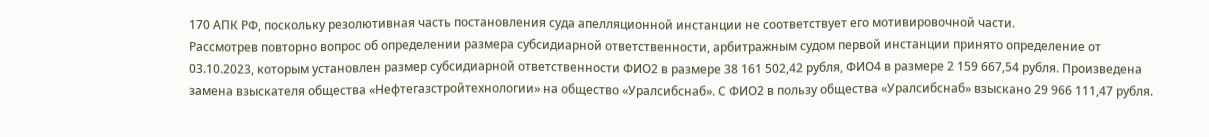170 АПК РФ, поскольку резолютивная часть постановления суда апелляционной инстанции не соответствует его мотивировочной части.
Рассмотрев повторно вопрос об определении размера субсидиарной ответственности, арбитражным судом первой инстанции принято определение от 03.10.2023, которым установлен размер субсидиарной ответственности ФИО2 в размере 38 161 502,42 рубля, ФИО4 в размере 2 159 667,54 рубля. Произведена замена взыскателя общества «Нефтегазстройтехнологии» на общество «Уралсибснаб». С ФИО2 в пользу общества «Уралсибснаб» взыскано 29 966 111,47 рубля.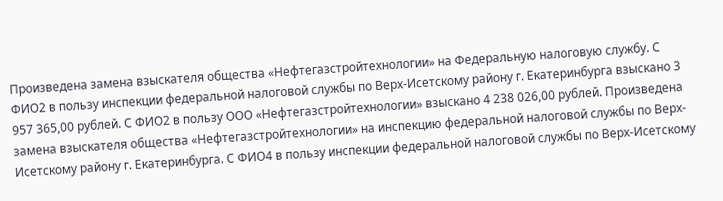Произведена замена взыскателя общества «Нефтегазстройтехнологии» на Федеральную налоговую службу. С ФИО2 в пользу инспекции федеральной налоговой службы по Верх-Исетскому району г. Екатеринбурга взыскано 3 957 365,00 рублей. С ФИО2 в пользу ООО «Нефтегазстройтехнологии» взыскано 4 238 026,00 рублей. Произведена замена взыскателя общества «Нефтегазстройтехнологии» на инспекцию федеральной налоговой службы по Верх-Исетскому району г. Екатеринбурга. С ФИО4 в пользу инспекции федеральной налоговой службы по Верх-Исетскому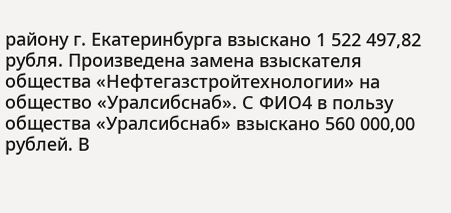району г. Екатеринбурга взыскано 1 522 497,82 рубля. Произведена замена взыскателя общества «Нефтегазстройтехнологии» на общество «Уралсибснаб». С ФИО4 в пользу общества «Уралсибснаб» взыскано 560 000,00 рублей. В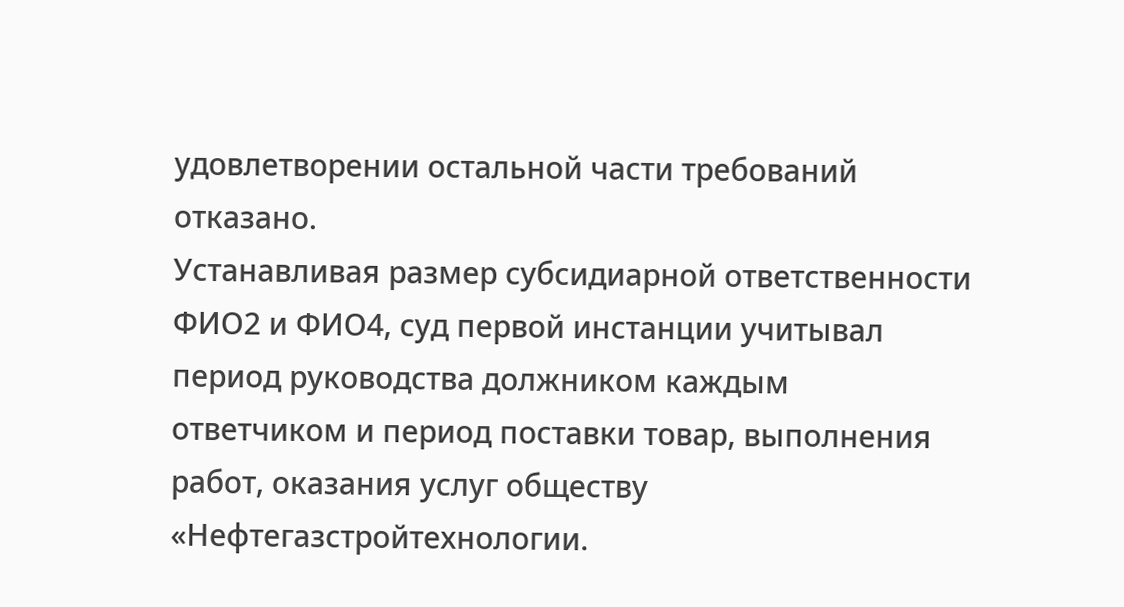удовлетворении остальной части требований отказано.
Устанавливая размер субсидиарной ответственности ФИО2 и ФИО4, суд первой инстанции учитывал период руководства должником каждым ответчиком и период поставки товар, выполнения работ, оказания услуг обществу «Нефтегазстройтехнологии.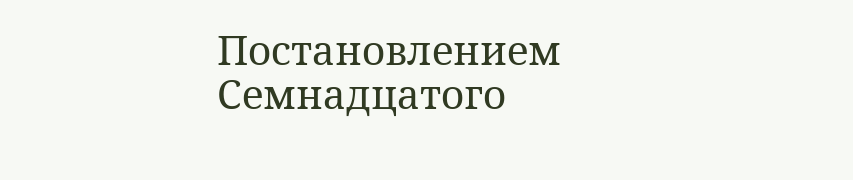Постановлением Семнадцатого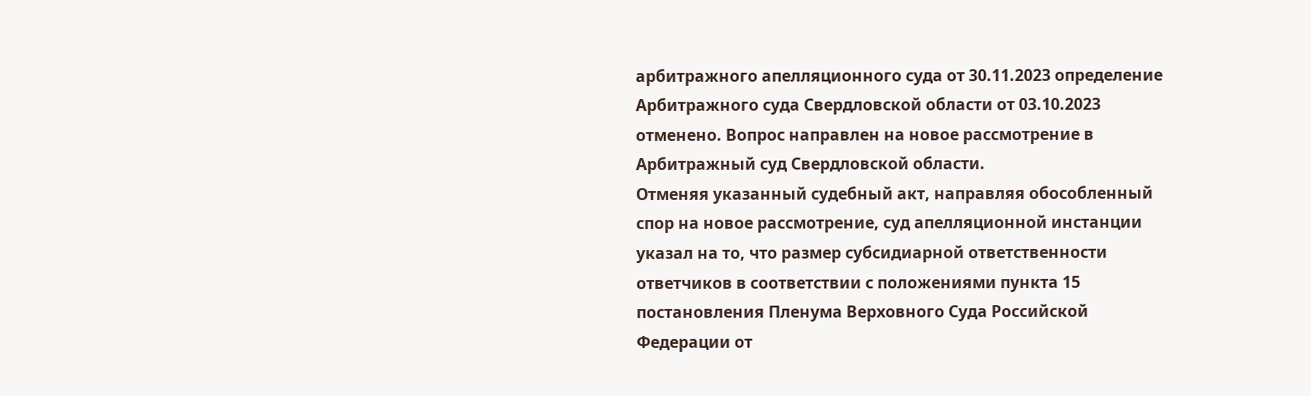арбитражного апелляционного суда от 30.11.2023 определение Арбитражного суда Свердловской области от 03.10.2023 отменено. Вопрос направлен на новое рассмотрение в Арбитражный суд Свердловской области.
Отменяя указанный судебный акт, направляя обособленный спор на новое рассмотрение, суд апелляционной инстанции указал на то, что размер субсидиарной ответственности ответчиков в соответствии с положениями пункта 15 постановления Пленума Верховного Суда Российской Федерации от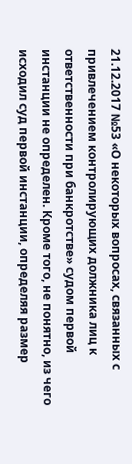21.12.2017 №53 «О некоторых вопросах, связанных с привлечением контролирующих должника лиц к ответственности при банкротстве» судом первой инстанции не определен. Кроме того, не понятно, из чего исходил суд первой инстанции, определяя размер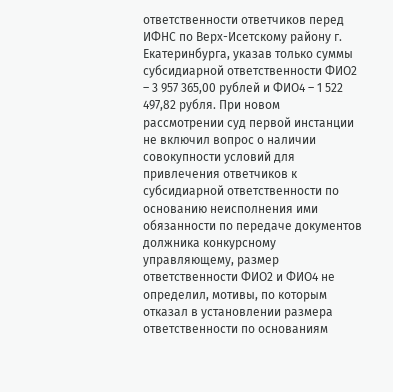ответственности ответчиков перед ИФНС по Верх-Исетскому району г. Екатеринбурга, указав только суммы субсидиарной ответственности ФИО2 – 3 957 365,00 рублей и ФИО4 – 1 522 497,82 рубля. При новом рассмотрении суд первой инстанции не включил вопрос о наличии совокупности условий для привлечения ответчиков к субсидиарной ответственности по основанию неисполнения ими обязанности по передаче документов должника конкурсному управляющему, размер ответственности ФИО2 и ФИО4 не определил, мотивы, по которым отказал в установлении размера ответственности по основаниям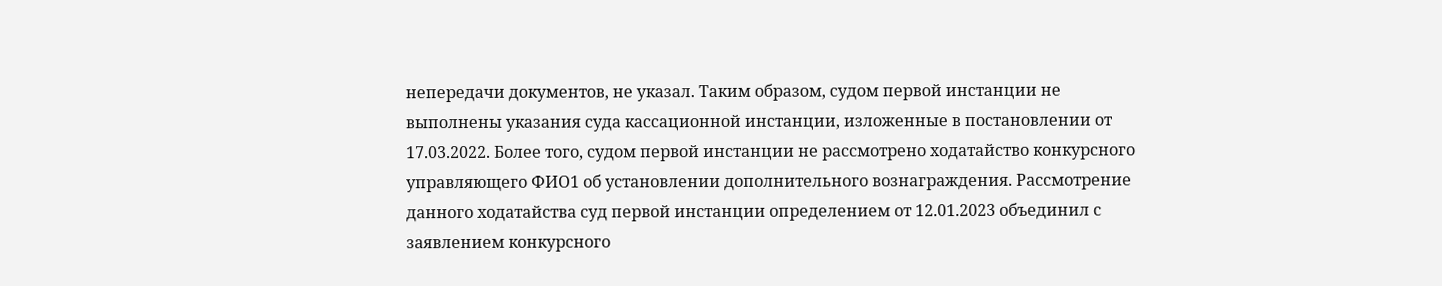непередачи документов, не указал. Таким образом, судом первой инстанции не выполнены указания суда кассационной инстанции, изложенные в постановлении от 17.03.2022. Более того, судом первой инстанции не рассмотрено ходатайство конкурсного управляющего ФИО1 об установлении дополнительного вознаграждения. Рассмотрение данного ходатайства суд первой инстанции определением от 12.01.2023 объединил с заявлением конкурсного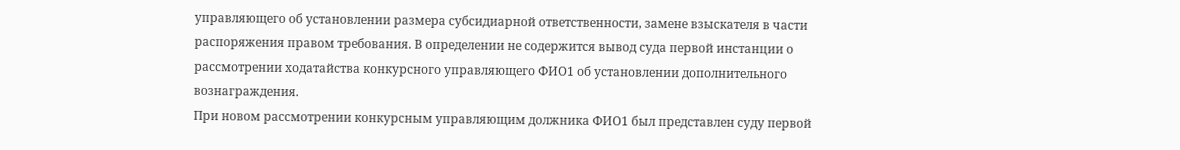управляющего об установлении размера субсидиарной ответственности, замене взыскателя в части распоряжения правом требования. В определении не содержится вывод суда первой инстанции о рассмотрении ходатайства конкурсного управляющего ФИО1 об установлении дополнительного вознаграждения.
При новом рассмотрении конкурсным управляющим должника ФИО1 был представлен суду первой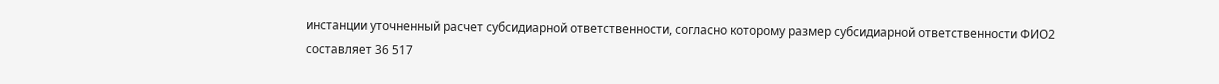инстанции уточненный расчет субсидиарной ответственности, согласно которому размер субсидиарной ответственности ФИО2 составляет 36 517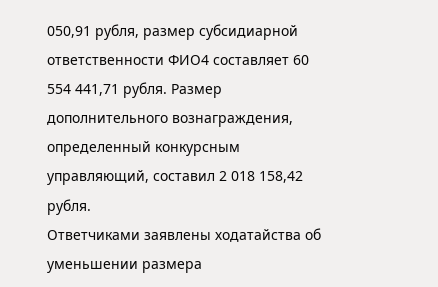050,91 рубля, размер субсидиарной ответственности ФИО4 составляет 60 554 441,71 рубля. Размер дополнительного вознаграждения, определенный конкурсным управляющий, составил 2 018 158,42 рубля.
Ответчиками заявлены ходатайства об уменьшении размера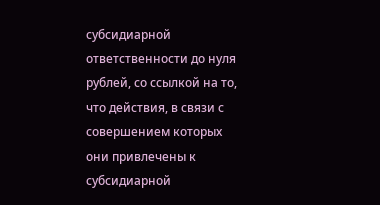субсидиарной ответственности до нуля рублей, со ссылкой на то, что действия, в связи с совершением которых они привлечены к субсидиарной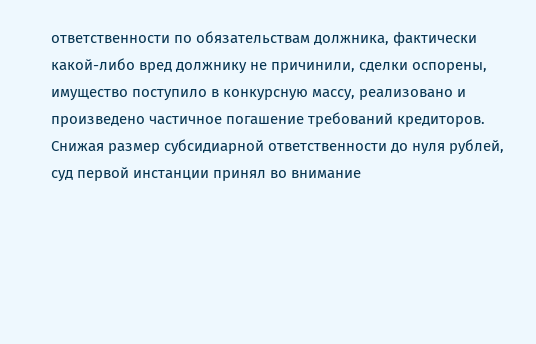ответственности по обязательствам должника, фактически какой-либо вред должнику не причинили, сделки оспорены, имущество поступило в конкурсную массу, реализовано и произведено частичное погашение требований кредиторов.
Снижая размер субсидиарной ответственности до нуля рублей, суд первой инстанции принял во внимание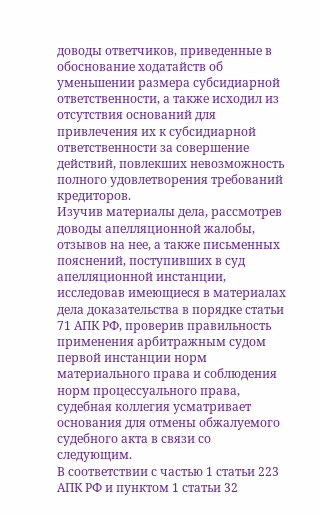доводы ответчиков, приведенные в обоснование ходатайств об уменьшении размера субсидиарной ответственности, а также исходил из отсутствия оснований для привлечения их к субсидиарной ответственности за совершение действий, повлекших невозможность полного удовлетворения требований кредиторов.
Изучив материалы дела, рассмотрев доводы апелляционной жалобы, отзывов на нее, а также письменных пояснений, поступивших в суд апелляционной инстанции, исследовав имеющиеся в материалах дела доказательства в порядке статьи 71 АПК РФ, проверив правильность применения арбитражным судом первой инстанции норм материального права и соблюдения норм процессуального права, судебная коллегия усматривает основания для отмены обжалуемого судебного акта в связи со следующим.
В соответствии с частью 1 статьи 223 АПК РФ и пунктом 1 статьи 32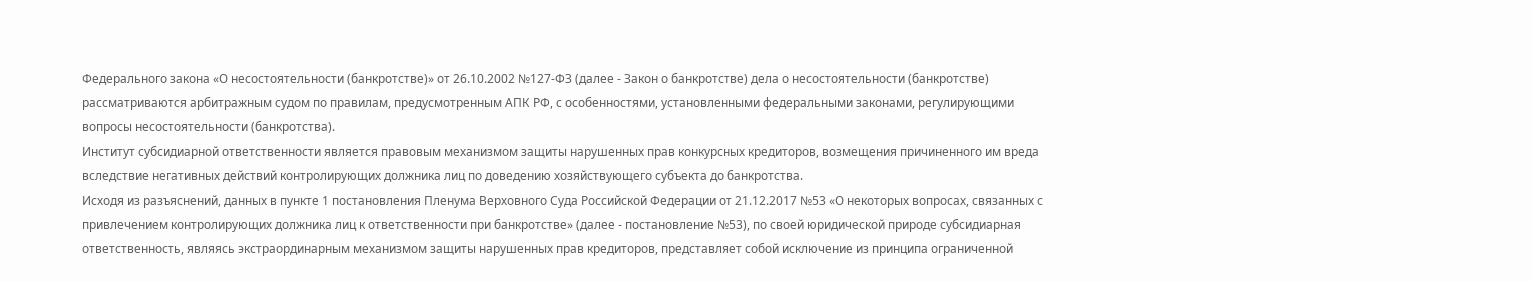Федерального закона «О несостоятельности (банкротстве)» от 26.10.2002 №127-ФЗ (далее - Закон о банкротстве) дела о несостоятельности (банкротстве) рассматриваются арбитражным судом по правилам, предусмотренным АПК РФ, с особенностями, установленными федеральными законами, регулирующими вопросы несостоятельности (банкротства).
Институт субсидиарной ответственности является правовым механизмом защиты нарушенных прав конкурсных кредиторов, возмещения причиненного им вреда вследствие негативных действий контролирующих должника лиц по доведению хозяйствующего субъекта до банкротства.
Исходя из разъяснений, данных в пункте 1 постановления Пленума Верховного Суда Российской Федерации от 21.12.2017 №53 «О некоторых вопросах, связанных с привлечением контролирующих должника лиц к ответственности при банкротстве» (далее - постановление №53), по своей юридической природе субсидиарная ответственность, являясь экстраординарным механизмом защиты нарушенных прав кредиторов, представляет собой исключение из принципа ограниченной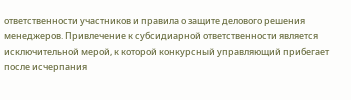ответственности участников и правила о защите делового решения менеджеров. Привлечение к субсидиарной ответственности является исключительной мерой, к которой конкурсный управляющий прибегает после исчерпания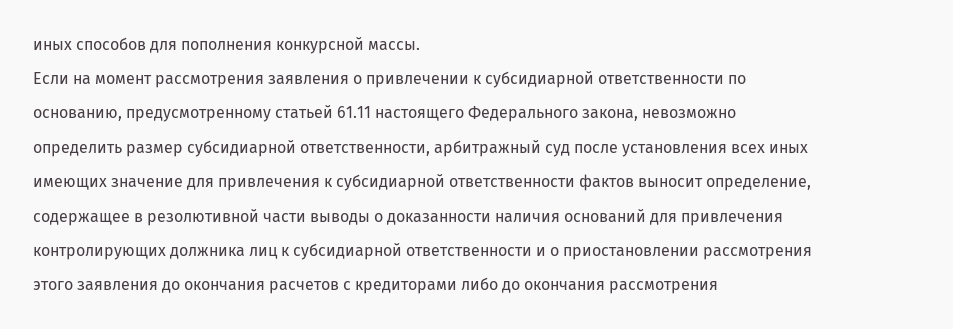иных способов для пополнения конкурсной массы.
Если на момент рассмотрения заявления о привлечении к субсидиарной ответственности по основанию, предусмотренному статьей 61.11 настоящего Федерального закона, невозможно определить размер субсидиарной ответственности, арбитражный суд после установления всех иных имеющих значение для привлечения к субсидиарной ответственности фактов выносит определение, содержащее в резолютивной части выводы о доказанности наличия оснований для привлечения контролирующих должника лиц к субсидиарной ответственности и о приостановлении рассмотрения этого заявления до окончания расчетов с кредиторами либо до окончания рассмотрения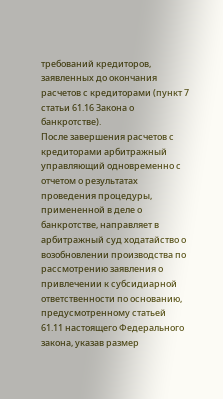требований кредиторов, заявленных до окончания расчетов с кредиторами (пункт 7 статьи 61.16 Закона о банкротстве).
После завершения расчетов с кредиторами арбитражный управляющий одновременно с отчетом о результатах проведения процедуры, примененной в деле о банкротстве, направляет в арбитражный суд ходатайство о возобновлении производства по рассмотрению заявления о привлечении к субсидиарной ответственности по основанию, предусмотренному статьей 61.11 настоящего Федерального закона, указав размер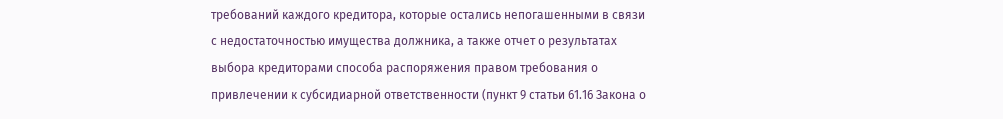требований каждого кредитора, которые остались непогашенными в связи с недостаточностью имущества должника, а также отчет о результатах выбора кредиторами способа распоряжения правом требования о привлечении к субсидиарной ответственности (пункт 9 статьи 61.16 Закона о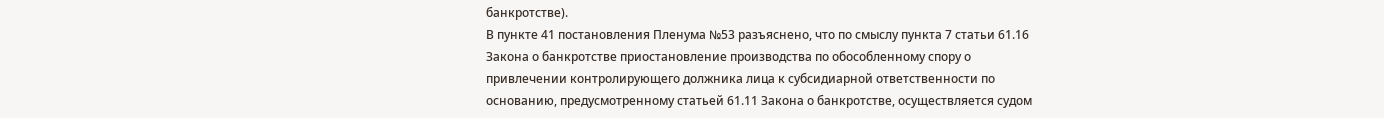банкротстве).
В пункте 41 постановления Пленума №53 разъяснено, что по смыслу пункта 7 статьи 61.16 Закона о банкротстве приостановление производства по обособленному спору о привлечении контролирующего должника лица к субсидиарной ответственности по основанию, предусмотренному статьей 61.11 Закона о банкротстве, осуществляется судом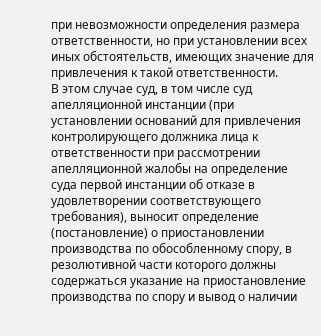при невозможности определения размера ответственности, но при установлении всех иных обстоятельств, имеющих значение для привлечения к такой ответственности.
В этом случае суд, в том числе суд апелляционной инстанции (при установлении оснований для привлечения контролирующего должника лица к ответственности при рассмотрении апелляционной жалобы на определение суда первой инстанции об отказе в удовлетворении соответствующего требования), выносит определение (постановление) о приостановлении производства по обособленному спору, в резолютивной части которого должны содержаться указание на приостановление производства по спору и вывод о наличии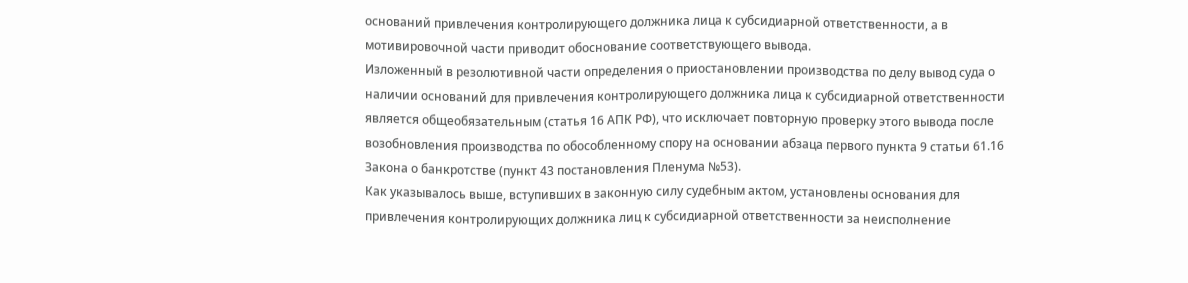оснований привлечения контролирующего должника лица к субсидиарной ответственности, а в мотивировочной части приводит обоснование соответствующего вывода.
Изложенный в резолютивной части определения о приостановлении производства по делу вывод суда о наличии оснований для привлечения контролирующего должника лица к субсидиарной ответственности является общеобязательным (статья 16 АПК РФ), что исключает повторную проверку этого вывода после возобновления производства по обособленному спору на основании абзаца первого пункта 9 статьи 61.16 Закона о банкротстве (пункт 43 постановления Пленума №53).
Как указывалось выше, вступивших в законную силу судебным актом, установлены основания для привлечения контролирующих должника лиц к субсидиарной ответственности за неисполнение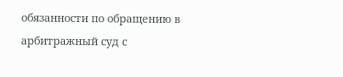обязанности по обращению в арбитражный суд с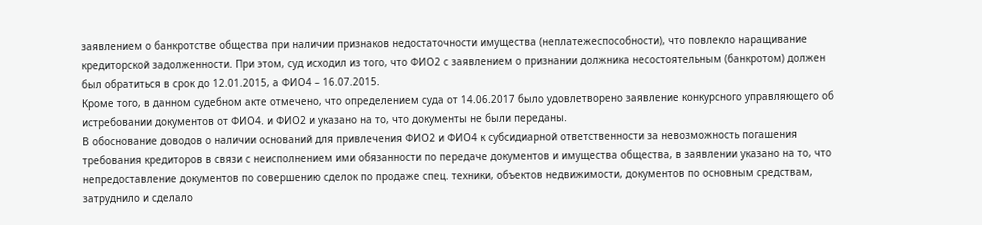заявлением о банкротстве общества при наличии признаков недостаточности имущества (неплатежеспособности), что повлекло наращивание кредиторской задолженности. При этом, суд исходил из того, что ФИО2 с заявлением о признании должника несостоятельным (банкротом) должен был обратиться в срок до 12.01.2015, а ФИО4 – 16.07.2015.
Кроме того, в данном судебном акте отмечено, что определением суда от 14.06.2017 было удовлетворено заявление конкурсного управляющего об истребовании документов от ФИО4. и ФИО2 и указано на то, что документы не были переданы.
В обоснование доводов о наличии оснований для привлечения ФИО2 и ФИО4 к субсидиарной ответственности за невозможность погашения требования кредиторов в связи с неисполнением ими обязанности по передаче документов и имущества общества, в заявлении указано на то, что непредоставление документов по совершению сделок по продаже спец. техники, объектов недвижимости, документов по основным средствам, затруднило и сделало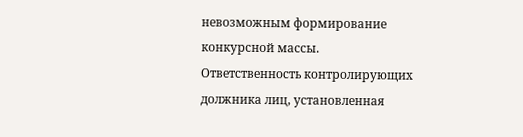невозможным формирование конкурсной массы.
Ответственность контролирующих должника лиц, установленная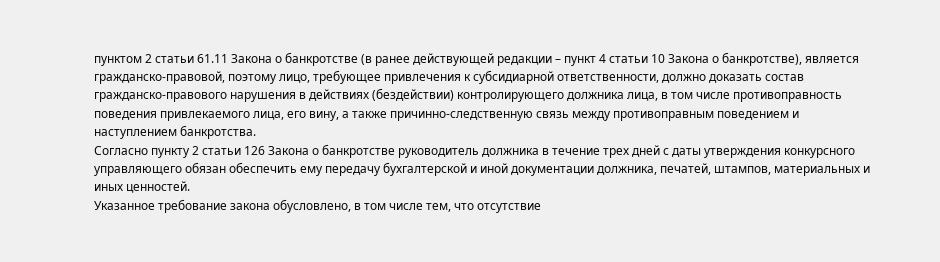пунктом 2 статьи 61.11 Закона о банкротстве (в ранее действующей редакции – пункт 4 статьи 10 Закона о банкротстве), является гражданско-правовой, поэтому лицо, требующее привлечения к субсидиарной ответственности, должно доказать состав гражданско-правового нарушения в действиях (бездействии) контролирующего должника лица, в том числе противоправность поведения привлекаемого лица, его вину, а также причинно-следственную связь между противоправным поведением и наступлением банкротства.
Согласно пункту 2 статьи 126 Закона о банкротстве руководитель должника в течение трех дней с даты утверждения конкурсного управляющего обязан обеспечить ему передачу бухгалтерской и иной документации должника, печатей, штампов, материальных и иных ценностей.
Указанное требование закона обусловлено, в том числе тем, что отсутствие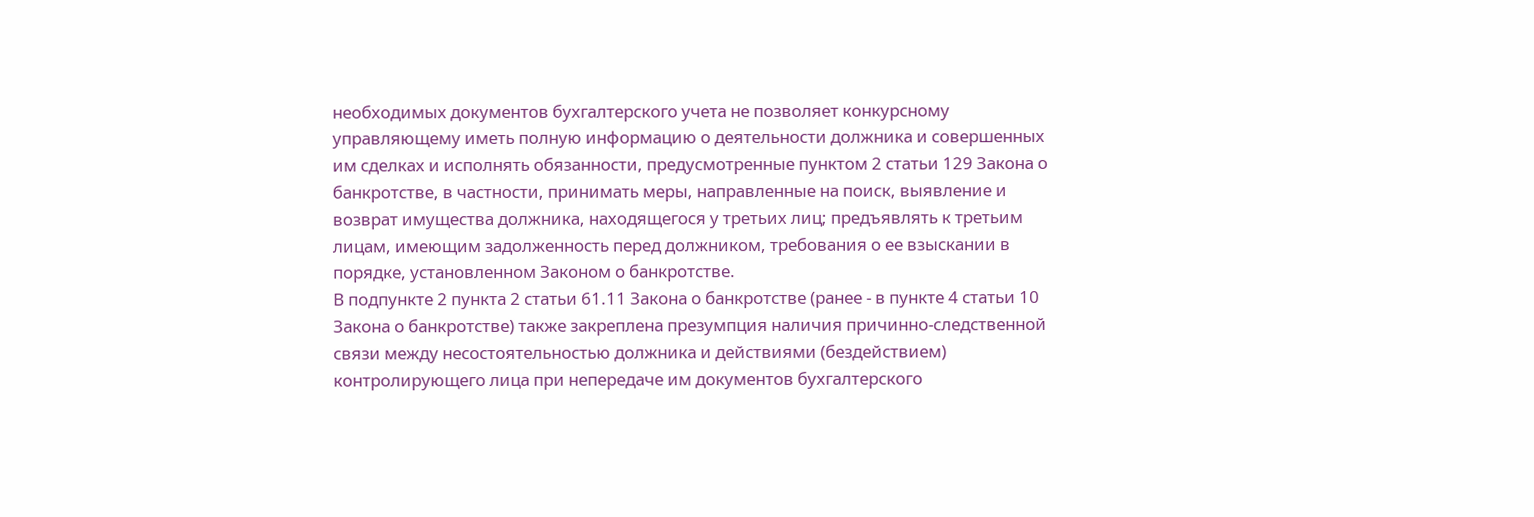необходимых документов бухгалтерского учета не позволяет конкурсному управляющему иметь полную информацию о деятельности должника и совершенных им сделках и исполнять обязанности, предусмотренные пунктом 2 статьи 129 Закона о банкротстве, в частности, принимать меры, направленные на поиск, выявление и возврат имущества должника, находящегося у третьих лиц; предъявлять к третьим лицам, имеющим задолженность перед должником, требования о ее взыскании в порядке, установленном Законом о банкротстве.
В подпункте 2 пункта 2 статьи 61.11 Закона о банкротстве (ранее - в пункте 4 статьи 10 Закона о банкротстве) также закреплена презумпция наличия причинно-следственной связи между несостоятельностью должника и действиями (бездействием) контролирующего лица при непередаче им документов бухгалтерского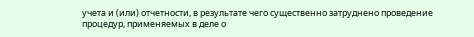учета и (или) отчетности, в результате чего существенно затруднено проведение процедур, применяемых в деле о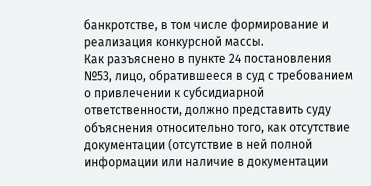банкротстве, в том числе формирование и реализация конкурсной массы.
Как разъяснено в пункте 24 постановления №53, лицо, обратившееся в суд с требованием о привлечении к субсидиарной ответственности, должно представить суду объяснения относительно того, как отсутствие документации (отсутствие в ней полной информации или наличие в документации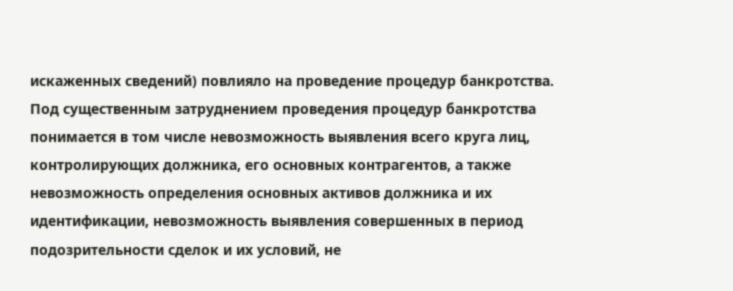искаженных сведений) повлияло на проведение процедур банкротства.
Под существенным затруднением проведения процедур банкротства понимается в том числе невозможность выявления всего круга лиц, контролирующих должника, его основных контрагентов, а также невозможность определения основных активов должника и их идентификации, невозможность выявления совершенных в период подозрительности сделок и их условий, не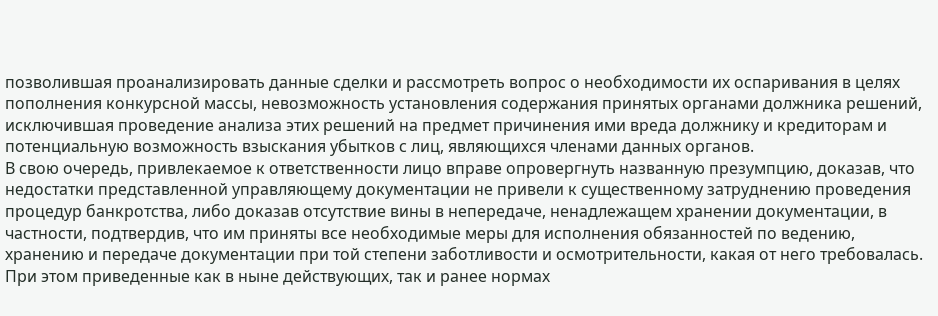позволившая проанализировать данные сделки и рассмотреть вопрос о необходимости их оспаривания в целях пополнения конкурсной массы, невозможность установления содержания принятых органами должника решений, исключившая проведение анализа этих решений на предмет причинения ими вреда должнику и кредиторам и потенциальную возможность взыскания убытков с лиц, являющихся членами данных органов.
В свою очередь, привлекаемое к ответственности лицо вправе опровергнуть названную презумпцию, доказав, что недостатки представленной управляющему документации не привели к существенному затруднению проведения процедур банкротства, либо доказав отсутствие вины в непередаче, ненадлежащем хранении документации, в частности, подтвердив, что им приняты все необходимые меры для исполнения обязанностей по ведению, хранению и передаче документации при той степени заботливости и осмотрительности, какая от него требовалась.
При этом приведенные как в ныне действующих, так и ранее нормах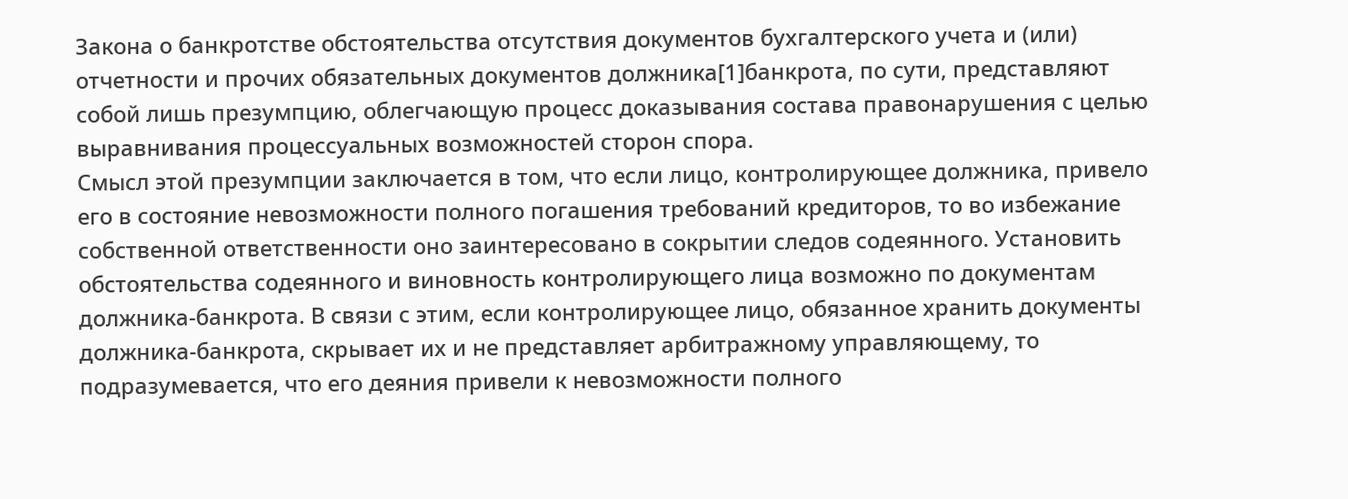Закона о банкротстве обстоятельства отсутствия документов бухгалтерского учета и (или) отчетности и прочих обязательных документов должника[1]банкрота, по сути, представляют собой лишь презумпцию, облегчающую процесс доказывания состава правонарушения с целью выравнивания процессуальных возможностей сторон спора.
Смысл этой презумпции заключается в том, что если лицо, контролирующее должника, привело его в состояние невозможности полного погашения требований кредиторов, то во избежание собственной ответственности оно заинтересовано в сокрытии следов содеянного. Установить обстоятельства содеянного и виновность контролирующего лица возможно по документам должника-банкрота. В связи с этим, если контролирующее лицо, обязанное хранить документы должника-банкрота, скрывает их и не представляет арбитражному управляющему, то подразумевается, что его деяния привели к невозможности полного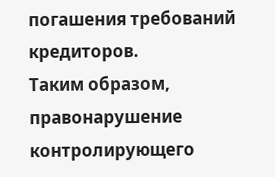погашения требований кредиторов.
Таким образом, правонарушение контролирующего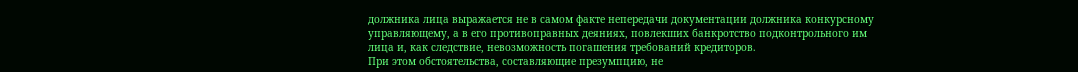должника лица выражается не в самом факте непередачи документации должника конкурсному управляющему, а в его противоправных деяниях, повлекших банкротство подконтрольного им лица и, как следствие, невозможность погашения требований кредиторов.
При этом обстоятельства, составляющие презумпцию, не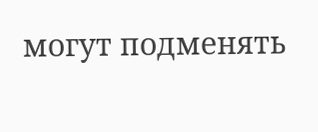могут подменять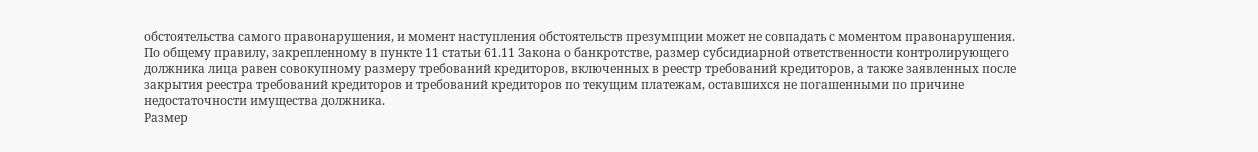обстоятельства самого правонарушения, и момент наступления обстоятельств презумпции может не совпадать с моментом правонарушения.
По общему правилу, закрепленному в пункте 11 статьи 61.11 Закона о банкротстве, размер субсидиарной ответственности контролирующего должника лица равен совокупному размеру требований кредиторов, включенных в реестр требований кредиторов, а также заявленных после закрытия реестра требований кредиторов и требований кредиторов по текущим платежам, оставшихся не погашенными по причине недостаточности имущества должника.
Размер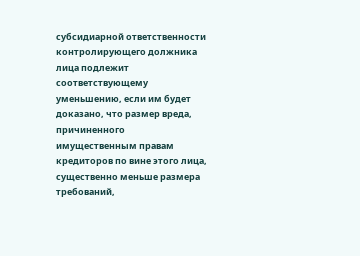субсидиарной ответственности контролирующего должника лица подлежит соответствующему уменьшению, если им будет доказано, что размер вреда, причиненного имущественным правам кредиторов по вине этого лица, существенно меньше размера требований,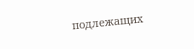подлежащих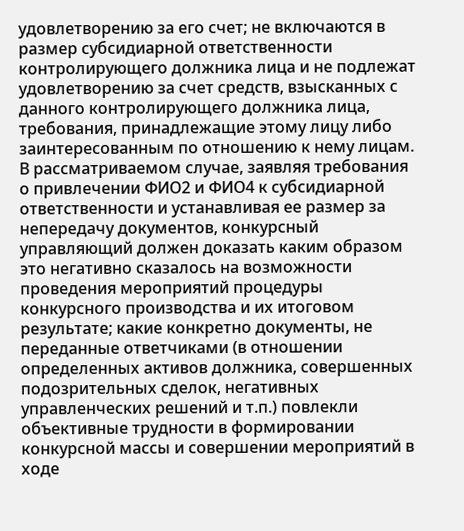удовлетворению за его счет; не включаются в размер субсидиарной ответственности контролирующего должника лица и не подлежат удовлетворению за счет средств, взысканных с данного контролирующего должника лица, требования, принадлежащие этому лицу либо заинтересованным по отношению к нему лицам.
В рассматриваемом случае, заявляя требования о привлечении ФИО2 и ФИО4 к субсидиарной ответственности и устанавливая ее размер за непередачу документов, конкурсный управляющий должен доказать каким образом это негативно сказалось на возможности проведения мероприятий процедуры конкурсного производства и их итоговом результате; какие конкретно документы, не переданные ответчиками (в отношении определенных активов должника, совершенных подозрительных сделок, негативных управленческих решений и т.п.) повлекли объективные трудности в формировании конкурсной массы и совершении мероприятий в ходе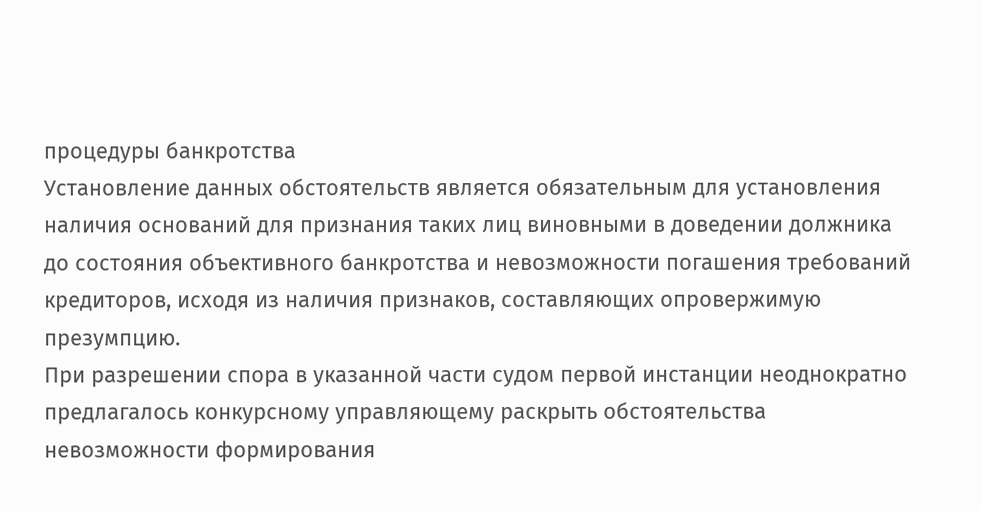процедуры банкротства
Установление данных обстоятельств является обязательным для установления наличия оснований для признания таких лиц виновными в доведении должника до состояния объективного банкротства и невозможности погашения требований кредиторов, исходя из наличия признаков, составляющих опровержимую презумпцию.
При разрешении спора в указанной части судом первой инстанции неоднократно предлагалось конкурсному управляющему раскрыть обстоятельства невозможности формирования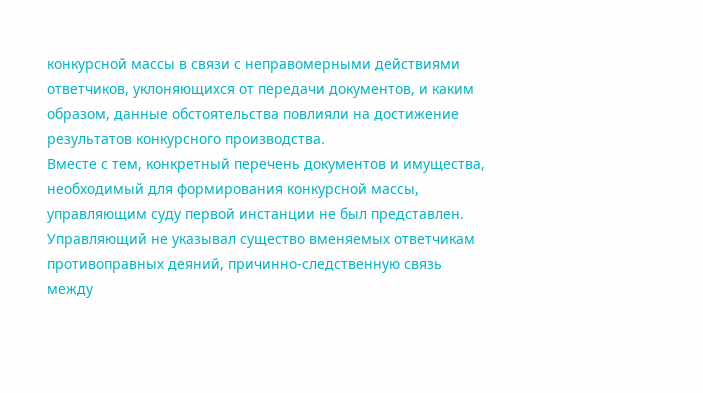конкурсной массы в связи с неправомерными действиями ответчиков, уклоняющихся от передачи документов, и каким образом, данные обстоятельства повлияли на достижение результатов конкурсного производства.
Вместе с тем, конкретный перечень документов и имущества, необходимый для формирования конкурсной массы, управляющим суду первой инстанции не был представлен. Управляющий не указывал существо вменяемых ответчикам противоправных деяний, причинно-следственную связь между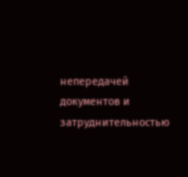непередачей документов и затруднительностью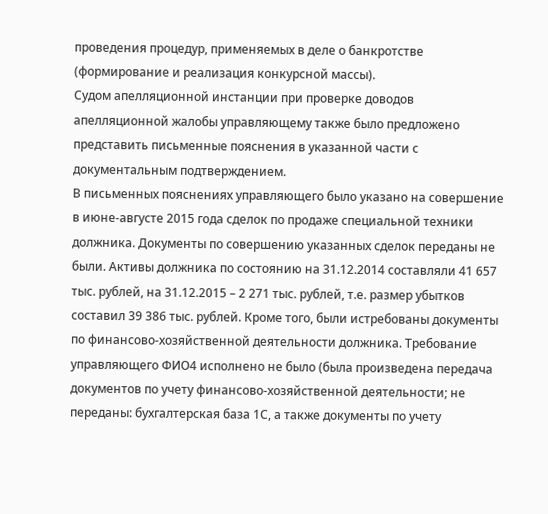проведения процедур, применяемых в деле о банкротстве (формирование и реализация конкурсной массы).
Судом апелляционной инстанции при проверке доводов апелляционной жалобы управляющему также было предложено представить письменные пояснения в указанной части с документальным подтверждением.
В письменных пояснениях управляющего было указано на совершение в июне-августе 2015 года сделок по продаже специальной техники должника. Документы по совершению указанных сделок переданы не были. Активы должника по состоянию на 31.12.2014 составляли 41 657 тыс. рублей, на 31.12.2015 – 2 271 тыс. рублей, т.е. размер убытков составил 39 386 тыс. рублей. Кроме того, были истребованы документы по финансово-хозяйственной деятельности должника. Требование управляющего ФИО4 исполнено не было (была произведена передача документов по учету финансово-хозяйственной деятельности; не переданы: бухгалтерская база 1С, а также документы по учету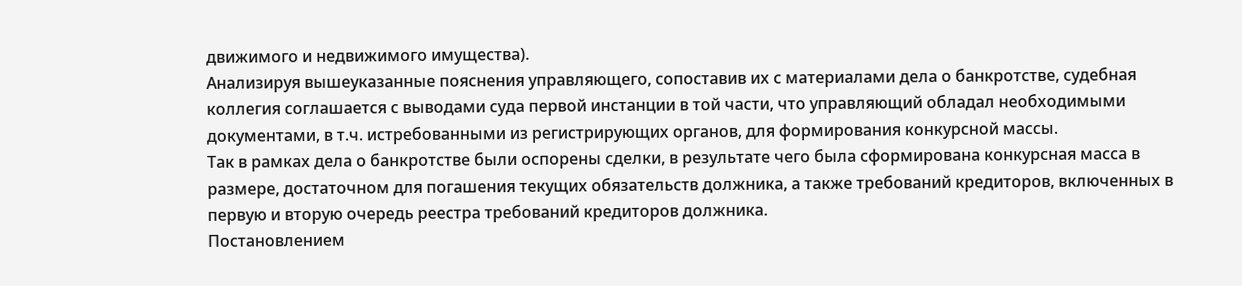движимого и недвижимого имущества).
Анализируя вышеуказанные пояснения управляющего, сопоставив их с материалами дела о банкротстве, судебная коллегия соглашается с выводами суда первой инстанции в той части, что управляющий обладал необходимыми документами, в т.ч. истребованными из регистрирующих органов, для формирования конкурсной массы.
Так в рамках дела о банкротстве были оспорены сделки, в результате чего была сформирована конкурсная масса в размере, достаточном для погашения текущих обязательств должника, а также требований кредиторов, включенных в первую и вторую очередь реестра требований кредиторов должника.
Постановлением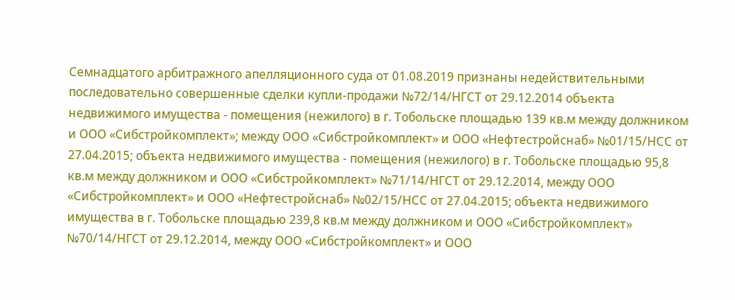Семнадцатого арбитражного апелляционного суда от 01.08.2019 признаны недействительными последовательно совершенные сделки купли-продажи №72/14/НГСТ от 29.12.2014 объекта недвижимого имущества - помещения (нежилого) в г. Тобольске площадью 139 кв.м между должником и ООО «Сибстройкомплект»; между ООО «Сибстройкомплект» и ООО «Нефтестройснаб» №01/15/НСС от 27.04.2015; объекта недвижимого имущества - помещения (нежилого) в г. Тобольске площадью 95,8 кв.м между должником и ООО «Сибстройкомплект» №71/14/НГСТ от 29.12.2014, между ООО «Сибстройкомплект» и ООО «Нефтестройснаб» №02/15/НСС от 27.04.2015; объекта недвижимого имущества в г. Тобольске площадью 239,8 кв.м между должником и ООО «Сибстройкомплект» №70/14/НГСТ от 29.12.2014, между ООО «Сибстройкомплект» и ООО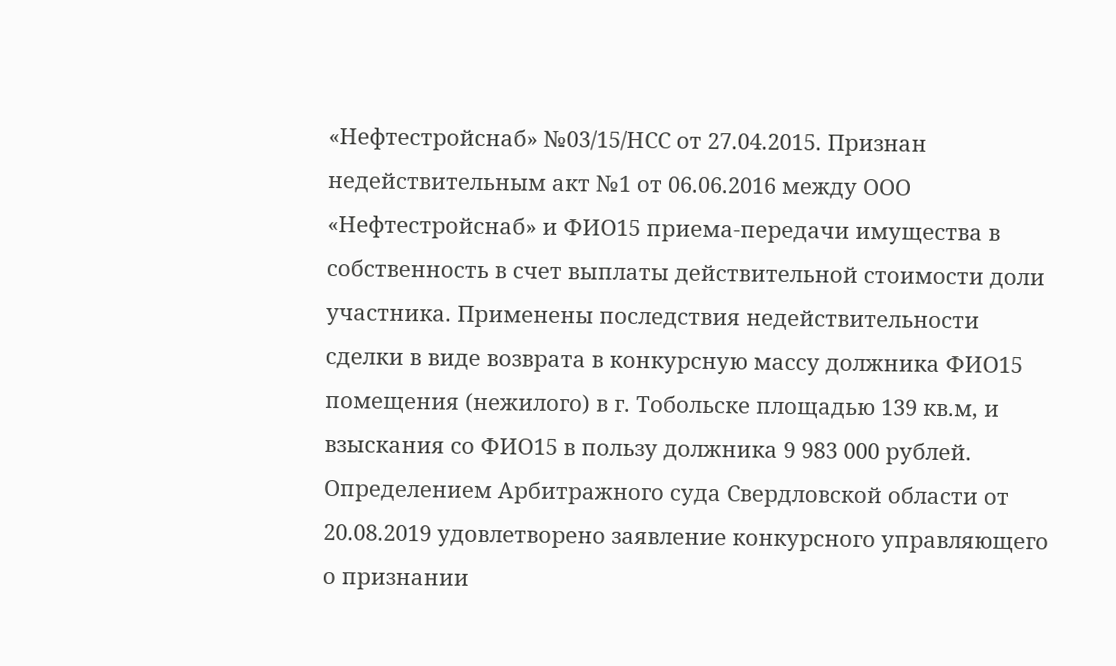«Нефтестройснаб» №03/15/НСС от 27.04.2015. Признан недействительным акт №1 от 06.06.2016 между ООО «Нефтестройснаб» и ФИО15 приема-передачи имущества в собственность в счет выплаты действительной стоимости доли участника. Применены последствия недействительности сделки в виде возврата в конкурсную массу должника ФИО15 помещения (нежилого) в г. Тобольске площадью 139 кв.м, и взыскания со ФИО15 в пользу должника 9 983 000 рублей.
Определением Арбитражного суда Свердловской области от 20.08.2019 удовлетворено заявление конкурсного управляющего о признании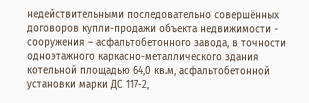недействительными последовательно совершённых договоров купли-продажи объекта недвижимости - сооружения – асфальтобетонного завода, в точности одноэтажного каркасно-металлического здания котельной площадью 64,0 кв.м, асфальтобетонной установки марки ДС 117-2,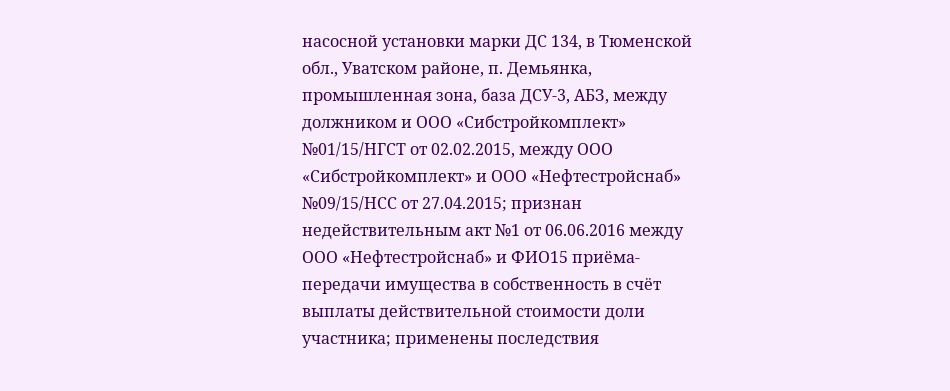насосной установки марки ДС 134, в Тюменской обл., Уватском районе, п. Демьянка, промышленная зона, база ДСУ-3, АБЗ, между должником и ООО «Сибстройкомплект» №01/15/НГСТ от 02.02.2015, между ООО «Сибстройкомплект» и ООО «Нефтестройснаб» №09/15/НСС от 27.04.2015; признан недействительным акт №1 от 06.06.2016 между ООО «Нефтестройснаб» и ФИО15 приёма-передачи имущества в собственность в счёт выплаты действительной стоимости доли участника; применены последствия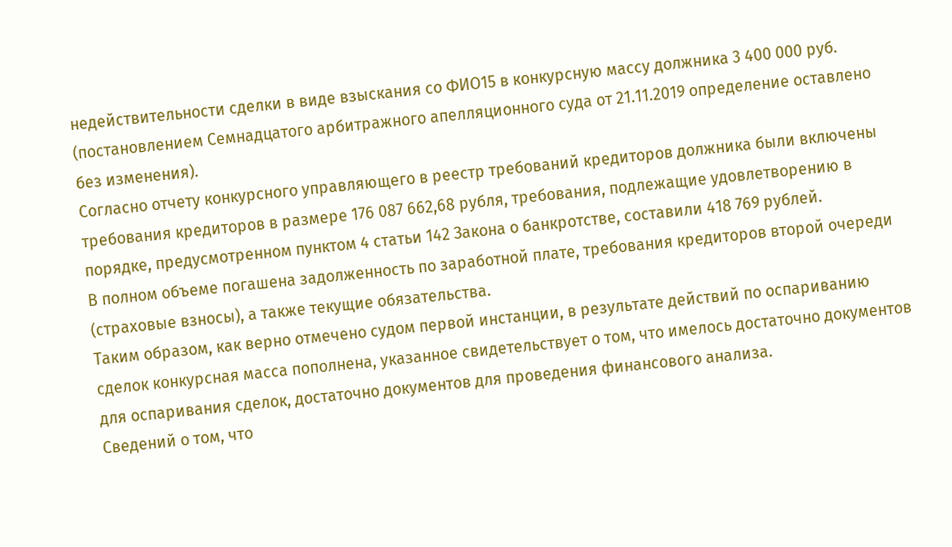недействительности сделки в виде взыскания со ФИО15 в конкурсную массу должника 3 400 000 руб. (постановлением Семнадцатого арбитражного апелляционного суда от 21.11.2019 определение оставлено без изменения).
Согласно отчету конкурсного управляющего в реестр требований кредиторов должника были включены требования кредиторов в размере 176 087 662,68 рубля, требования, подлежащие удовлетворению в порядке, предусмотренном пунктом 4 статьи 142 Закона о банкротстве, составили 418 769 рублей.
В полном объеме погашена задолженность по заработной плате, требования кредиторов второй очереди (страховые взносы), а также текущие обязательства.
Таким образом, как верно отмечено судом первой инстанции, в результате действий по оспариванию сделок конкурсная масса пополнена, указанное свидетельствует о том, что имелось достаточно документов для оспаривания сделок, достаточно документов для проведения финансового анализа.
Сведений о том, что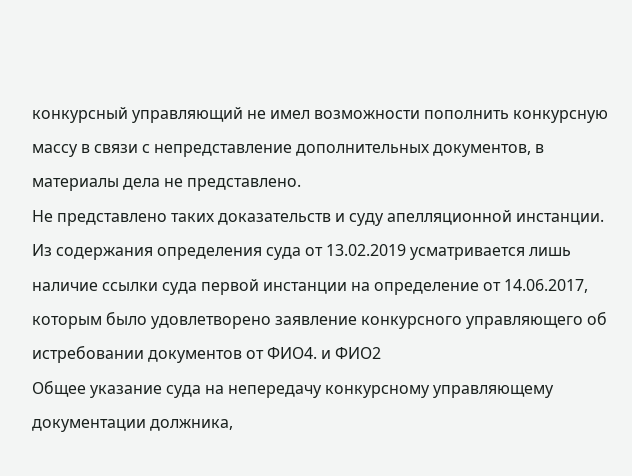конкурсный управляющий не имел возможности пополнить конкурсную массу в связи с непредставление дополнительных документов, в материалы дела не представлено.
Не представлено таких доказательств и суду апелляционной инстанции.
Из содержания определения суда от 13.02.2019 усматривается лишь наличие ссылки суда первой инстанции на определение от 14.06.2017, которым было удовлетворено заявление конкурсного управляющего об истребовании документов от ФИО4. и ФИО2
Общее указание суда на непередачу конкурсному управляющему документации должника,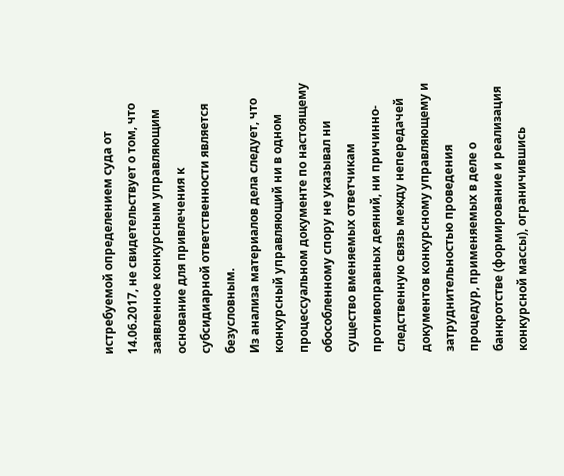истребуемой определением суда от 14.06.2017, не свидетельствует о том, что заявленное конкурсным управляющим основание для привлечения к субсидиарной ответственности является безусловным.
Из анализа материалов дела следует, что конкурсный управляющий ни в одном процессуальном документе по настоящему обособленному спору не указывал ни существо вменяемых ответчикам противоправных деяний, ни причинно-следственную связь между непередачей документов конкурсному управляющему и затруднительностью проведения процедур, применяемых в деле о банкротстве (формирование и реализация конкурсной массы), ограничившись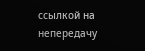ссылкой на непередачу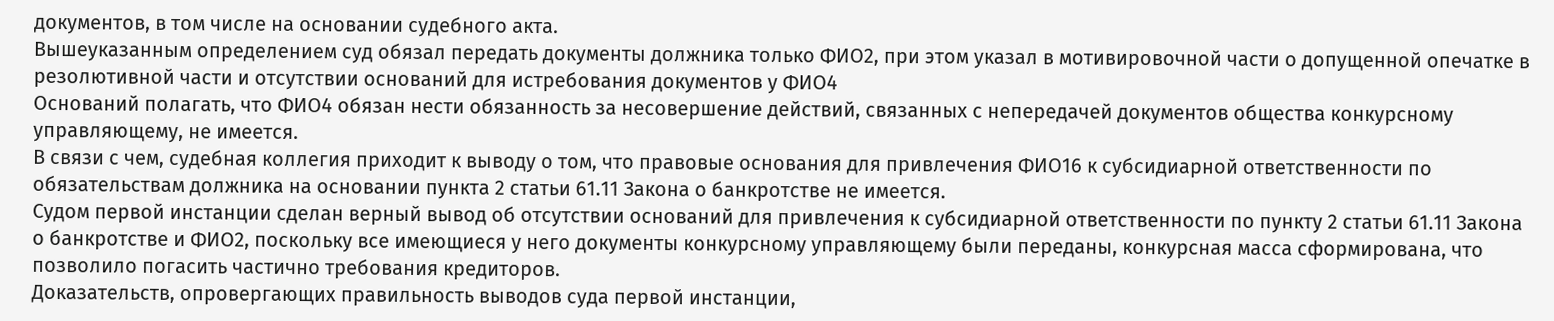документов, в том числе на основании судебного акта.
Вышеуказанным определением суд обязал передать документы должника только ФИО2, при этом указал в мотивировочной части о допущенной опечатке в резолютивной части и отсутствии оснований для истребования документов у ФИО4
Оснований полагать, что ФИО4 обязан нести обязанность за несовершение действий, связанных с непередачей документов общества конкурсному управляющему, не имеется.
В связи с чем, судебная коллегия приходит к выводу о том, что правовые основания для привлечения ФИО16 к субсидиарной ответственности по обязательствам должника на основании пункта 2 статьи 61.11 Закона о банкротстве не имеется.
Судом первой инстанции сделан верный вывод об отсутствии оснований для привлечения к субсидиарной ответственности по пункту 2 статьи 61.11 Закона о банкротстве и ФИО2, поскольку все имеющиеся у него документы конкурсному управляющему были переданы, конкурсная масса сформирована, что позволило погасить частично требования кредиторов.
Доказательств, опровергающих правильность выводов суда первой инстанции,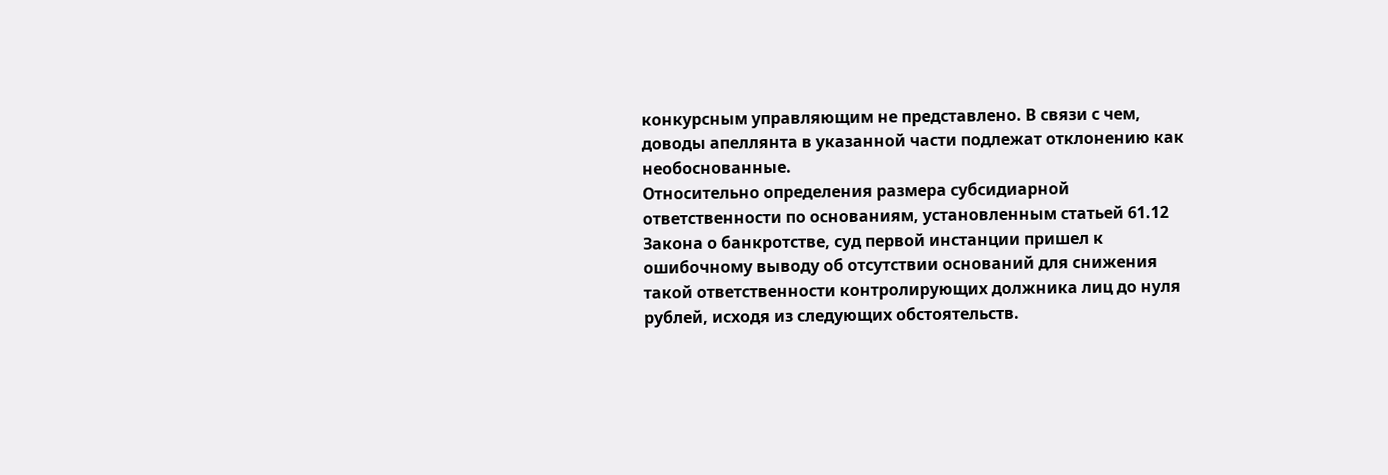конкурсным управляющим не представлено. В связи с чем, доводы апеллянта в указанной части подлежат отклонению как необоснованные.
Относительно определения размера субсидиарной ответственности по основаниям, установленным статьей 61.12 Закона о банкротстве, суд первой инстанции пришел к ошибочному выводу об отсутствии оснований для снижения такой ответственности контролирующих должника лиц до нуля рублей, исходя из следующих обстоятельств.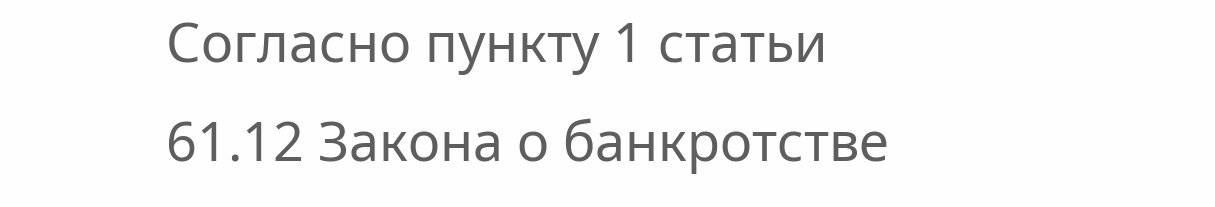Согласно пункту 1 статьи 61.12 Закона о банкротстве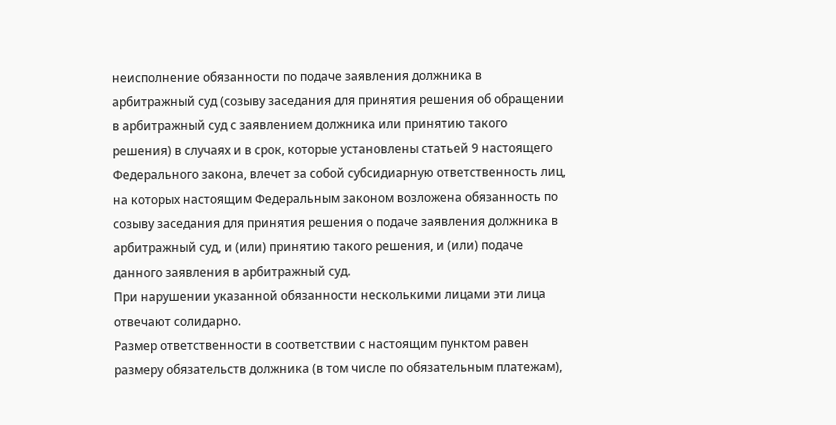неисполнение обязанности по подаче заявления должника в арбитражный суд (созыву заседания для принятия решения об обращении в арбитражный суд с заявлением должника или принятию такого решения) в случаях и в срок, которые установлены статьей 9 настоящего Федерального закона, влечет за собой субсидиарную ответственность лиц, на которых настоящим Федеральным законом возложена обязанность по созыву заседания для принятия решения о подаче заявления должника в арбитражный суд, и (или) принятию такого решения, и (или) подаче данного заявления в арбитражный суд.
При нарушении указанной обязанности несколькими лицами эти лица отвечают солидарно.
Размер ответственности в соответствии с настоящим пунктом равен размеру обязательств должника (в том числе по обязательным платежам),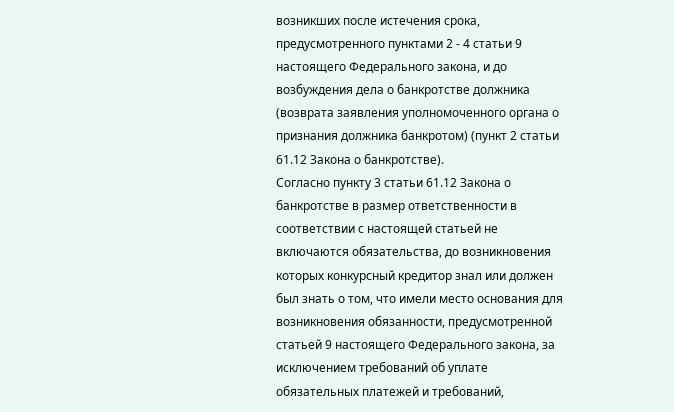возникших после истечения срока, предусмотренного пунктами 2 - 4 статьи 9 настоящего Федерального закона, и до возбуждения дела о банкротстве должника (возврата заявления уполномоченного органа о признания должника банкротом) (пункт 2 статьи 61.12 Закона о банкротстве).
Согласно пункту 3 статьи 61.12 Закона о банкротстве в размер ответственности в соответствии с настоящей статьей не включаются обязательства, до возникновения которых конкурсный кредитор знал или должен был знать о том, что имели место основания для возникновения обязанности, предусмотренной статьей 9 настоящего Федерального закона, за исключением требований об уплате обязательных платежей и требований,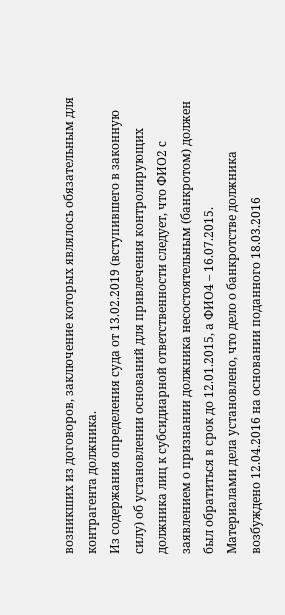возникших из договоров, заключение которых являлось обязательным для контрагента должника.
Из содержания определения суда от 13.02.2019 (вступившего в законную силу) об установлении оснований для привлечения контролирующих должника лиц к субсидиарной ответственности следует, что ФИО2 с заявлением о признании должника несостоятельным (банкротом) должен был обратиться в срок до 12.01.2015, а ФИО4 – 16.07.2015.
Материалами дела установлено, что дело о банкротстве должника возбуждено 12.04.2016 на основании поданного 18.03.2016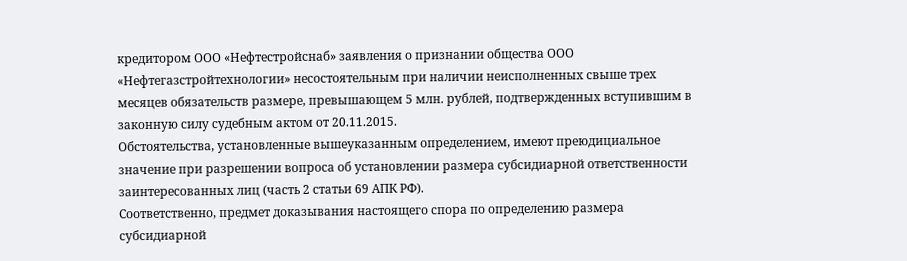кредитором ООО «Нефтестройснаб» заявления о признании общества ООО «Нефтегазстройтехнологии» несостоятельным при наличии неисполненных свыше трех месяцев обязательств размере, превышающем 5 млн. рублей, подтвержденных вступившим в законную силу судебным актом от 20.11.2015.
Обстоятельства, установленные вышеуказанным определением, имеют преюдициальное значение при разрешении вопроса об установлении размера субсидиарной ответственности заинтересованных лиц (часть 2 статьи 69 АПК РФ).
Соответственно, предмет доказывания настоящего спора по определению размера субсидиарной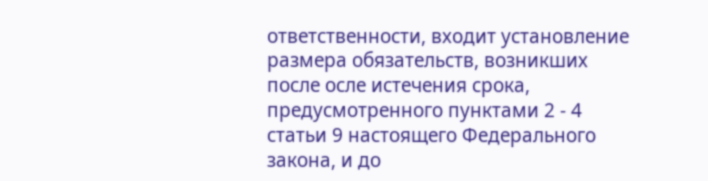ответственности, входит установление размера обязательств, возникших после осле истечения срока, предусмотренного пунктами 2 - 4 статьи 9 настоящего Федерального закона, и до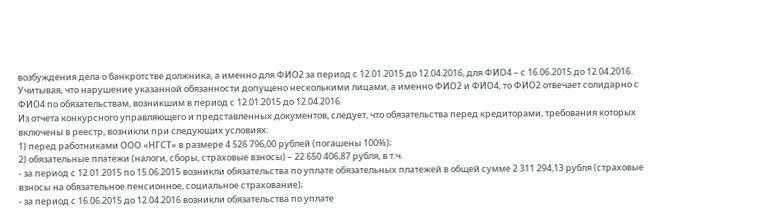возбуждения дела о банкротстве должника, а именно для ФИО2 за период с 12.01.2015 до 12.04.2016, для ФИО4 – с 16.06.2015 до 12.04.2016.
Учитывая, что нарушение указанной обязанности допущено несколькими лицами, а именно ФИО2 и ФИО4, то ФИО2 отвечает солидарно с ФИО4 по обязательствам, возникшим в период с 12.01.2015 до 12.04.2016.
Из отчета конкурсного управляющего и представленных документов, следует, что обязательства перед кредиторами, требования которых включены в реестр, возникли при следующих условиях:
1) перед работниками ООО «НГСТ» в размере 4 526 796,00 рублей (погашены 100%);
2) обязательные платежи (налоги, сборы, страховые взносы) – 22 650 406,87 рубля, в т.ч.
- за период с 12.01.2015 по 15.06.2015 возникли обязательства по уплате обязательных платежей в общей сумме 2 311 294,13 рубля (страховые взносы на обязательное пенсионное, социальное страхование);
- за период с 16.06.2015 до 12.04.2016 возникли обязательства по уплате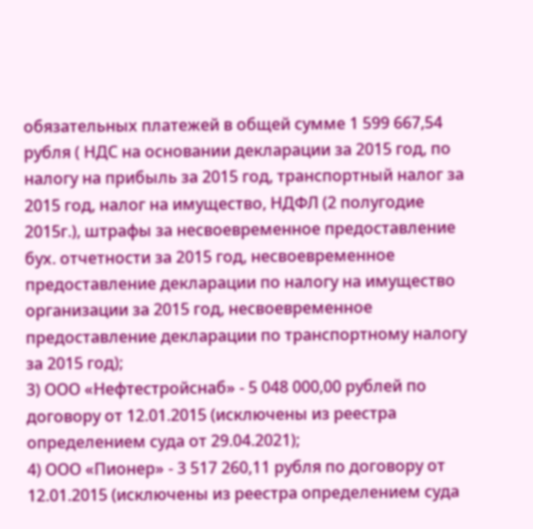обязательных платежей в общей сумме 1 599 667,54 рубля ( НДС на основании декларации за 2015 год, по налогу на прибыль за 2015 год, транспортный налог за 2015 год, налог на имущество, НДФЛ (2 полугодие 2015г.), штрафы за несвоевременное предоставление бух. отчетности за 2015 год, несвоевременное предоставление декларации по налогу на имущество организации за 2015 год, несвоевременное предоставление декларации по транспортному налогу за 2015 год);
3) ООО «Нефтестройснаб» - 5 048 000,00 рублей по договору от 12.01.2015 (исключены из реестра определением суда от 29.04.2021);
4) ООО «Пионер» - 3 517 260,11 рубля по договору от 12.01.2015 (исключены из реестра определением суда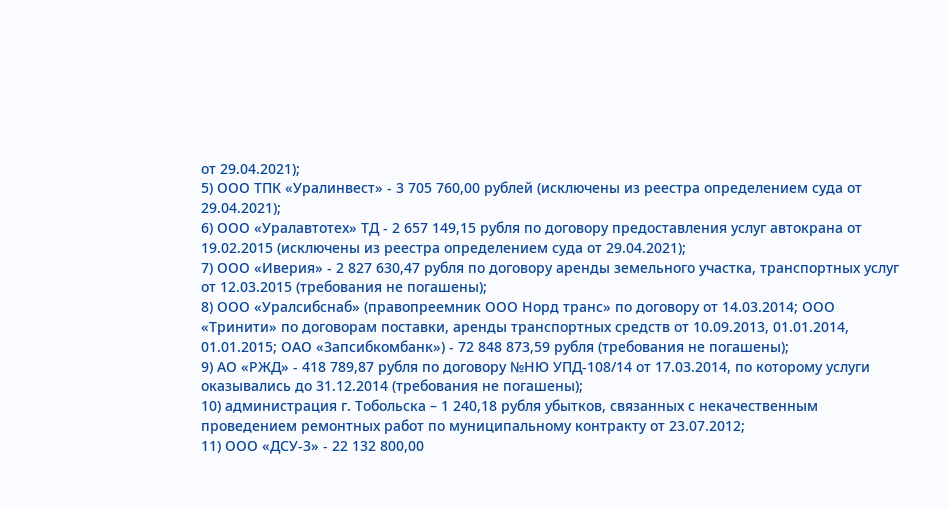от 29.04.2021);
5) ООО ТПК «Уралинвест» - 3 705 760,00 рублей (исключены из реестра определением суда от 29.04.2021);
6) ООО «Уралавтотех» ТД - 2 657 149,15 рубля по договору предоставления услуг автокрана от 19.02.2015 (исключены из реестра определением суда от 29.04.2021);
7) ООО «Иверия» - 2 827 630,47 рубля по договору аренды земельного участка, транспортных услуг от 12.03.2015 (требования не погашены);
8) ООО «Уралсибснаб» (правопреемник ООО Норд транс» по договору от 14.03.2014; ООО «Тринити» по договорам поставки, аренды транспортных средств от 10.09.2013, 01.01.2014, 01.01.2015; ОАО «Запсибкомбанк») - 72 848 873,59 рубля (требования не погашены);
9) АО «РЖД» - 418 789,87 рубля по договору №НЮ УПД-108/14 от 17.03.2014, по которому услуги оказывались до 31.12.2014 (требования не погашены);
10) администрация г. Тобольска – 1 240,18 рубля убытков, связанных с некачественным проведением ремонтных работ по муниципальному контракту от 23.07.2012;
11) ООО «ДСУ-3» - 22 132 800,00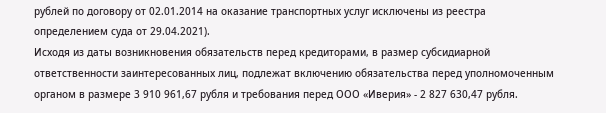рублей по договору от 02.01.2014 на оказание транспортных услуг исключены из реестра определением суда от 29.04.2021).
Исходя из даты возникновения обязательств перед кредиторами, в размер субсидиарной ответственности заинтересованных лиц, подлежат включению обязательства перед уполномоченным органом в размере 3 910 961,67 рубля и требования перед ООО «Иверия» - 2 827 630,47 рубля.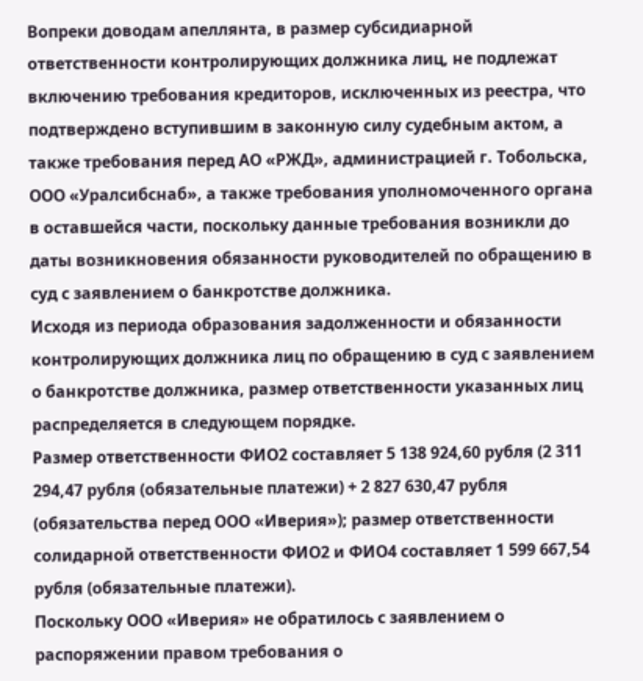Вопреки доводам апеллянта, в размер субсидиарной ответственности контролирующих должника лиц, не подлежат включению требования кредиторов, исключенных из реестра, что подтверждено вступившим в законную силу судебным актом, а также требования перед АО «РЖД», администрацией г. Тобольска, ООО «Уралсибснаб», а также требования уполномоченного органа в оставшейся части, поскольку данные требования возникли до даты возникновения обязанности руководителей по обращению в суд с заявлением о банкротстве должника.
Исходя из периода образования задолженности и обязанности контролирующих должника лиц по обращению в суд с заявлением о банкротстве должника, размер ответственности указанных лиц распределяется в следующем порядке.
Размер ответственности ФИО2 составляет 5 138 924,60 рубля (2 311 294,47 рубля (обязательные платежи) + 2 827 630,47 рубля (обязательства перед ООО «Иверия»); размер ответственности солидарной ответственности ФИО2 и ФИО4 составляет 1 599 667,54 рубля (обязательные платежи).
Поскольку ООО «Иверия» не обратилось с заявлением о распоряжении правом требования о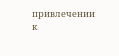привлечении к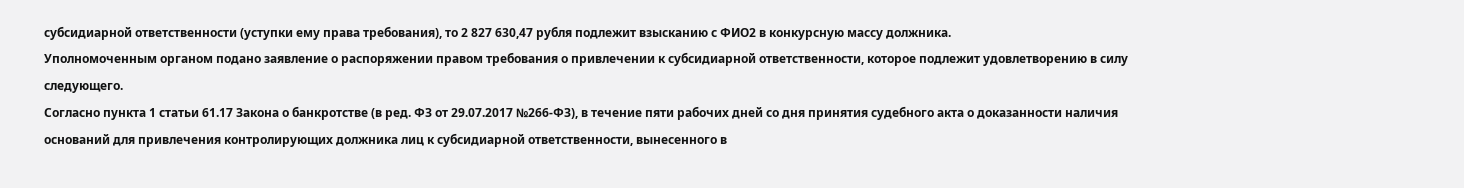субсидиарной ответственности (уступки ему права требования), то 2 827 630,47 рубля подлежит взысканию с ФИО2 в конкурсную массу должника.
Уполномоченным органом подано заявление о распоряжении правом требования о привлечении к субсидиарной ответственности, которое подлежит удовлетворению в силу следующего.
Согласно пункта 1 статьи 61.17 Закона о банкротстве (в ред. ФЗ от 29.07.2017 №266-ФЗ), в течение пяти рабочих дней со дня принятия судебного акта о доказанности наличия оснований для привлечения контролирующих должника лиц к субсидиарной ответственности, вынесенного в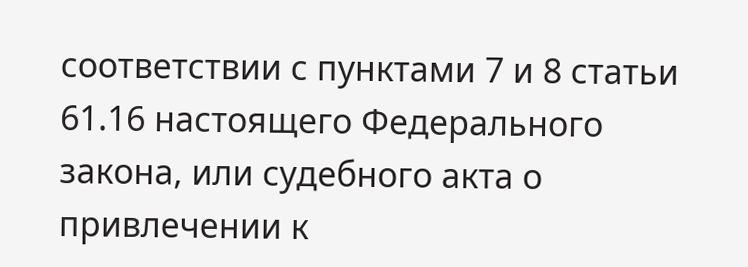соответствии с пунктами 7 и 8 статьи 61.16 настоящего Федерального закона, или судебного акта о привлечении к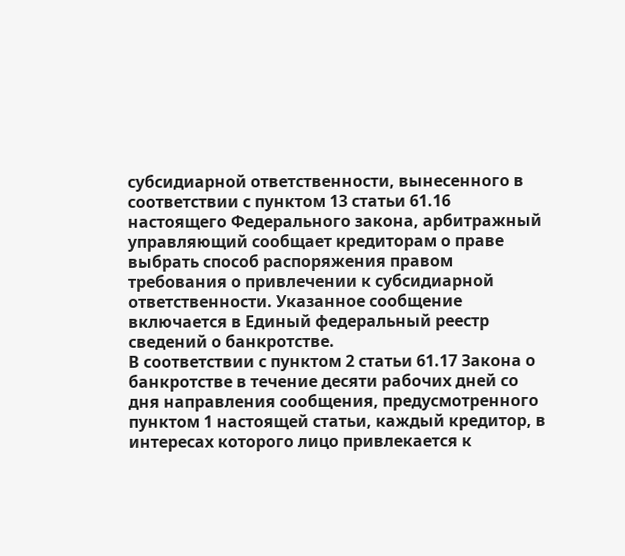субсидиарной ответственности, вынесенного в соответствии с пунктом 13 статьи 61.16 настоящего Федерального закона, арбитражный управляющий сообщает кредиторам о праве выбрать способ распоряжения правом требования о привлечении к субсидиарной ответственности. Указанное сообщение включается в Единый федеральный реестр сведений о банкротстве.
В соответствии с пунктом 2 статьи 61.17 Закона о банкротстве в течение десяти рабочих дней со дня направления сообщения, предусмотренного пунктом 1 настоящей статьи, каждый кредитор, в интересах которого лицо привлекается к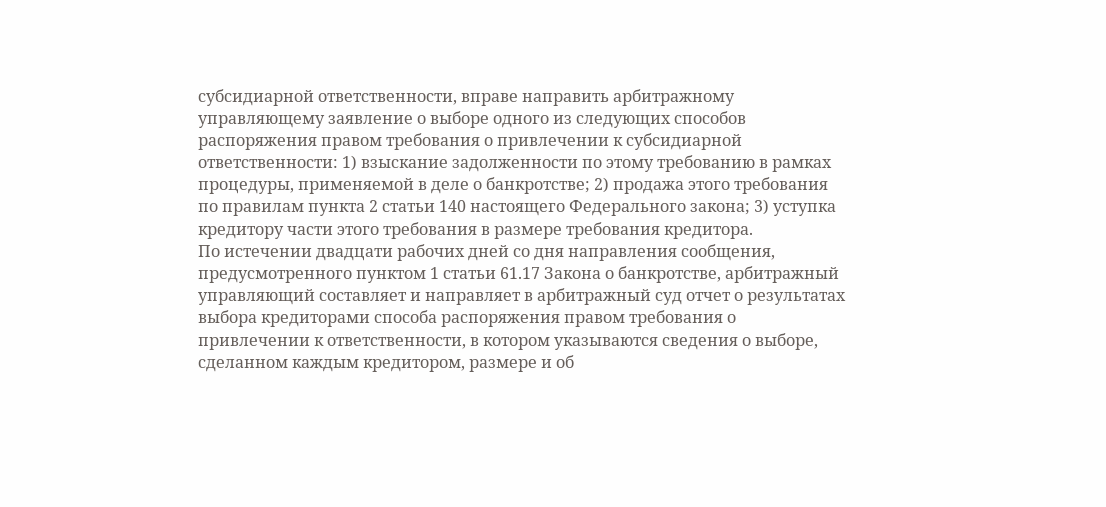субсидиарной ответственности, вправе направить арбитражному управляющему заявление о выборе одного из следующих способов распоряжения правом требования о привлечении к субсидиарной ответственности: 1) взыскание задолженности по этому требованию в рамках процедуры, применяемой в деле о банкротстве; 2) продажа этого требования по правилам пункта 2 статьи 140 настоящего Федерального закона; 3) уступка кредитору части этого требования в размере требования кредитора.
По истечении двадцати рабочих дней со дня направления сообщения, предусмотренного пунктом 1 статьи 61.17 Закона о банкротстве, арбитражный управляющий составляет и направляет в арбитражный суд отчет о результатах выбора кредиторами способа распоряжения правом требования о привлечении к ответственности, в котором указываются сведения о выборе, сделанном каждым кредитором, размере и об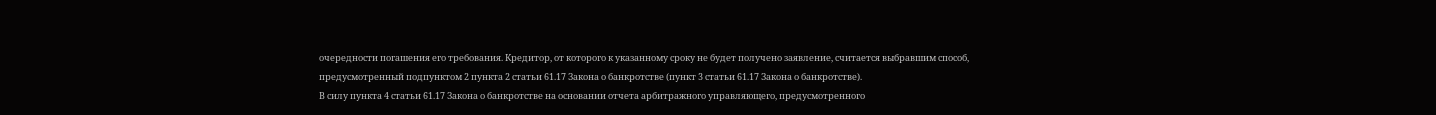очередности погашения его требования. Кредитор, от которого к указанному сроку не будет получено заявление, считается выбравшим способ, предусмотренный подпунктом 2 пункта 2 статьи 61.17 Закона о банкротстве (пункт 3 статьи 61.17 Закона о банкротстве).
В силу пункта 4 статьи 61.17 Закона о банкротстве на основании отчета арбитражного управляющего, предусмотренного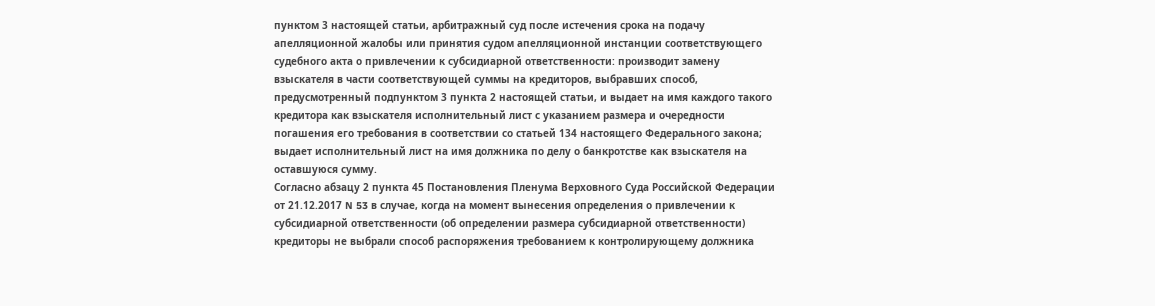пунктом 3 настоящей статьи, арбитражный суд после истечения срока на подачу апелляционной жалобы или принятия судом апелляционной инстанции соответствующего судебного акта о привлечении к субсидиарной ответственности: производит замену взыскателя в части соответствующей суммы на кредиторов, выбравших способ, предусмотренный подпунктом 3 пункта 2 настоящей статьи, и выдает на имя каждого такого кредитора как взыскателя исполнительный лист с указанием размера и очередности погашения его требования в соответствии со статьей 134 настоящего Федерального закона; выдает исполнительный лист на имя должника по делу о банкротстве как взыскателя на оставшуюся сумму.
Согласно абзацу 2 пункта 45 Постановления Пленума Верховного Суда Российской Федерации от 21.12.2017 N 53 в случае, когда на момент вынесения определения о привлечении к субсидиарной ответственности (об определении размера субсидиарной ответственности) кредиторы не выбрали способ распоряжения требованием к контролирующему должника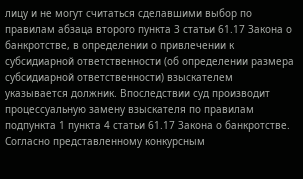лицу и не могут считаться сделавшими выбор по правилам абзаца второго пункта 3 статьи 61.17 Закона о банкротстве, в определении о привлечении к субсидиарной ответственности (об определении размера субсидиарной ответственности) взыскателем указывается должник. Впоследствии суд производит процессуальную замену взыскателя по правилам подпункта 1 пункта 4 статьи 61.17 Закона о банкротстве.
Согласно представленному конкурсным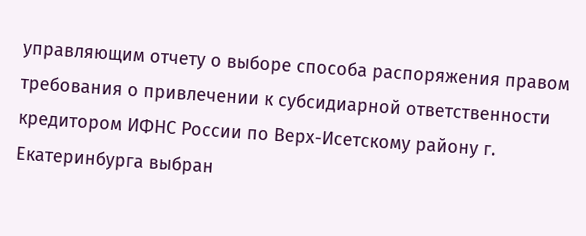управляющим отчету о выборе способа распоряжения правом требования о привлечении к субсидиарной ответственности кредитором ИФНС России по Верх-Исетскому району г. Екатеринбурга выбран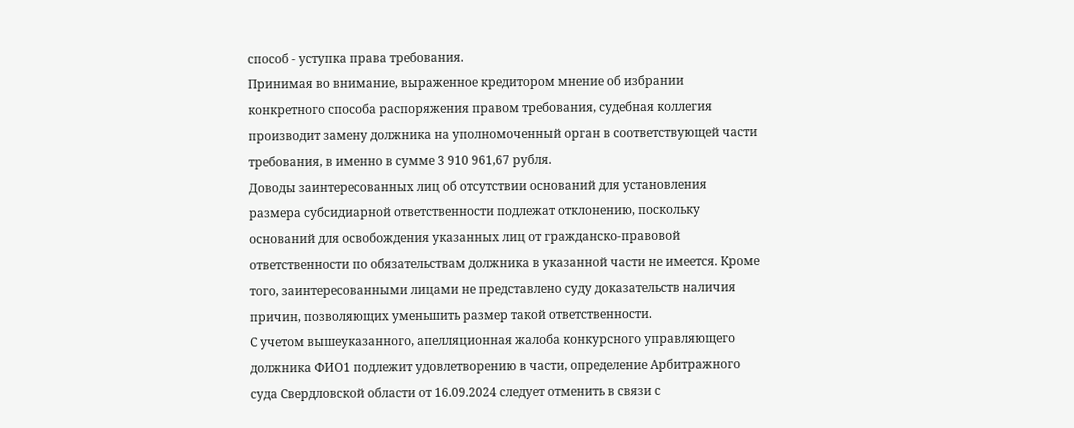способ - уступка права требования.
Принимая во внимание, выраженное кредитором мнение об избрании конкретного способа распоряжения правом требования, судебная коллегия производит замену должника на уполномоченный орган в соответствующей части требования, в именно в сумме 3 910 961,67 рубля.
Доводы заинтересованных лиц об отсутствии оснований для установления размера субсидиарной ответственности подлежат отклонению, поскольку оснований для освобождения указанных лиц от гражданско-правовой ответственности по обязательствам должника в указанной части не имеется. Кроме того, заинтересованными лицами не представлено суду доказательств наличия причин, позволяющих уменьшить размер такой ответственности.
С учетом вышеуказанного, апелляционная жалоба конкурсного управляющего должника ФИО1 подлежит удовлетворению в части, определение Арбитражного суда Свердловской области от 16.09.2024 следует отменить в связи с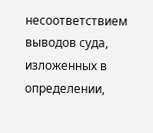несоответствием выводов суда, изложенных в определении,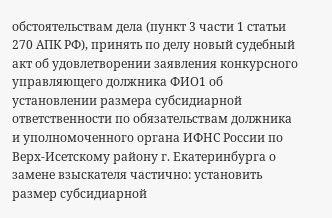обстоятельствам дела (пункт 3 части 1 статьи 270 АПК РФ), принять по делу новый судебный акт об удовлетворении заявления конкурсного управляющего должника ФИО1 об установлении размера субсидиарной ответственности по обязательствам должника и уполномоченного органа ИФНС России по Верх-Исетскому району г. Екатеринбурга о замене взыскателя частично: установить размер субсидиарной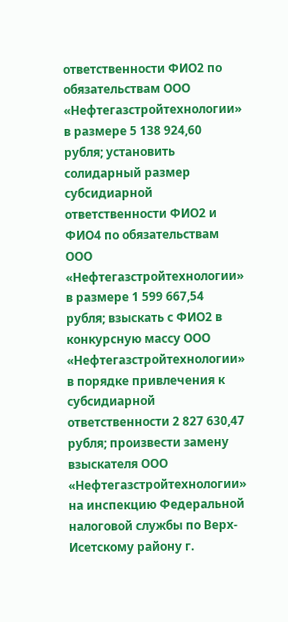ответственности ФИО2 по обязательствам ООО «Нефтегазстройтехнологии» в размере 5 138 924,60 рубля; установить солидарный размер субсидиарной ответственности ФИО2 и ФИО4 по обязательствам ООО «Нефтегазстройтехнологии» в размере 1 599 667,54 рубля; взыскать с ФИО2 в конкурсную массу ООО «Нефтегазстройтехнологии» в порядке привлечения к субсидиарной ответственности 2 827 630,47 рубля; произвести замену взыскателя ООО «Нефтегазстройтехнологии» на инспекцию Федеральной налоговой службы по Верх-Исетскому району г.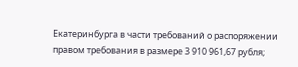Екатеринбурга в части требований о распоряжении правом требования в размере 3 910 961,67 рубля;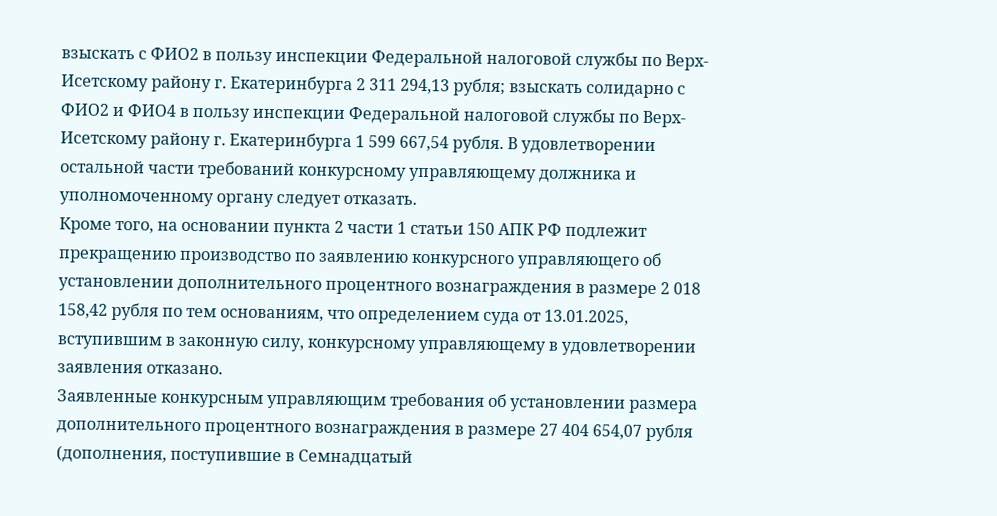взыскать с ФИО2 в пользу инспекции Федеральной налоговой службы по Верх-Исетскому району г. Екатеринбурга 2 311 294,13 рубля; взыскать солидарно с ФИО2 и ФИО4 в пользу инспекции Федеральной налоговой службы по Верх-Исетскому району г. Екатеринбурга 1 599 667,54 рубля. В удовлетворении остальной части требований конкурсному управляющему должника и уполномоченному органу следует отказать.
Кроме того, на основании пункта 2 части 1 статьи 150 АПК РФ подлежит прекращению производство по заявлению конкурсного управляющего об установлении дополнительного процентного вознаграждения в размере 2 018 158,42 рубля по тем основаниям, что определением суда от 13.01.2025, вступившим в законную силу, конкурсному управляющему в удовлетворении заявления отказано.
Заявленные конкурсным управляющим требования об установлении размера дополнительного процентного вознаграждения в размере 27 404 654,07 рубля (дополнения, поступившие в Семнадцатый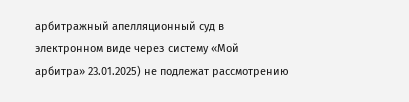арбитражный апелляционный суд в электронном виде через систему «Мой арбитра» 23.01.2025) не подлежат рассмотрению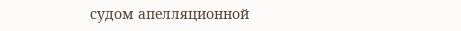судом апелляционной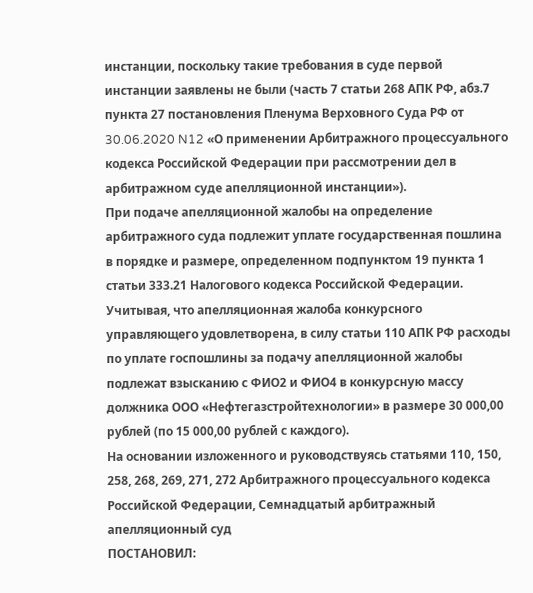инстанции, поскольку такие требования в суде первой инстанции заявлены не были (часть 7 статьи 268 АПК РФ, абз.7 пункта 27 постановления Пленума Верховного Суда РФ от 30.06.2020 N12 «О применении Арбитражного процессуального кодекса Российской Федерации при рассмотрении дел в арбитражном суде апелляционной инстанции»).
При подаче апелляционной жалобы на определение арбитражного суда подлежит уплате государственная пошлина в порядке и размере, определенном подпунктом 19 пункта 1 статьи 333.21 Налогового кодекса Российской Федерации.
Учитывая, что апелляционная жалоба конкурсного управляющего удовлетворена, в силу статьи 110 АПК РФ расходы по уплате госпошлины за подачу апелляционной жалобы подлежат взысканию с ФИО2 и ФИО4 в конкурсную массу должника ООО «Нефтегазстройтехнологии» в размере 30 000,00 рублей (по 15 000,00 рублей с каждого).
На основании изложенного и руководствуясь статьями 110, 150, 258, 268, 269, 271, 272 Арбитражного процессуального кодекса Российской Федерации, Семнадцатый арбитражный апелляционный суд
ПОСТАНОВИЛ: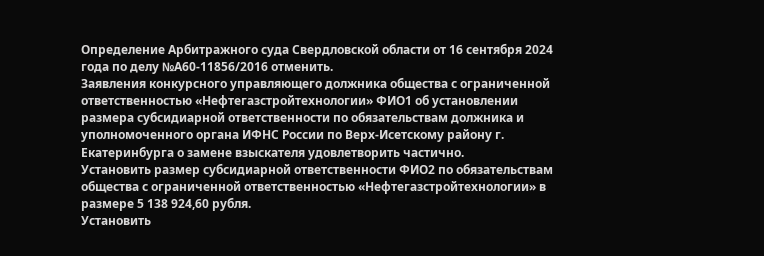Определение Арбитражного суда Свердловской области от 16 сентября 2024 года по делу №А60-11856/2016 отменить.
Заявления конкурсного управляющего должника общества с ограниченной ответственностью «Нефтегазстройтехнологии» ФИО1 об установлении размера субсидиарной ответственности по обязательствам должника и уполномоченного органа ИФНС России по Верх-Исетскому району г. Екатеринбурга о замене взыскателя удовлетворить частично.
Установить размер субсидиарной ответственности ФИО2 по обязательствам общества с ограниченной ответственностью «Нефтегазстройтехнологии» в размере 5 138 924,60 рубля.
Установить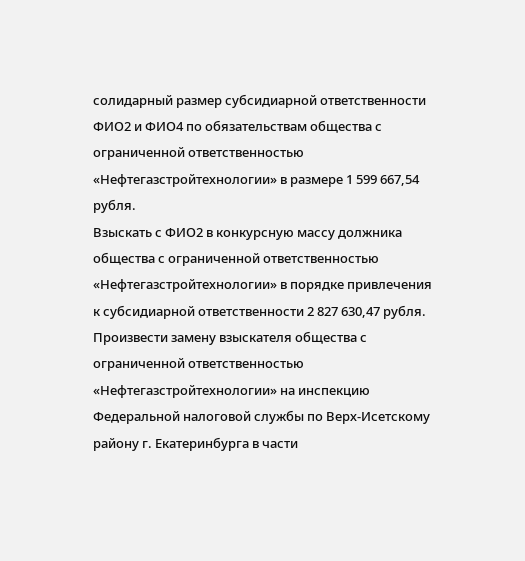солидарный размер субсидиарной ответственности ФИО2 и ФИО4 по обязательствам общества с ограниченной ответственностью «Нефтегазстройтехнологии» в размере 1 599 667,54 рубля.
Взыскать с ФИО2 в конкурсную массу должника общества с ограниченной ответственностью «Нефтегазстройтехнологии» в порядке привлечения к субсидиарной ответственности 2 827 630,47 рубля.
Произвести замену взыскателя общества с ограниченной ответственностью «Нефтегазстройтехнологии» на инспекцию Федеральной налоговой службы по Верх-Исетскому району г. Екатеринбурга в части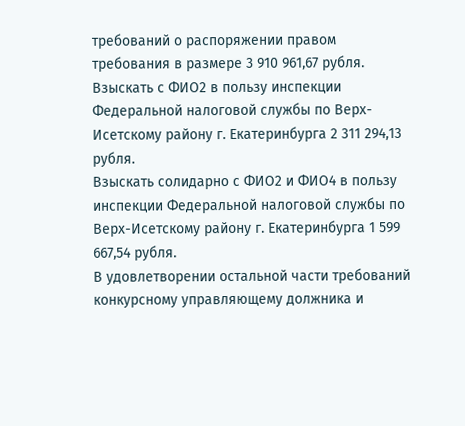требований о распоряжении правом требования в размере 3 910 961,67 рубля.
Взыскать с ФИО2 в пользу инспекции Федеральной налоговой службы по Верх-Исетскому району г. Екатеринбурга 2 311 294,13 рубля.
Взыскать солидарно с ФИО2 и ФИО4 в пользу инспекции Федеральной налоговой службы по Верх-Исетскому району г. Екатеринбурга 1 599 667,54 рубля.
В удовлетворении остальной части требований конкурсному управляющему должника и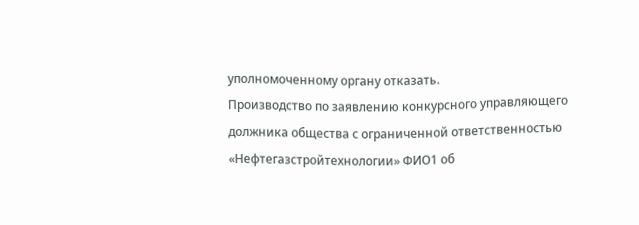уполномоченному органу отказать.
Производство по заявлению конкурсного управляющего должника общества с ограниченной ответственностью «Нефтегазстройтехнологии» ФИО1 об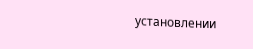установлении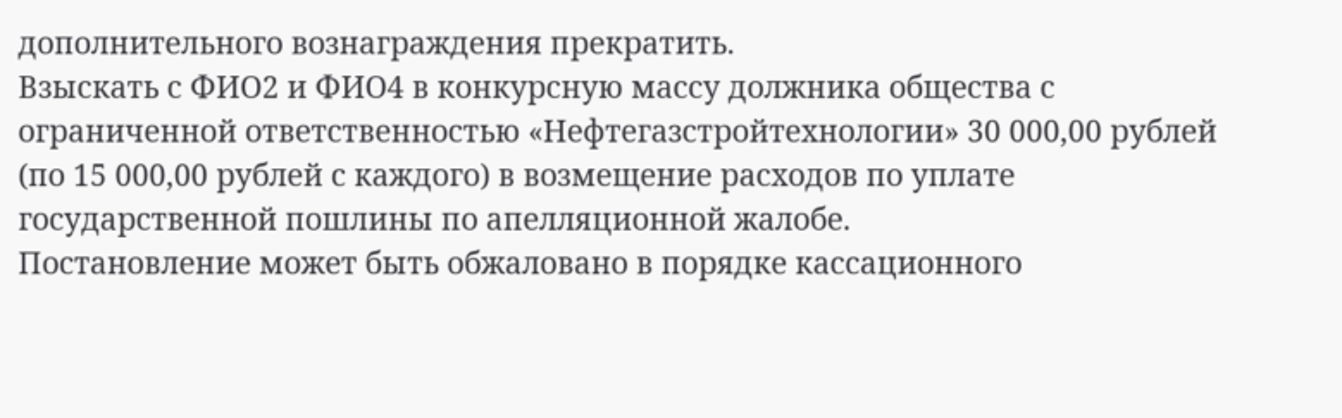дополнительного вознаграждения прекратить.
Взыскать с ФИО2 и ФИО4 в конкурсную массу должника общества с ограниченной ответственностью «Нефтегазстройтехнологии» 30 000,00 рублей (по 15 000,00 рублей с каждого) в возмещение расходов по уплате государственной пошлины по апелляционной жалобе.
Постановление может быть обжаловано в порядке кассационного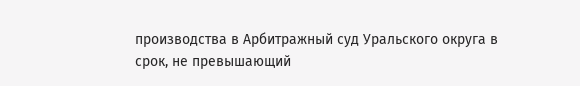производства в Арбитражный суд Уральского округа в срок, не превышающий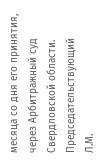месяца со дня его принятия, через Арбитражный суд Свердловской области.
Председательствующий
Л.М.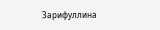Зарифуллина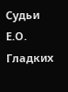Судьи
Е.О. Гладких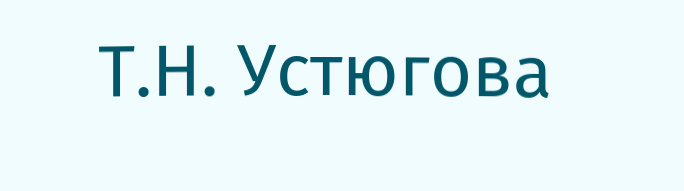Т.Н. Устюгова